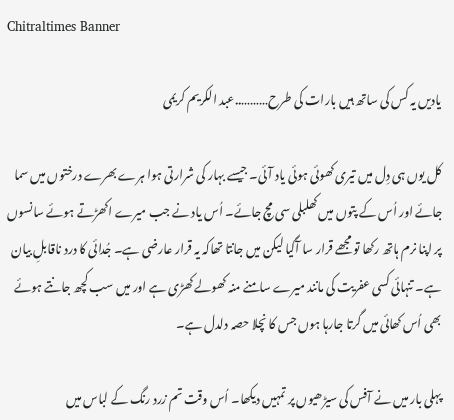Chitraltimes Banner

یادیں یہ کس کی ساتھ ہیں بارات کی طرح………..عبد الکریم کریمی

کل یوں ہی دِل میں تیری کھوئی ہوئی یاد آئی۔ جیسے بہار کی شرارتی ہوا ہرے بھرے درختوں میں سما جائے اور اُس کے پتوں میں کھلبلی سی مچ جائے۔ اُس یاد نے جب میرے اکھڑتے ہوئے سانسوں پر اپنا نرم ہاتھ رکھا تو مجھے قرار سا آگیا لیکن میں جانتا تھاکہ یہ قرار عارضی ہے۔ جُدائی کا درد ناقابلِ بیان ہے۔ تنہائی کسی عفریت کی مانند میرے سامنے منہ کھولے کھڑی ہے اور میں سب کچھ جانتے ہوئے بھی اُس کھائی میں گرتا جارہا ہوں جس کا نچلا حصہ دلدل ہے۔

پہلی بار میں نے آفس کی سیڑھیوں پر تمہیں دیکھا۔ اُس وقت تم زرد رنگ کے لباس میں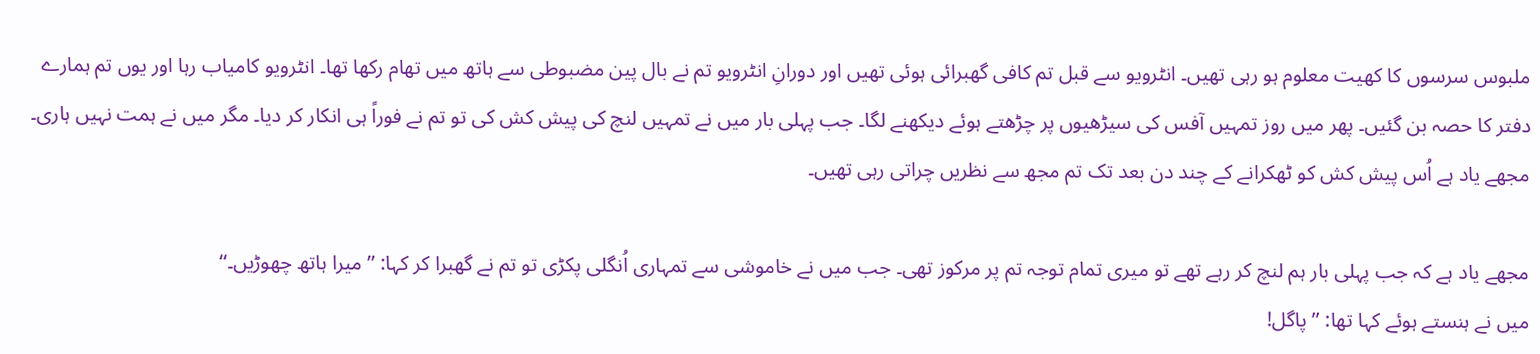ملبوس سرسوں کا کھیت معلوم ہو رہی تھیں۔ انٹرویو سے قبل تم کافی گھبرائی ہوئی تھیں اور دورانِ انٹرویو تم نے بال پین مضبوطی سے ہاتھ میں تھام رکھا تھا۔ انٹرویو کامیاب رہا اور یوں تم ہمارے دفتر کا حصہ بن گئیں۔ پھر میں روز تمہیں آفس کی سیڑھیوں پر چڑھتے ہوئے دیکھنے لگا۔ جب پہلی بار میں نے تمہیں لنچ کی پیش کش کی تو تم نے فوراً ہی انکار کر دیا۔ مگر میں نے ہمت نہیں ہاری۔ مجھے یاد ہے اُس پیش کش کو ٹھکرانے کے چند دن بعد تک تم مجھ سے نظریں چراتی رہی تھیں۔

مجھے یاد ہے کہ جب پہلی بار ہم لنچ کر رہے تھے تو میری تمام توجہ تم پر مرکوز تھی۔ جب میں نے خاموشی سے تمہاری اُنگلی پکڑی تو تم نے گھبرا کر کہا: ’’میرا ہاتھ چھوڑیں۔‘‘
میں نے ہنستے ہوئے کہا تھا: ’’پاگل!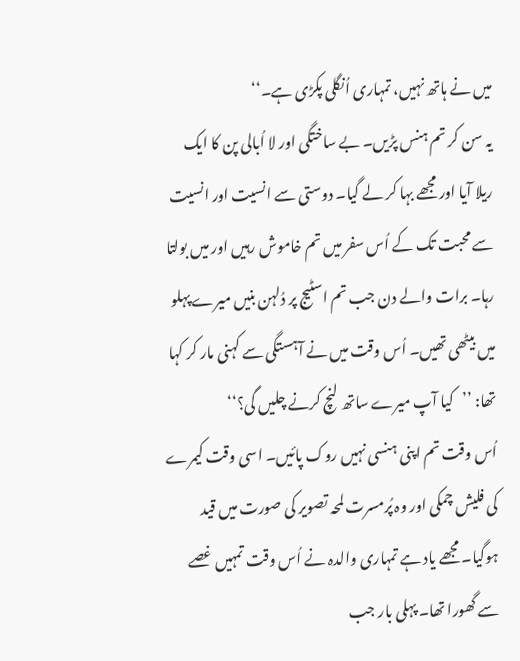میں نے ہاتھ نہیں، تمہاری اُنگلی پکڑی ہے۔‘‘
یہ سن کر تم ہنس پڑیں۔ بے ساختگی اور لا اُبالی پن کا ایک ریلا آیا اور مجھے بہا کر لے گیا۔ دوستی سے انسیت اور انسیت سے محبت تک کے اُس سفر میں تم خاموش رہیں اور میں بولتا رہا۔ برات والے دن جب تم اسٹیج پر دُلہن بنیں میرے پہلو میں بیٹھی تھیں۔ اُس وقت میں نے آہستگی سے کہنی مار کر کہا تھا: ’’کیا آپ میرے ساتھ لنچ کرنے چلیں گی؟‘‘
اُس وقت تم اپنی ہنسی نہیں روک پائیں۔ اسی وقت کیمرے کی فلیش چمکی اور وہ پُرمسرت لمحہ تصویر کی صورت میں قید ہوگیا۔ مجھے یاد ہے تمہاری والدہ نے اُس وقت تمہیں غصے سے گھورا تھا۔ پہلی بار جب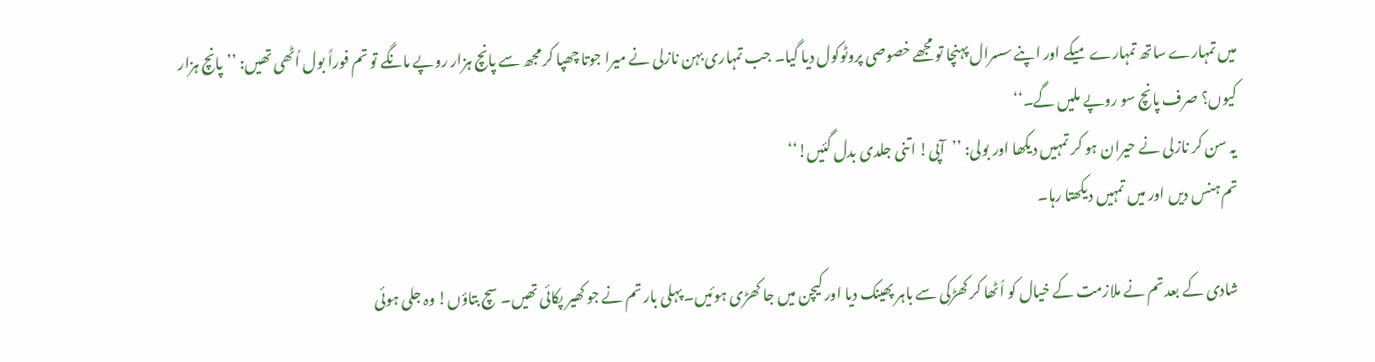میں تمہارے ساتھ تمہارے میکے اور اپنے سسرال پہنچا تو مجھے خصوصی پروٹوکول دیا گیا۔ جب تمہاری بہن نازلی نے میرا جوتا چھپا کر مجھ سے پانچ ہزار روپے مانگے تو تم فوراً بول اُٹھی تھیں: ’’پانچ ہزار کیوں؟ صرف پانچ سو روپے ملیں گے۔‘‘
یہ سن کر نازلی نے حیران ہو کر تمہیں دیکھا اور بولی: ’’آپی! اتنی جلدی بدل گئیں!‘‘
تم ہنس دیں اور میں تمہیں دیکھتا رہا۔

شادی کے بعد تم نے ملازمت کے خیال کو اُٹھا کر کھڑکی سے باہر پھینک دیا اور کیچن میں جا کھڑی ہوئیں۔ پہلی بار تم نے جو کھیر پکائی تھیں۔ سچ بتاؤں! وہ جلی ہوئی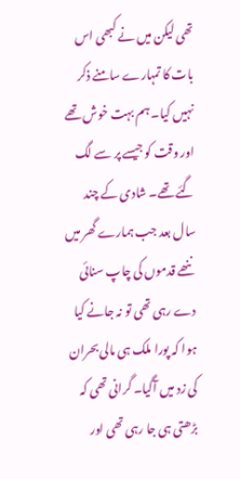تھی لیکن میں نے کبھی اس بات کا تمہارے سامنے ذکر نہیں کیا۔ ہم بہت خوش تھے اور وقت کو جیسے پر سے لگ گئے تھے۔ شادی کے چند سال بعد جب ہمارے گھر میں ننھے قدموں کی چاپ سنائی دے رہی تھی تو نہ جانے کیا ہوا کہ پورا ملک ہی مالی بحران کی زد میں آگیا۔ گرانی تھی کہ بڑھتی ہی جا رہی تھی اور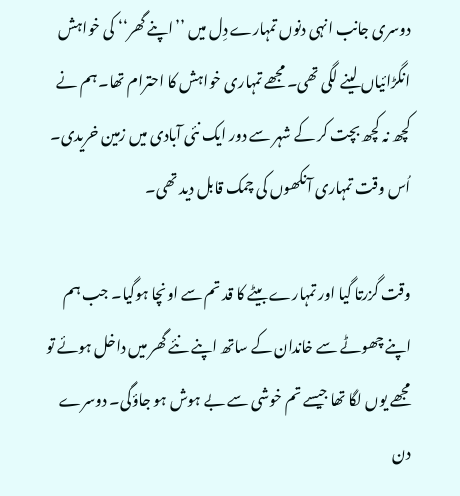دوسری جانب انہی دنوں تمہارے دِل میں ’’اپنے گھر‘‘ کی خواہش انگڑائیاں لینے لگی تھی۔ مجھے تمہاری خواہش کا احترام تھا۔ ہم نے کچھ نہ کچھ بچت کر کے شہر سے دور ایک نئی آبادی میں زمین خریدی۔ اُس وقت تمہاری آنکھوں کی چمک قابل دید تھی۔

وقت گزرتا گیا اور تمہارے بیٹے کا قد تم سے اونچا ہوگیا۔ جب ہم اپنے چھوٹے سے خاندان کے ساتھ اپنے نئے گھر میں داخل ہوئے تو مجھے یوں لگا تھا جیسے تم خوشی سے بے ہوش ہو جاؤگی۔ دوسرے دن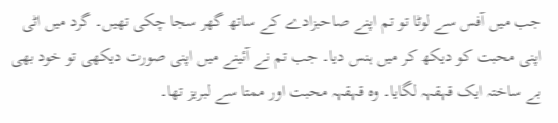جب میں آفس سے لوٹا تو تم اپنے صاحبزادے کے ساتھ گھر سجا چکی تھیں۔ گرد میں اٹی اپنی محبت کو دیکھ کر میں ہنس دیا۔ جب تم نے آئینے میں اپنی صورت دیکھی تو خود بھی بے ساختہ ایک قہقہہ لگایا۔ وہ قہقہہ محبت اور ممتا سے لبریز تھا۔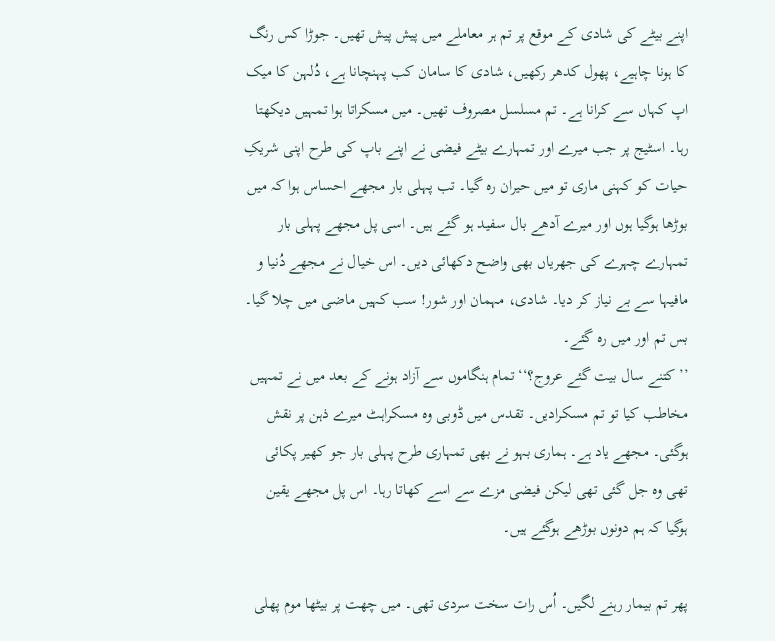اپنے بیٹے کی شادی کے موقع پر تم ہر معاملے میں پیش پیش تھیں۔ جوڑا کس رنگ کا ہونا چاہیے، پھول کدھر رکھیں، شادی کا سامان کب پہنچانا ہے، دُلہن کا میک اپ کہاں سے کرانا ہے۔ تم مسلسل مصروف تھیں۔ میں مسکراتا ہوا تمہیں دیکھتا رہا۔ اسٹیج پر جب میرے اور تمہارے بیٹے فیضی نے اپنے باپ کی طرح اپنی شریکِ حیات کو کہنی ماری تو میں حیران رہ گیا۔ تب پہلی بار مجھے احساس ہوا کہ میں بوڑھا ہوگیا ہوں اور میرے آدھے بال سفید ہو گئے ہیں۔ اسی پل مجھے پہلی بار تمہارے چہرے کی جھریاں بھی واضح دکھائی دیں۔ اس خیال نے مجھے دُنیا و مافیہا سے بے نیاز کر دیا۔ شادی، مہمان اور شور! سب کہیں ماضی میں چلا گیا۔ بس تم اور میں رہ گئے۔
’’کتنے سال بیت گئے عروج؟‘‘ تمام ہنگاموں سے آزاد ہونے کے بعد میں نے تمہیں مخاطب کیا تو تم مسکرادیں۔ تقدس میں ڈوبی وہ مسکراہٹ میرے ذہن پر نقش ہوگئی۔ مجھے یاد ہے۔ ہماری بہو نے بھی تمہاری طرح پہلی بار جو کھیر پکائی تھی وہ جل گئی تھی لیکن فیضی مزے سے اسے کھاتا رہا۔ اس پل مجھے یقین ہوگیا کہ ہم دونوں بوڑھے ہوگئے ہیں۔

پھر تم بیمار رہنے لگیں۔ اُس رات سخت سردی تھی۔ میں چھت پر بیٹھا موم پھلی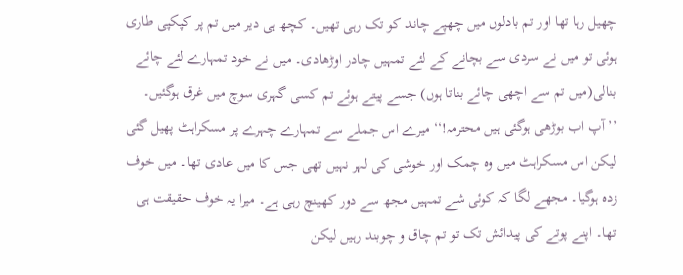چھیل رہا تھا اور تم بادلوں میں چھپے چاند کو تک رہی تھیں۔ کچھ ہی دیر میں تم پر کپکپی طاری ہوئی تو میں نے سردی سے بچانے کے لئے تمہیں چادر اوڑھادی۔ میں نے خود تمہارے لئے چائے بنالی(میں تم سے اچھی چائے بناتا ہوں) جسے پیتے ہوئے تم کسی گہری سوچ میں غرق ہوگئیں۔
’’آپ اب بوڑھی ہوگئی ہیں محترمہ!‘‘ میرے اس جملے سے تمہارے چہرے پر مسکراہٹ پھیل گئی لیکن اس مسکراہٹ میں وہ چمک اور خوشی کی لہر نہیں تھی جس کا میں عادی تھا۔ میں خوف زدہ ہوگیا۔ مجھے لگا کہ کوئی شے تمہیں مجھ سے دور کھینچ رہی ہے۔ میرا یہ خوف حقیقت ہی تھا۔ اپنے پوتے کی پیدائش تک تو تم چاق و چوبند رہیں لیکن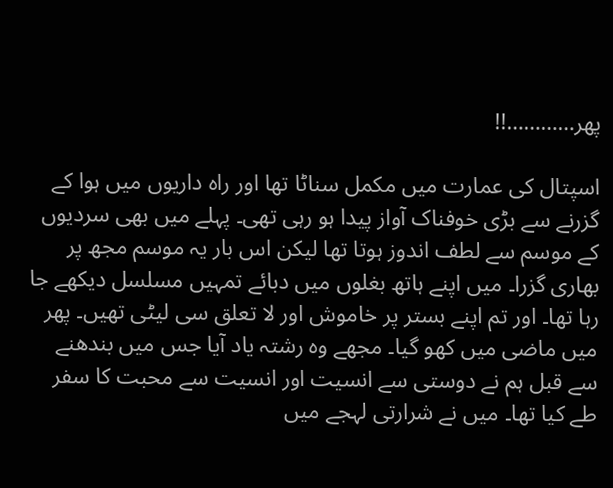پھر…………!!

اسپتال کی عمارت میں مکمل سناٹا تھا اور راہ داریوں میں ہوا کے گزرنے سے بڑی خوفناک آواز پیدا ہو رہی تھی۔ پہلے میں بھی سردیوں کے موسم سے لطف اندوز ہوتا تھا لیکن اس بار یہ موسم مجھ پر بھاری گزرا۔ میں اپنے ہاتھ بغلوں میں دبائے تمہیں مسلسل دیکھے جا رہا تھا۔ اور تم اپنے بستر پر خاموش اور لا تعلق سی لیٹی تھیں۔ پھر میں ماضی میں کھو گیا۔ مجھے وہ رشتہ یاد آیا جس میں بندھنے سے قبل ہم نے دوستی سے انسیت اور انسیت سے محبت کا سفر طے کیا تھا۔ میں نے شرارتی لہجے میں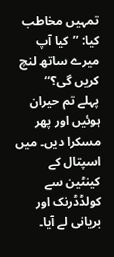تمہیں مخاطب کیا: ’’کیا آپ میرے ساتھ لنچ کریں گی؟‘‘
پہلے تم حیران ہوئیں اور پھر مسکرا دیں۔ میں اسپتال کے کینٹین سے کولڈڈرنک اور بریانی لے آیا۔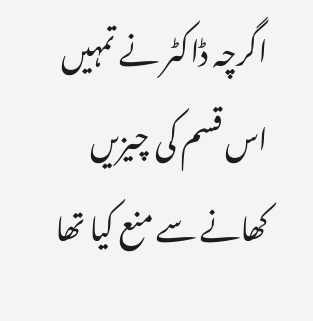اگرچہ ڈاکٹر نے تمہیں اس قسم کی چیزیں کھانے سے منع کیا تھا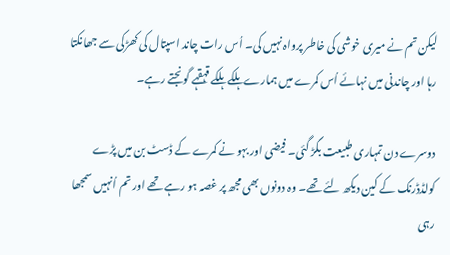لیکن تم نے میری خوشی کی خاطر پرواہ نہیں کی۔ اُس رات چاند اسپتال کی کھڑکی سے جھانکتا رہا اور چاندنی میں نہائے اُس کمرے میں ہمارے ہلکے ہلکے قہقہے گونجتے رہے۔

دوسرے دن تمہاری طبیعت بگڑ گئی۔ فیضی اور بہو نے کمرے کے ڈسٹ بن میں پڑے کولڈڈرنک کے کین دیکھ لئے تھے۔ وہ دونوں بھی مجھ پر غصہ ہو رہے تھے اور تم اُنہیں سمجھا رہی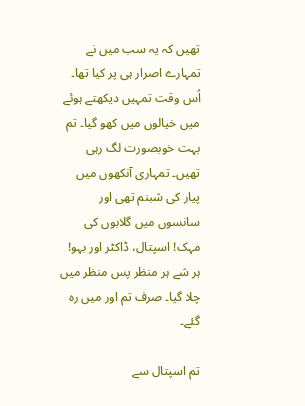تھیں کہ یہ سب میں نے تمہارے اصرار ہی پر کیا تھا۔ اُس وقت تمہیں دیکھتے ہوئے میں خیالوں میں کھو گیا۔ تم بہت خوبصورت لگ رہی تھیں۔ تمہاری آنکھوں میں پیار کی شبنم تھی اور سانسوں میں گلابوں کی مہک! اسپتال، ڈاکٹر اور بہو! ہر شے ہر منظر پس منظر میں چلا گیا۔ صرف تم اور میں رہ گئے۔

تم اسپتال سے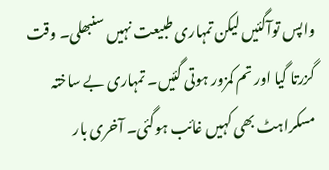واپس توآگئیں لیکن تمہاری طبیعت نہیں سنبھلی۔ وقت گزرتا گیا اور تم کمزور ہوتی گئیں۔ تمہاری بے ساختہ مسکراہٹ بھی کہیں غائب ہوگئی۔ آخری بار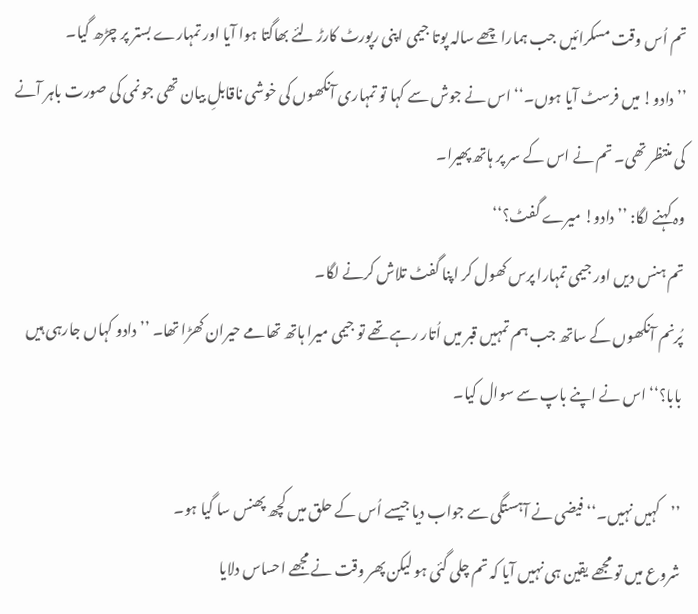تم اُس وقت مسکرائیں جب ہمارا چھے سالہ پوتا جیمی اپنی رپورٹ کارڑ لئے بھاگتا ہوا آیا اور تمہارے بستر پر چڑھ گیا۔
’’دادو! میں فرسٹ آیا ہوں۔‘‘ اس نے جوش سے کہا تو تمہاری آنکھوں کی خوشی ناقابلِ بیان تھی جو نمی کی صورت باہر آنے کی منتظر تھی۔ تم نے اس کے سر پر ہاتھ پھیرا۔
وہ کہنے لگا: ’’دادو! میرے گفٹ؟‘‘
تم ہنس دیں اور جیمی تمہارا پرس کھول کر اپنا گفٹ تلاش کرنے لگا۔
پُرنم آنکھوں کے ساتھ جب ہم تمہیں قبر میں اُتار رہے تھے تو جیمی میرا ہاتھ تھامے حیران کھڑا تھا۔ ’’دادو کہاں جارہی ہیں بابا؟‘‘ اس نے اپنے باپ سے سوال کیا۔

’’کہیں نہیں۔‘‘ فیضی نے آہستگی سے جواب دیا جیسے اُس کے حلق میں کچھ پھنس سا گیا ہو۔
شروع میں تو مجھے یقین ہی نہیں آیا کہ تم چلی گئی ہو لیکن پھر وقت نے مجھے احساس دلایا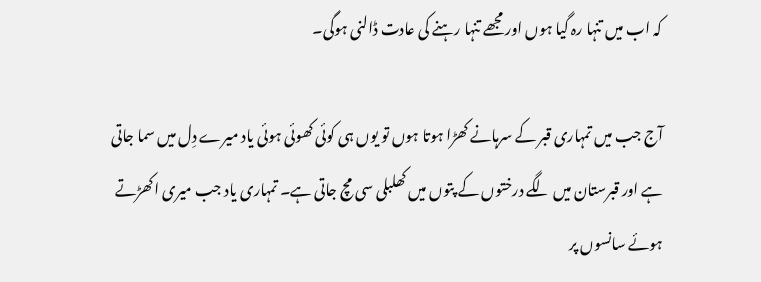کہ اب میں تنہا رہ گیا ہوں اور مجھے تنہا رہنے کی عادت ڈالنی ہوگی۔

آج جب میں تمہاری قبر کے سرہانے کھڑا ہوتا ہوں تو یوں ہی کوئی کھوئی ہوئی یاد میرے دِل میں سما جاتی ہے اور قبرستان میں لگے درختوں کے پتوں میں کھلبلی سی مچ جاتی ہے۔ تمہاری یاد جب میری اکھڑتے ہوئے سانسوں پر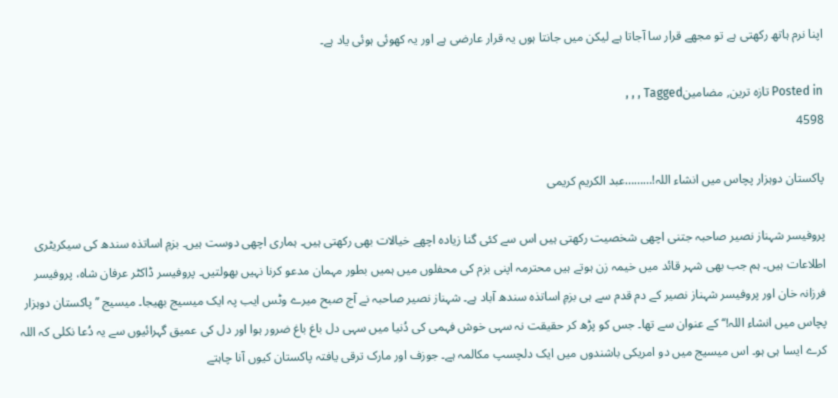اپنا نرم ہاتھ رکھتی ہے تو مجھے قرار سا آجاتا ہے لیکن میں جانتا ہوں یہ قرار عارضی ہے اور یہ کھوئی ہوئی یاد ہے۔

Posted in تازہ ترین, مضامینTagged , , ,
4598

پاکستان دوہزار پچاس میں انشاء اللہ!………عبد الکریم کریمی

پروفیسر شہناز نصیر صاحبہ جتنی اچھی شخصیت رکھتی ہیں اس سے کئی گنا زیادہ اچھے خیالات بھی رکھتی ہیں۔ ہماری اچھی دوست ہیں۔ بزمِ اساتذہ سندھ کی سیکریٹری اطلاعات ہیں۔ ہم جب بھی شہر قائد میں خیمہ زن ہوتے ہیں محترمہ اپنی بزم کی محفلوں میں ہمیں بطور مہمان مدعو کرنا نہیں بھولتیں۔ پروفیسر ڈاکٹر عرفان شاہ، پروفیسر فرزانہ خان اور پروفیسر شہناز نصیر کے دم قدم سے ہی بزمِ اساتذہ سندھ آباد ہے۔ شہناز نصیر صاحبہ نے آج صبح میرے وٹس ایب پہ ایک میسیج بھیجا۔ میسیج ’’پاکستان دوہزار پچاس میں انشاء اللہ!‘‘ کے عنوان سے تھا۔ جس کو پڑھ کر حقیقت نہ سہی خوش فہمی کی دُنیا میں سہی دل باغ باغ ضرور ہوا اور دل کی عمیق گہرائیوں سے یہ دُعا نکلی کہ اللہ کرے ایسا ہی ہو۔ اس میسیج میں دو امریکی باشندوں میں ایک دلچسپ مکالمہ ہے۔ جوزف اور مارک ترقی یافتہ پاکستان کیوں آنا چاہتے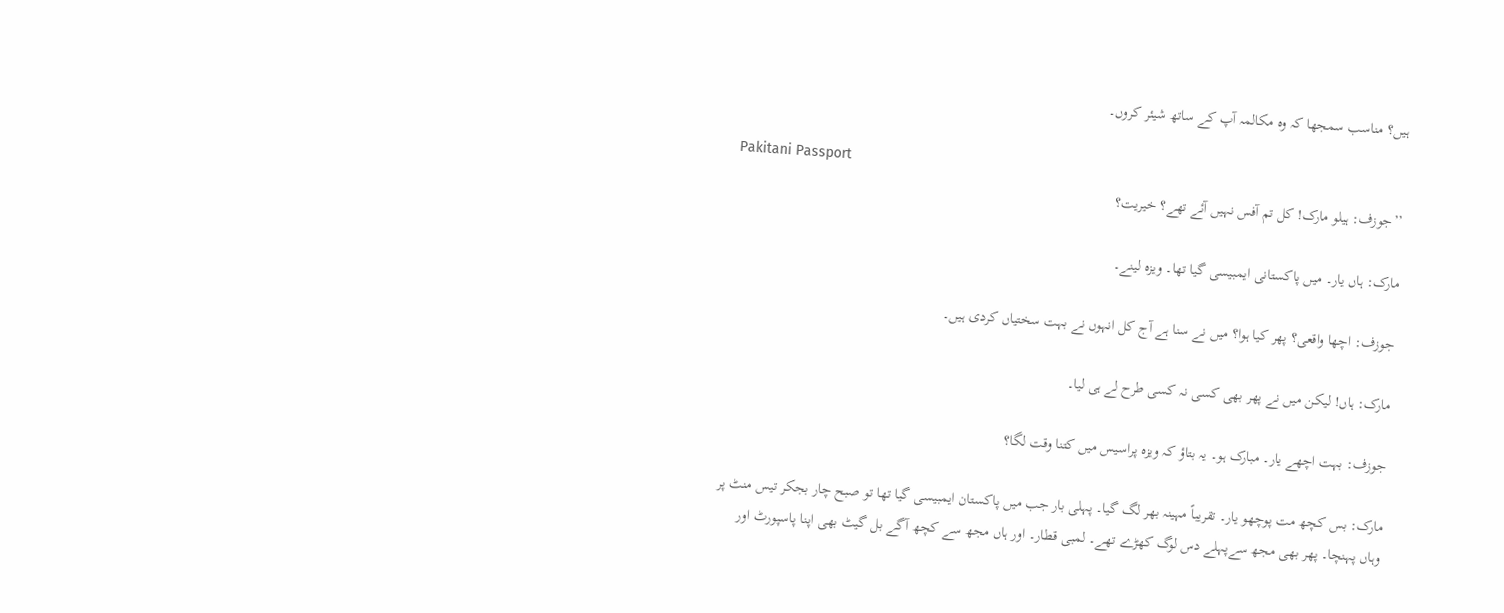ہیں؟ مناسب سمجھا کہ وہ مکالمہ آپ کے ساتھ شیئر کروں۔

Pakitani Passport
’’جوزف: ہیلو مارک! کل تم آفس نہیں آئے تھے؟ خیریت؟

مارک: ہاں یار۔ میں پاکستانی ایمبیسی گیا تھا۔ ویزہ لینے۔

جوزف: اچھا واقعی؟ پھر کیا ہوا؟ میں نے سنا ہے آج کل انہوں نے بہت سختیاں کردی ہیں۔

مارک: ہاں! لیکن میں نے پھر بھی کسی نہ کسی طرح لے ہی لیا۔

جوزف: بہت اچھے یار۔ مبارک ہو۔ یہ بتاؤ کہ ویزہ پراسیس میں کتنا وقت لگا؟

مارک: بس کچھ مت پوچھو یار۔ تقریباً مہینہ بھر لگ گیا۔ پہلی بار جب میں پاکستان ایمبیسی گیا تھا تو صبح چار بجکر تیس منٹ پر وہاں پہنچا۔ پھر بھی مجھ سےپہلے دس لوگ کھڑے تھے۔ لمبی قطار۔ اور ہاں مجھ سے کچھ آگے بل گیٹ بھی اپنا پاسپورٹ اور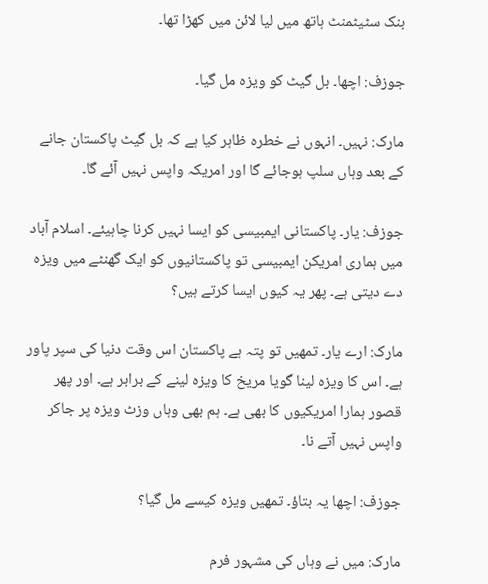بنک سٹیٹمنٹ ہاتھ میں لیا لائن میں کھڑا تھا۔

جوزف: اچھا۔ بل گیٹ کو ویزہ مل گیا۔

مارک: نہیں۔ انہوں نے خطرہ ظاہر کیا ہے کہ بل گیٹ پاکستان جانے کے بعد وہاں سلپ ہوجائے گا اور امریکہ واپس نہیں آئے گا۔

جوزف: یار۔ پاکستانی ایمبیسی کو ایسا نہیں کرنا چاہیئے۔ اسلام آباد میں ہماری امریکن ایمبیسی تو پاکستانیوں کو ایک گھنٹے میں ویزہ دے دیتی ہے۔ پھر یہ کیوں ایسا کرتے ہیں؟

مارک: ارے یار۔ تمھیں تو پتہ ہے پاکستان اس وقت دنیا کی سپر پاور ہے۔ اس کا ویزہ لینا گویا مریخ کا ویزہ لینے کے برابر ہے۔ اور پھر قصور ہمارا امریکیوں کا بھی ہے۔ ہم بھی وہاں وزٹ ویزہ پر جاکر واپس نہیں آتے نا۔

جوزف: اچھا یہ بتاؤ۔ تمھیں ویزہ کیسے مل گیا؟

مارک: میں نے وہاں کی مشہور فرم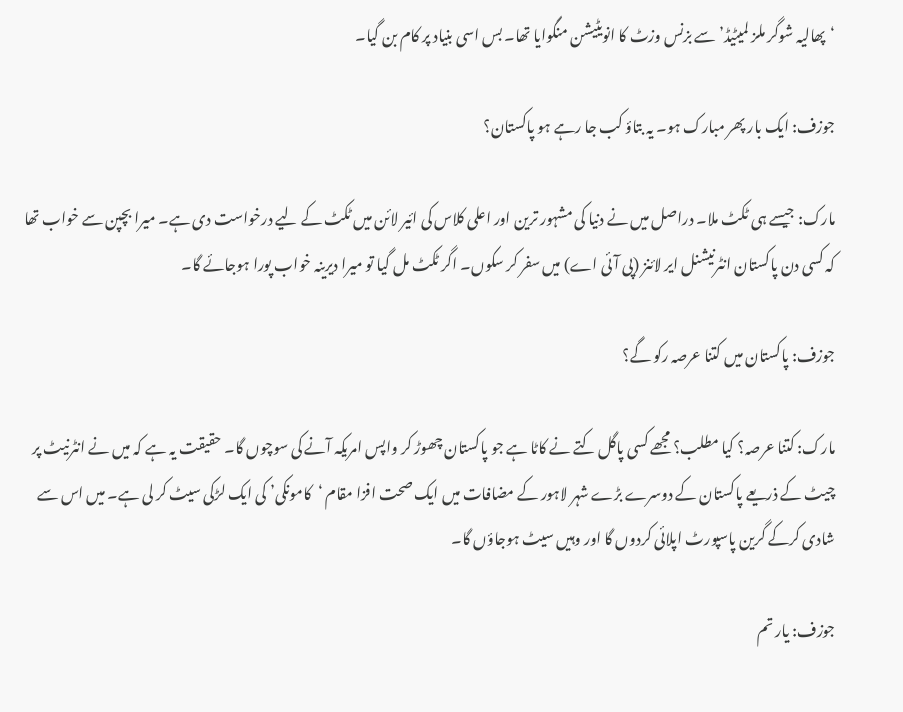‘پھالیہ شوگر ملز لمیٹیڈ’ سے بزنس وزٹ کا انویٹیشن منگوایا تھا۔ بس اسی بنیاد پر کام بن گیا۔

جوزف: ایک بار پھر مبارک ہو۔ یہ بتاؤ کب جا رہے ہو پاکستان؟

مارک: جیسے ہی ٹکٹ ملا۔ دراصل میں نے دنیا کی مشہور ترین اور اعلی کلاس کی ائیر لائن میں ٹکٹ کے لیے درخواست دی ہے۔ میرا بچپن سے خواب تھا کہ کسی دن پاکستان انٹرنیشنل ایر لائنز (پی آئی اے) میں سفر کر سکوں۔ اگر ٹکٹ مل گیا تو میرا دیرینہ خواب پورا ہوجائے گا۔

جوزف: پاکستان میں کتنا عرصہ رکو گے؟

مارک: کتنا عرصہ؟ کیا مطلب؟ مجھے کسی پاگل کتے نے کاٹا ہے جو پاکستان چھوڑ کر واپس امریکہ آنے کی سوچوں گا۔ حقیقت یہ ہے کہ میں نے انٹرنیٹ پر چیٹ کے ذریعے پاکستان کے دوسرے بڑے شہر لاہور کے مضافات میں ایک صحت افزا مقام ‘کامونکی’ کی ایک لڑکی سیٹ کر لی ہے۔ میں اس سے شادی کرکے گرین پاسپورٹ اپلائی کردوں گا اور وہیں سیٹ ہوجاؤں گا۔

جوزف: یار تم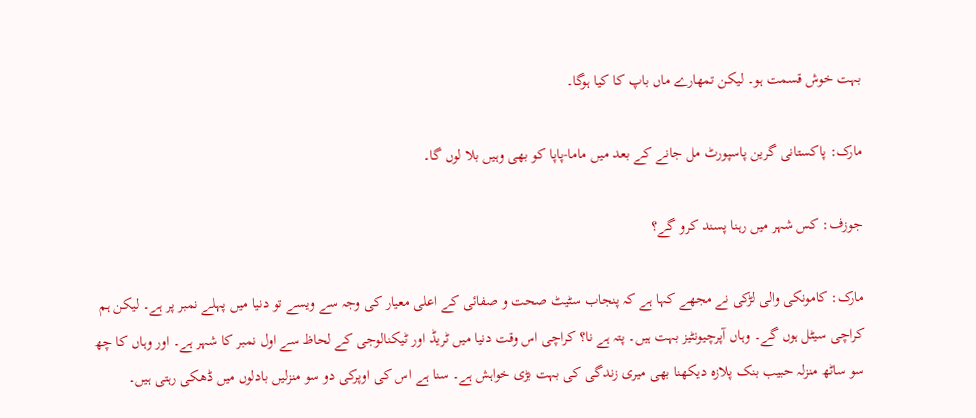بہت خوش قسمت ہو۔ لیکن تمھارے ماں باپ کا کیا ہوگا۔

مارک: پاکستانی گرین پاسپورٹ مل جانے کے بعد میں ماما-پاپا کو بھی وہیں بلا لوں گا۔

جوزف: کس شہر میں رہنا پسند کرو گے؟

مارک: کامونکی والی لڑکی نے مجھے کہا ہے کہ پنجاب سٹیٹ صحت و صفائی کے اعلی معیار کی وجہ سے ویسے تو دنیا میں پہلے نمبر پر ہے۔ لیکن ہم کراچی سیٹل ہوں گے۔ وہاں آپرچیونٹیز بہت ہیں۔ پتہ ہے نا؟ کراچی اس وقت دنیا میں ٹریڈ اور ٹیکنالوجی کے لحاظ سے اول نمبر کا شہر ہے۔ اور وہاں کا چھ سو ساٹھ منزلہ حبیب بنک پلازہ دیکھنا بھی میری زندگی کی بہت بڑی خواہش ہے۔ سنا ہے اس کی اوپرکی دو سو منزلیں بادلوں میں ڈھکی رہتی ہیں۔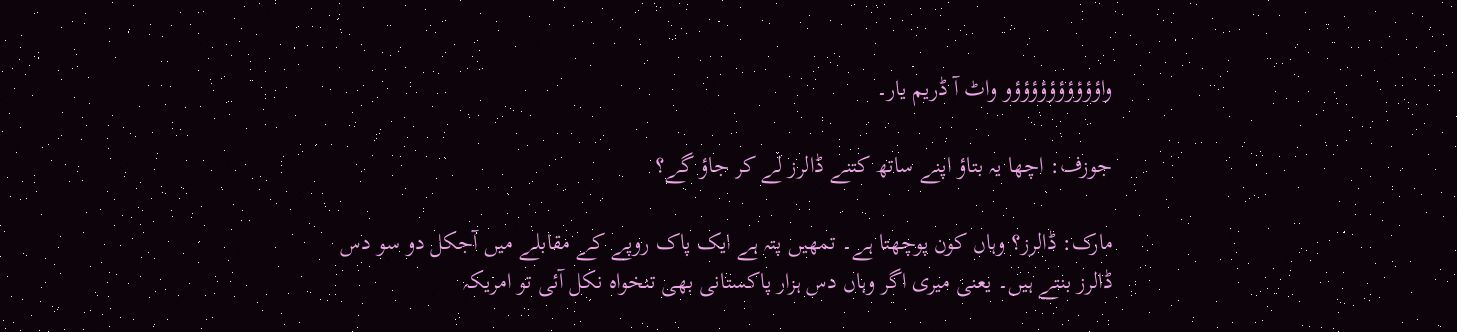واؤؤؤؤؤؤؤؤؤؤو واٹ آ ڈریم یار۔

جوزف: اچھا یہ بتاؤ اپنے ساتھ کتنے ڈالرز لے کر جاؤ گے؟

مارک: ڈالرز؟ وہاں کون پوچھتا ہے۔ تمھیں پتہ ہے ایک پاک روپے کے مقابلے میں آجکل دو سو دس ڈالرز بنتے ہیں۔ یعنی میری اگر وہاں دس ہزار پاکستانی بھی تنخواہ نکل آئی تو امریکہ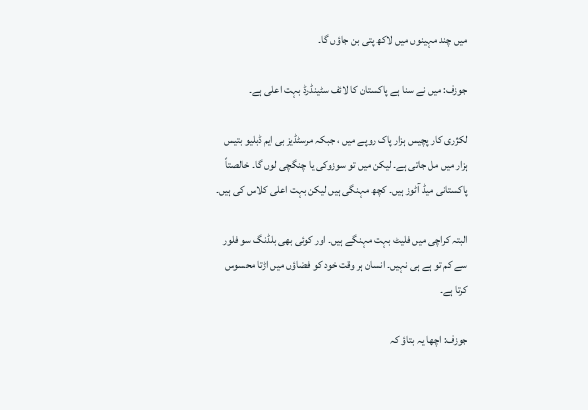میں چند مہینوں میں لاکھ پتی بن جاؤں گا۔

جوزف: میں نے سنا ہے پاکستان کا لائف سٹینڈرڈ بہت اعلی ہے۔

لکژری کار پچیس ہزار پاک روپے میں ، جبکہ مرسٹڈیز بی ایم ڈبلیو بتیس ہزار میں مل جاتی ہے۔ لیکن میں تو سوزوکی یا چنگچی لوں گا۔ خالصتاً پاکستانی میڈ آٹوز ہیں۔ کچھ مہنگی ہیں لیکن بہت اعلی کلاس کی ہیں۔

البتہ کراچی میں فلیٹ بہت مہنگے ہیں۔ اور کوئی بھی بلڈنگ سو فلور سے کم تو ہے ہی نہیں۔ انسان ہر وقت خود کو فضاؤں میں اڑتا محسوس کرتا ہے۔

جوزف: اچھا یہ بتاؤ کہ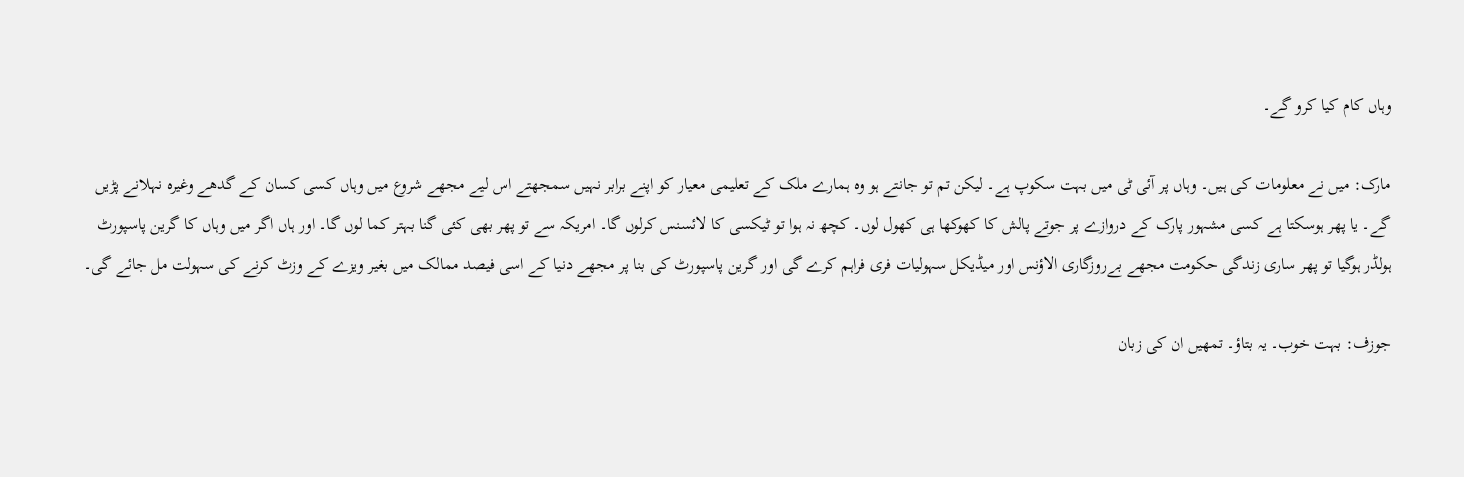وہاں کام کیا کرو گے۔

مارک: میں نے معلومات کی ہیں۔ وہاں پر آئی ٹی میں بہت سکوپ ہے۔ لیکن تم تو جانتے ہو وہ ہمارے ملک کے تعلیمی معیار کو اپنے برابر نہیں سمجھتے اس لیے مجھے شروع میں وہاں کسی کسان کے گدھے وغیرہ نہلانے پڑیں گے۔ یا پھر ہوسکتا ہے کسی مشہور پارک کے دروازے پر جوتے پالش کا کھوکھا ہی کھول لوں۔ کچھ نہ ہوا تو ٹیکسی کا لائسنس کرلوں گا۔ امریکہ سے تو پھر بھی کئی گنا بہتر کما لوں گا۔ اور ہاں اگر میں وہاں کا گرین پاسپورٹ ہولڈر ہوگیا تو پھر ساری زندگی حکومت مجھے بےروزگاری الاؤنس اور میڈیکل سہولیات فری فراہم کرے گی اور گرین پاسپورٹ کی بنا پر مجھے دنیا کے اسی فیصد ممالک میں بغیر ویزے کے وزٹ کرنے کی سہولت مل جائے گی۔

جوزف: بہت خوب۔ یہ بتاؤ۔ تمھیں ان کی زبان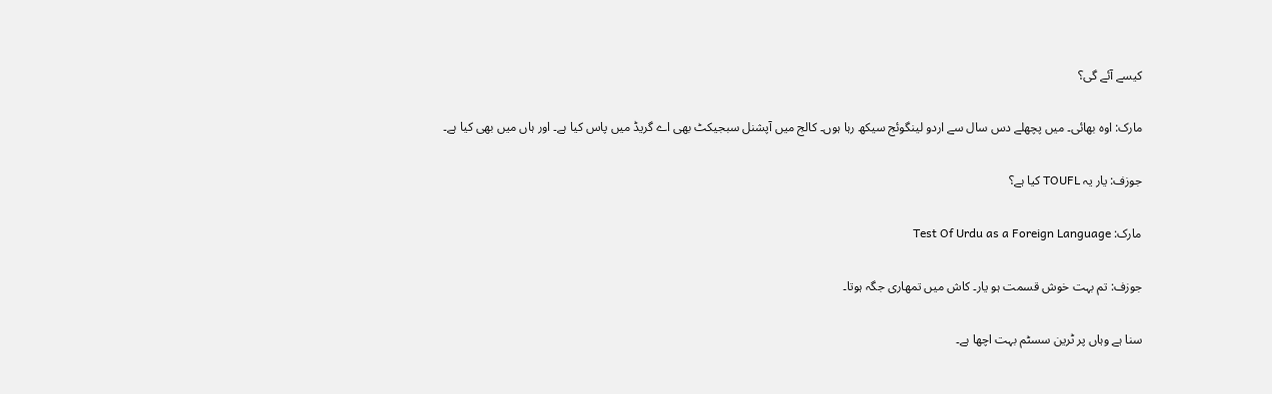کیسے آئے گی؟

مارک: اوہ بھائی۔ میں پچھلے دس سال سے اردو لینگوئج سیکھ رہا ہوں۔ کالج میں آپشنل سبجیکٹ بھی اے گریڈ میں پاس کیا ہے۔ اور ہاں میں بھی کیا ہے۔

جوزف: یار یہ TOUFL کیا ہے؟

مارک: Test Of Urdu as a Foreign Language

جوزف: تم بہت خوش قسمت ہو یار۔ کاش میں تمھاری جگہ ہوتا۔

سنا ہے وہاں پر ٹرین سسٹم بہت اچھا ہے۔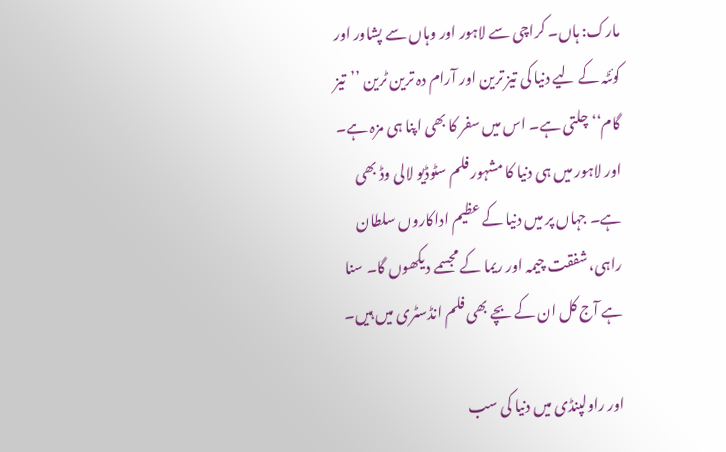مارک: ہاں۔ کراچی سے لاہور اور وہاں سے پشاور اور کوئٹہ کے لیے دنیا کی تیز ترین اور آرام دہ ترین ٹرین ’’تیز گام‘‘ چلتی ہے۔ اس میں سفر کا بھی اپنا ہی مزہ ہے۔ اور لاہور میں ہی دنیا کا مشہور فلم سٹوڈیو لالی وڈ بھی ہے۔ جہاں پر میں دنیا کے عظیم اداکاروں سلطان راہی، شفقت چیمہ اور ریما کے مجسمے دیکھوں گا۔ سنا ہے آج کل ان کے بچے بھی فلم انڈسٹری میں ہیں۔

اور راولپنڈی میں دنیا کی سب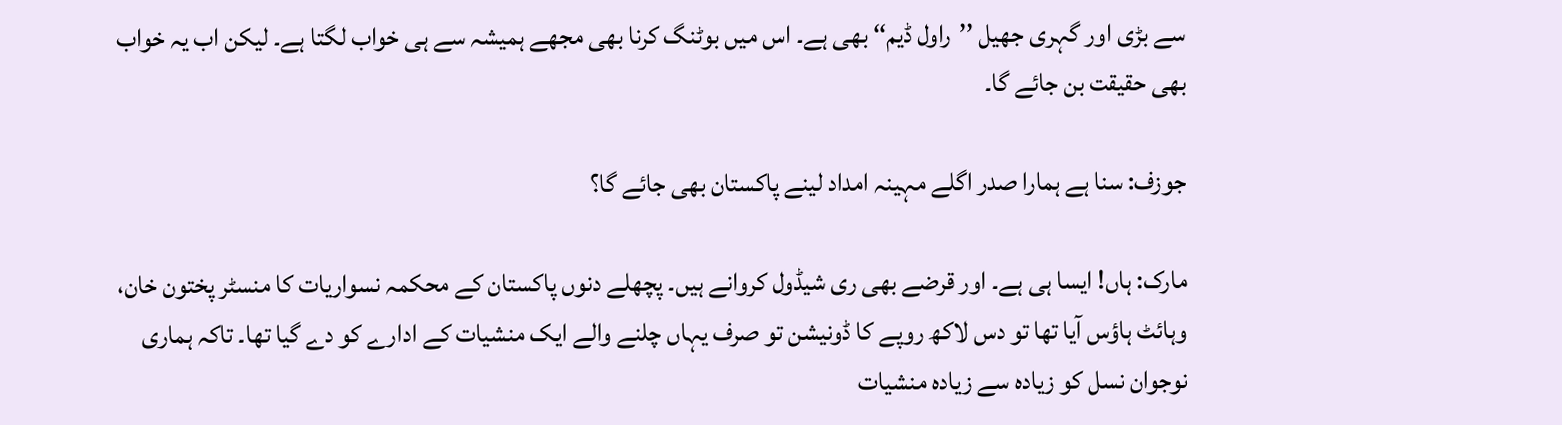سے بڑی اور گہری جھیل ’’راول ڈیم‘‘ بھی ہے۔ اس میں بوٹنگ کرنا بھی مجھے ہمیشہ سے ہی خواب لگتا ہے۔ لیکن اب یہ خواب بھی حقیقت بن جائے گا۔

جوزف: سنا ہے ہمارا صدر اگلے مہینہ امداد لینے پاکستان بھی جائے گا؟

مارک: ہاں! ایسا ہی ہے۔ اور قرضے بھی ری شیڈول کروانے ہیں۔ پچھلے دنوں پاکستان کے محکمہ نسواریات کا منسٹر پختون خان، وہائٹ ہاؤس آیا تھا تو دس لاکھ روپے کا ڈونیشن تو صرف یہاں چلنے والے ایک منشیات کے ادارے کو دے گیا تھا۔ تاکہ ہماری نوجوان نسل کو زیادہ سے زیادہ منشیات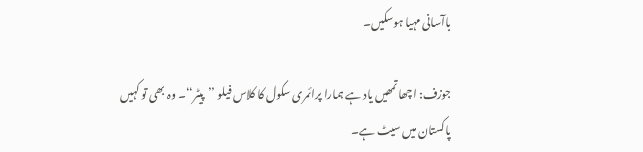باآسانی مہیا ہوسکیں۔

جوزف: اچھا تمھیں یاد ہے ہمارا پرائمری سکول کا کلاس فیلو ’’پیٹر‘‘۔ وہ بھی تو کہیں پاکستان میں سیٹ ہے۔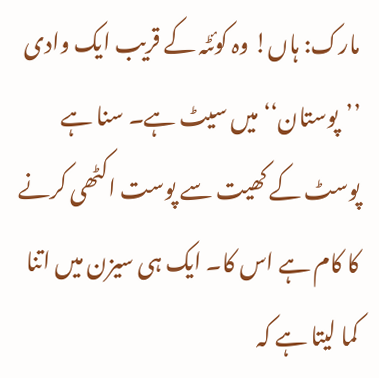مارک: ہاں! وہ کوئٹہ کے قریب ایک وادی ’’پوستان‘‘ میں سیٹ ہے۔ سنا ہے پوسٹ کے کھیت سے پوست اکٹھی کرنے کا کام ہے اس کا۔ ایک ہی سیزن میں اتنا کما لیتا ہے کہ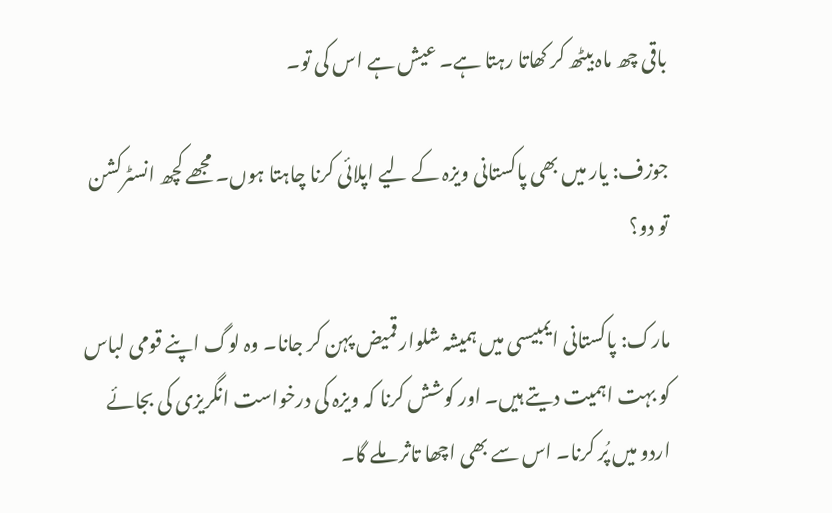باقی چھ ماہ بیٹھ کر کھاتا رہتا ہے۔ عیش ہے اس کی تو۔

جوزف: یار میں بھی پاکستانی ویزہ کے لیے اپلائی کرنا چاہتا ہوں۔ مجھے کچھ انسٹرکشن تو دو؟

مارک: پاکستانی ایمبیسی میں ہمیشہ شلوار قمیض پہن کر جانا۔ وہ لوگ اپنے قومی لباس کو بہت اہمیت دیتے ہیں۔ اور کوشش کرنا کہ ویزہ کی درخواست انگریزی کی بجائے اردو میں پُر کرنا۔ اس سے بھی اچھا تاثر ملے گا۔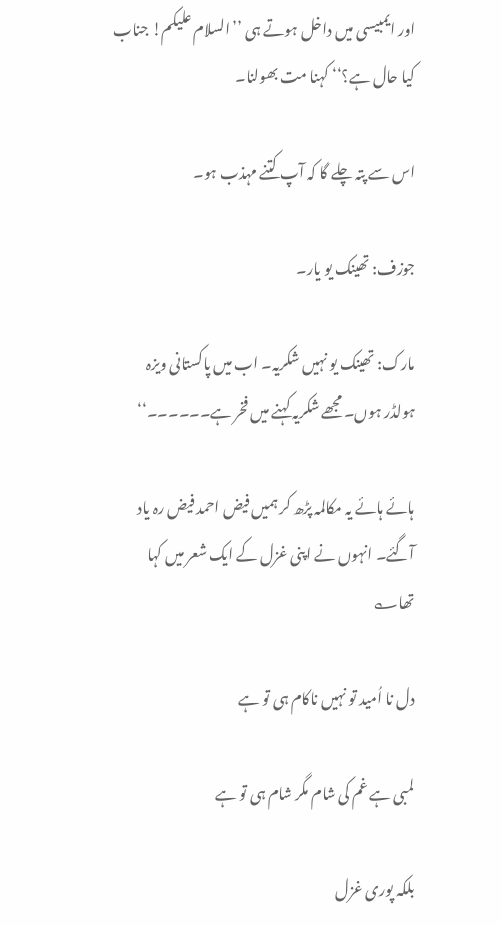اور ایمبیسی میں داخل ہوتے ہی ’’السلام علیکم! جناب کیا حال ہے؟‘‘ کہنا مت بھولنا۔

اس سے پتہ چلے گا کہ آپ کتنے مہذب ہو۔

جوزف: تھینک یو یار۔

مارک: تھینک یو نہیں شکریہ۔ اب میں پاکستانی ویزہ ہولڈر ہوں۔ مجھے شکریہ کہنے میں فخر ہے۔۔۔۔۔۔‘‘

ہائے ہائے یہ مکالمہ پڑھ کر ہمیں فیض احمد فیض رہ یاد آگئے۔ انہوں نے اپنی غزل کے ایک شعر میں کہا تھا؎

دل نا اُمید تو نہیں ناکام ہی تو ہے

لمبی ہے غم کی شام مگر شام ہی تو ہے

بلکہ پوری غزل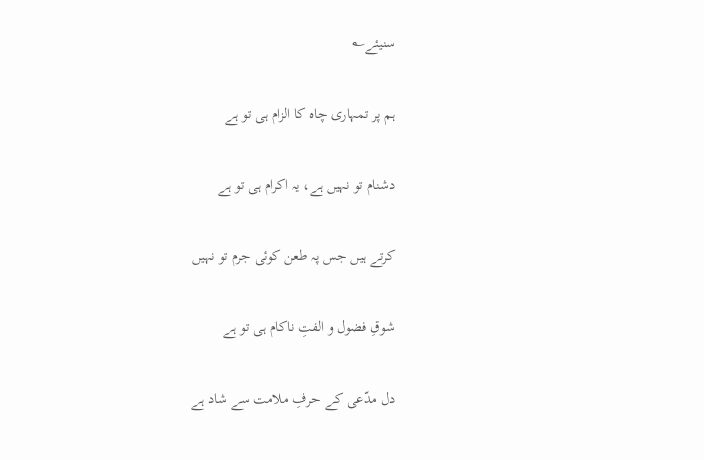سنیئے؎

ہم پر تمہاری چاہ کا الزام ہی تو ہے

دشنام تو نہیں ہے، یہ اکرام ہی تو ہے

کرتے ہیں جس پہ طعن کوئی جرم تو نہیں

شوقِ فضول و الفتِ ناکام ہی تو ہے

دل مدّعی کے حرفِ ملامت سے شاد ہے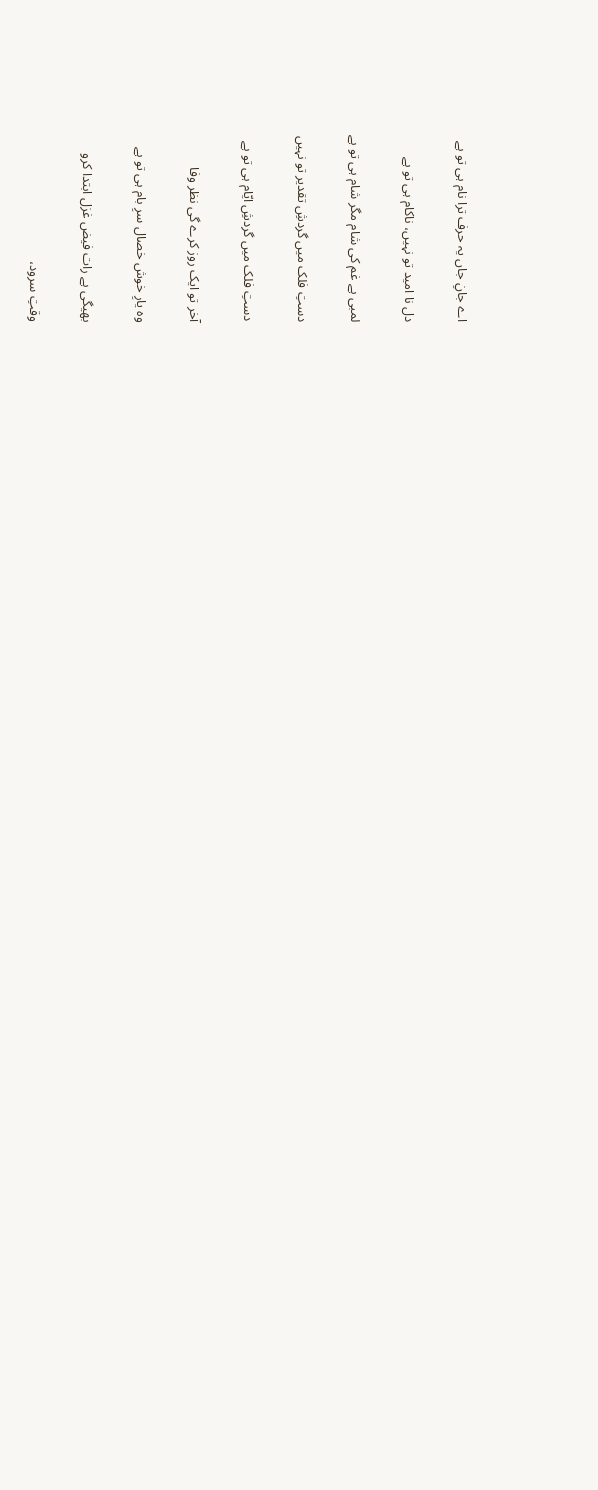اے جانِ جاں یہ حرف ترا نام ہی تو ہے

دل نا امید تو نہیں، ناکام ہی تو ہے

لمبی ہے غم کی شام مگر شام ہی تو ہے

دستِ فلک میں گردشِ تقدیر تو نہیں

دستِ فلک میں گردشِ ایّام ہی تو ہے

آخر تو ایک روز کرے گی نظر وفا

وہ یارِ خوش خصال سرِ بام ہی تو ہے

بھیگی ہے رات فیض غزل ابتدا کرو

وقتِ سرود،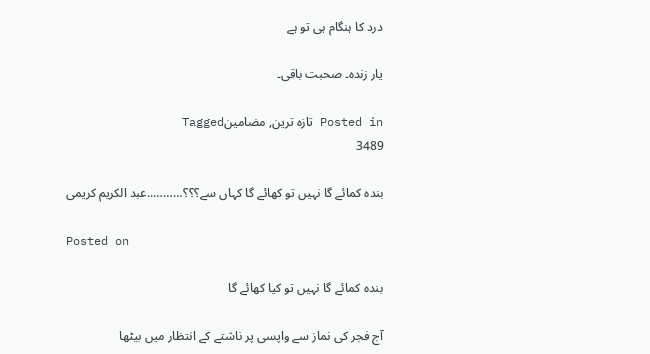درد کا ہنگام ہی تو ہے

یار زندہ۔ صحبت باقی۔

Posted in تازہ ترین, مضامینTagged
3489

بندہ کمائے گا نہیں تو کھائے گا کہاں سے؟؟؟………..عبد الکریم کریمی

Posted on

بندہ کمائے گا نہیں تو کیا کھائے گا

آج فجر کی نماز سے واپسی پر ناشتے کے انتظار میں بیٹھا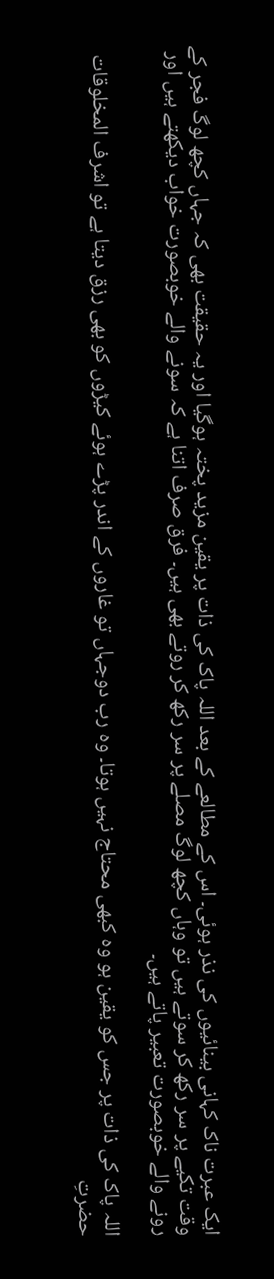ایک عبرت ناک کہانی بینائیوں کی نذر ہوئی۔ اس کے مطالعے کے بعد اللہ پاک کی ذات پر یقین مزید پختہ ہوگیا اور یہ حقیقت بھی کہ جہاں کچھ لوگ فجر کے وقت تکیے پر سر رکھ کر سوتے ہیں تو وہاں کچھ لوگ مصلے پر سر رکھ کر روتے بھی ہیں۔ فرق صرف اتنا ہے کہ سونے والے خوبصورت خواب دیکھتے ہیں اور رونے والے خوبصورت تعبیر پاتے ہیں۔

اللہ پاک کی ذات پر جس کو یقین ہو وہ کبھی محتاج نہیں ہوتا۔ وہ رب دوجہاں تو غاروں کے اندر پڑے ہوئے کیڑوں کو بھی رزق دیتا ہے تو اشرف المخلوقات حضرتِ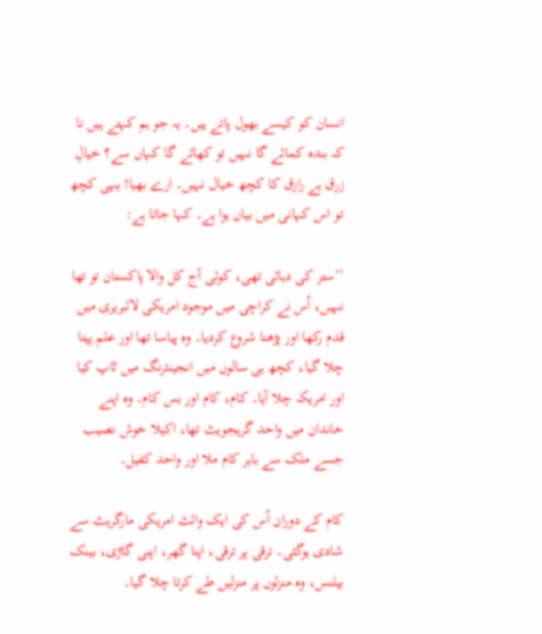انسان کو کیسے بھول پاتے ہیں۔ یہ جو ہم کہتے ہیں نا کہ بندہ کمائے گا نہیں تو کھائے گا کہاں سے؟ خیالِ زرق ہے رازق کا کچھ خیال نہیں۔ ارے بھیا! یہی کچھ تو اس کہانی میں بیاں ہوا ہے۔ کہا جاتا ہے:

’’ستر کی دہائی تھی، کوئی آج کل والا پاکستان تو تھا نہیں، اُس نے کراچی میں موجود امریکی لائبریری میں قدم رکھا اور پڑھنا شروع کردیا۔ وہ پیاسا تھا اور علم پیتا چلا گیا، کچھ ہی سالوں میں انجینئرنگ میں ٹاپ کیا اور امریکہ چلا آیا۔ کام، کام اور بس کام۔ وہ اپنے خاندان میں واحد گریجویٹ تھا، اکیلا خوش نصیب جسے ملک سے باہر کام ملا اور واحد کفیل۔

کام کے دوران اُس کی ایک وائٹ امریکی مارگریٹ سے شادی ہوگئی۔ ترقی پر ترقی، اپنا گھر، اپنی گاڑی، بینک بیلنس، وہ منزلوں پر منزلیں طے کرتا چلا گیا۔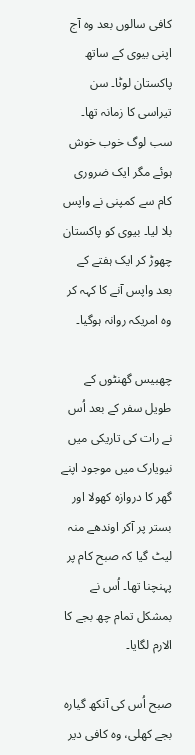کافی سالوں بعد وہ آج اپنی بیوی کے ساتھ پاکستان لوٹا۔ سن تیراسی کا زمانہ تھا۔ سب لوگ خوب خوش ہوئے مگر ایک ضروری کام سے کمپنی نے واپس بلا لیا۔ بیوی کو پاکستان چھوڑ کر ایک ہفتے کے بعد واپس آنے کا کہہ کر وہ امریکہ روانہ ہوگیا۔

چھبیس گھنٹوں کے طویل سفر کے بعد اُس نے رات کی تاریکی میں نیویارک میں موجود اپنے گھر کا دروازہ کھولا اور بستر پر آکر اوندھے منہ لیٹ گیا کہ صبح کام پر پہنچنا تھا۔ اُس نے بمشکل تمام چھ بجے کا الارم لگایا۔

صبح اُس کی آنکھ گیارہ بجے کھلی، وہ کافی دیر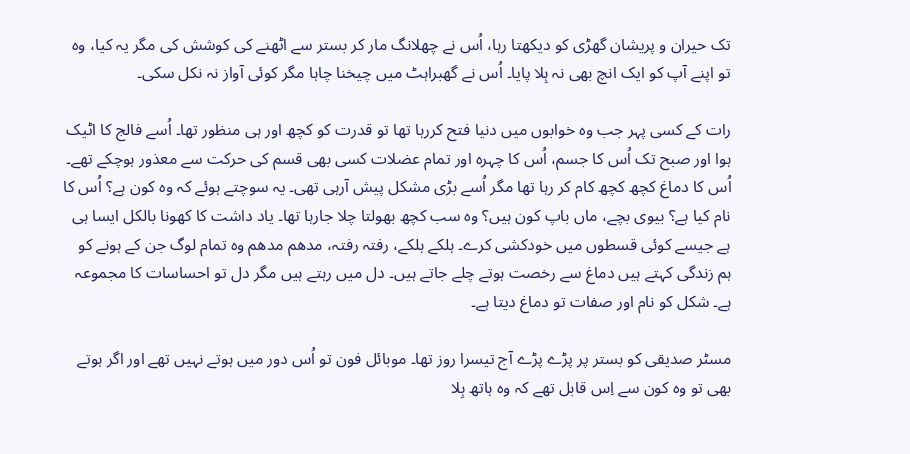تک حیران و پریشان گھڑی کو دیکھتا رہا، اُس نے چھلانگ مار کر بستر سے اٹھنے کی کوشش کی مگر یہ کیا، وہ تو اپنے آپ کو ایک انچ بھی نہ ہِلا پایا۔ اُس نے گھبراہٹ میں چیخنا چاہا مگر کوئی آواز نہ نکل سکی۔

رات کے کسی پہر جب وہ خوابوں میں دنیا فتح کررہا تھا تو قدرت کو کچھ اور ہی منظور تھا۔ اُسے فالج کا اٹیک ہوا اور صبح تک اُس کا جسم، اُس کا چہرہ اور تمام عضلات کسی بھی قسم کی حرکت سے معذور ہوچکے تھے۔ اُس کا دماغ کچھ کچھ کام کر رہا تھا مگر اُسے بڑی مشکل پیش آرہی تھی۔ یہ سوچتے ہوئے کہ وہ کون ہے؟ اُس کا نام کیا ہے؟ بیوی بچے، ماں باپ کون ہیں؟ وہ سب کچھ بھولتا چلا جارہا تھا۔ یاد داشت کا کھونا بالکل ایسا ہی ہے جیسے کوئی قسطوں میں خودکشی کرے۔ ہلکے ہلکے، رفتہ رفتہ، مدھم مدھم وہ تمام لوگ جن کے ہونے کو ہم زندگی کہتے ہیں دماغ سے رخصت ہوتے چلے جاتے ہیں۔ دل میں رہتے ہیں مگر دل تو احساسات کا مجموعہ ہے۔ شکل کو نام اور صفات تو دماغ دیتا ہے۔

مسٹر صدیقی کو بستر پر پڑے پڑے آج تیسرا روز تھا۔ موبائل فون تو اُس دور میں ہوتے نہیں تھے اور اگر ہوتے بھی تو وہ کون سے اِس قابل تھے کہ وہ ہاتھ ہِلا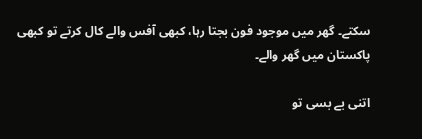سکتے۔ گھر میں موجود فون بجتا رہا، کبھی آفس والے کال کرتے تو کبھی پاکستان میں گھر والے۔

اتنی بے بسی تو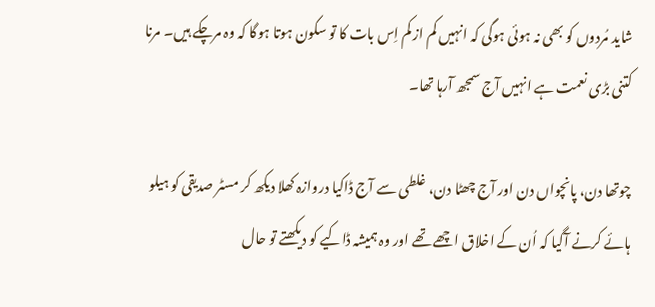شاید مُردوں کو بھی نہ ہوئی ہوگی کہ انہیں کم از کم اِس بات کا تو سکون ہوتا ہوگا کہ وہ مرچکے ہیں۔ مرنا کتنی بڑی نعمت ہے انہیں آج سمجھ آرہا تھا۔

چوتھا دن، پانچواں دن اور آج چھٹا دن، غلطی سے آج ڈاکیا دروازہ کھلا دیکھ کر مسٹر صدیقی کو ہیلو ہائے کرنے آگیا کہ اُن کے اخلاق اچھے تھے اور وہ ہمیشہ ڈاکیے کو دیکھتے تو حال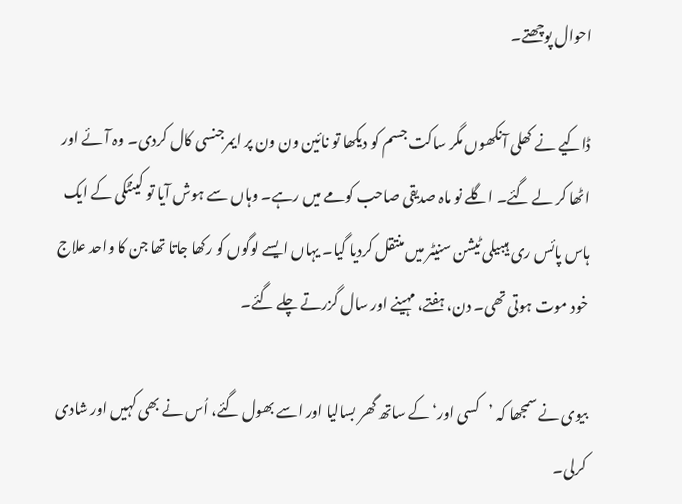احوال پوچھتے۔

ڈاکیے نے کھلی آنکھوں مگر ساکت جسم کو دیکھا تو نائین ون ون پر ایمرجنسی کال کردی۔ وہ آئے اور اٹھا کر لے گئے۔ اگلے نو ماہ صدیقی صاحب کومے میں رہے۔ وہاں سے ہوش آیا تو کینٹکی کے ایک ہاس پائس ری ہیبیلی ٹیشن سنیٹر میں منتقل کردیا گیا۔ یہاں ایسے لوگوں کو رکھا جاتا تھا جن کا واحد علاج خود موت ہوتی تھی۔ دن، ہفتے، مہینے اور سال گزرتے چلے گئے۔

بیوی نے سمجھا کہ ’کسی اور‘ کے ساتھ گھر بسالیا اور اسے بھول گئے، اُس نے بھی کہیں اور شادی کرلی۔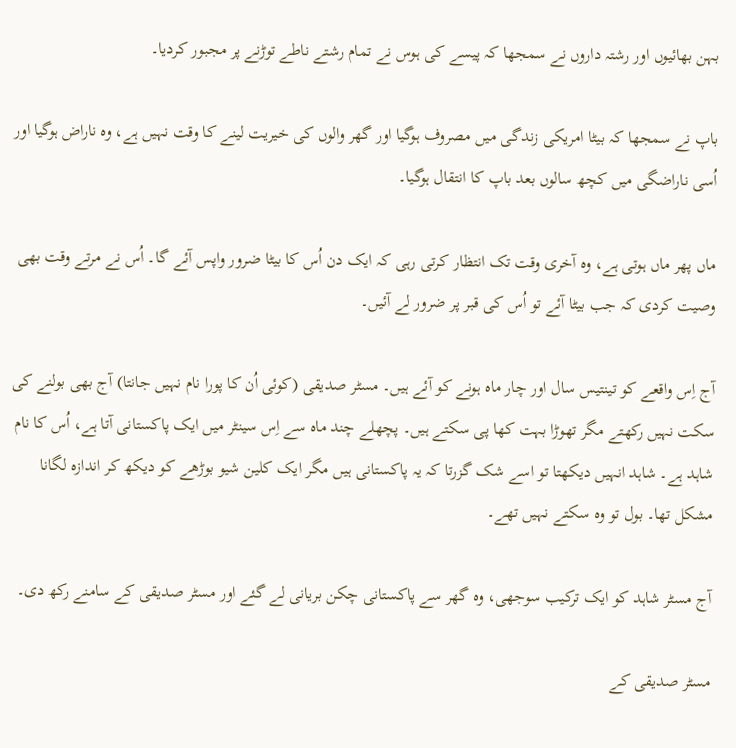بہن بھائیوں اور رشتہ داروں نے سمجھا کہ پیسے کی ہوس نے تمام رشتے ناطے توڑنے پر مجبور کردیا۔

باپ نے سمجھا کہ بیٹا امریکی زندگی میں مصروف ہوگیا اور گھر والوں کی خیریت لینے کا وقت نہیں ہے، وہ ناراض ہوگیا اور اُسی ناراضگی میں کچھ سالوں بعد باپ کا انتقال ہوگیا۔

ماں پھر ماں ہوتی ہے، وہ آخری وقت تک انتظار کرتی رہی کہ ایک دن اُس کا بیٹا ضرور واپس آئے گا۔ اُس نے مرتے وقت بھی وصیت کردی کہ جب بیٹا آئے تو اُس کی قبر پر ضرور لے آئیں۔

آج اِس واقعے کو تینتیس سال اور چار ماہ ہونے کو آئے ہیں۔ مسٹر صدیقی (کوئی اُن کا پورا نام نہیں جانتا) آج بھی بولنے کی سکت نہیں رکھتے مگر تھوڑا بہت کھا پی سکتے ہیں۔ پچھلے چند ماہ سے اِس سینٹر میں ایک پاکستانی آتا ہے، اُس کا نام شاہد ہے۔ شاہد انہیں دیکھتا تو اسے شک گزرتا کہ یہ پاکستانی ہیں مگر ایک کلین شیو بوڑھے کو دیکھ کر اندازہ لگانا مشکل تھا۔ بول تو وہ سکتے نہیں تھے۔

آج مسٹر شاہد کو ایک ترکیب سوجھی، وہ گھر سے پاکستانی چکن بریانی لے گئے اور مسٹر صدیقی کے سامنے رکھ دی۔

مسٹر صدیقی کے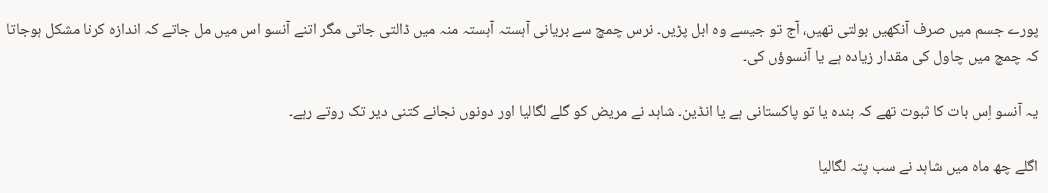پورے جسم میں صرف آنکھیں بولتی تھیں، آج تو جیسے وہ ابل پڑیں۔ نرس چمچ سے بریانی آہستہ آہستہ منہ میں ڈالتی جاتی مگر اتنے آنسو اس میں مل جاتے کہ اندازہ کرنا مشکل ہوجاتا کہ چمچ میں چاول کی مقدار زیادہ ہے یا آنسوؤں کی۔

یہ آنسو اِس بات کا ثبوت تھے کہ بندہ یا تو پاکستانی ہے یا انڈین۔ شاہد نے مریض کو گلے لگالیا اور دونوں نجانے کتنی دیر تک روتے رہے۔

اگلے چھ ماہ میں شاہد نے سب پتہ لگالیا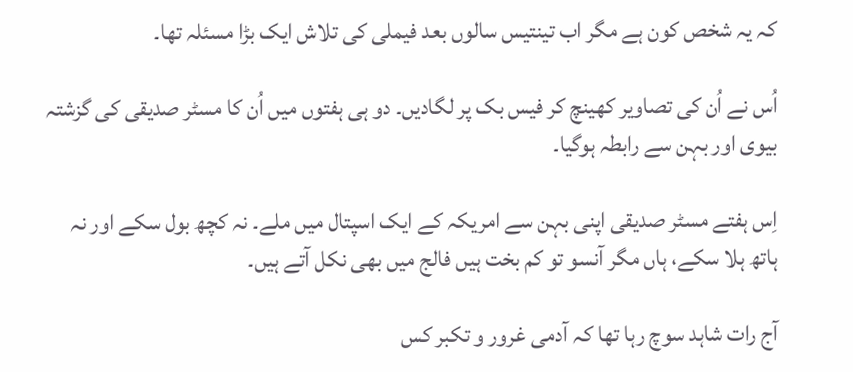کہ یہ شخص کون ہے مگر اب تینتیس سالوں بعد فیملی کی تلاش ایک بڑا مسئلہ تھا۔

اُس نے اُن کی تصاویر کھینچ کر فیس بک پر لگادیں۔ دو ہی ہفتوں میں اُن کا مسٹر صدیقی کی گزشتہ بیوی اور بہن سے رابطہ ہوگیا۔

اِس ہفتے مسٹر صدیقی اپنی بہن سے امریکہ کے ایک اسپتال میں ملے۔ نہ کچھ بول سکے اور نہ ہاتھ ہلا سکے، ہاں مگر آنسو تو کم بخت ہیں فالج میں بھی نکل آتے ہیں۔

آج رات شاہد سوچ رہا تھا کہ آدمی غرور و تکبر کس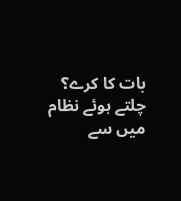بات کا کرے؟ چلتے ہوئے نظام میں سے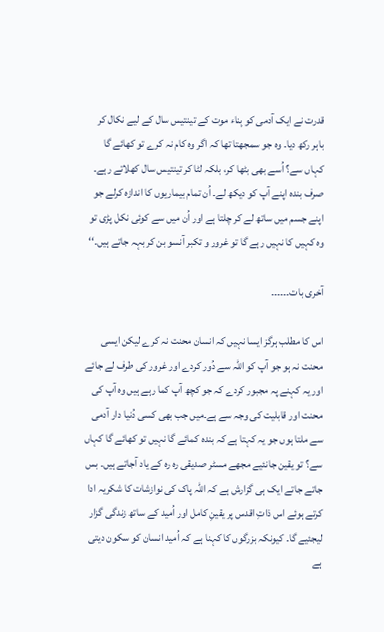قدرت نے ایک آدمی کو بِناء موت کے تینتیس سال کے لیے نکال کر باہر رکھ دیا۔ وہ جو سمجھتا تھا کہ اگر وہ کام نہ کرے تو کھائے گا کہاں سے؟ اُسے بھی بٹھا کر، بلکہ لٹا کر تینتیس سال کھلاتے رہے۔ صرف بندہ اپنے آپ کو دیکھ لے۔ اُن تمام بیماریوں کا اندازہ کرلے جو اپنے جسم میں ساتھ لے کر چلتا ہے اور اُن میں سے کوئی نکل پڑی تو وہ کہیں کا نہیں رہے گا تو غرور و تکبر آنسو بن کر بہہ جاتے ہیں۔‘‘

آخری بات۔۔۔۔۔۔

اس کا مطلب ہرگز ایسا نہیں کہ انسان محنت نہ کرے لیکن ایسی محنت نہ ہو جو آپ کو اللہ سے دُور کردے اور غرور کی طرف لے جائے اور یہ کہنے پہ مجبور کردے کہ جو کچھ آپ کما رہے ہیں وہ آپ کی محنت اور قابلیت کی وجہ سے ہے۔میں جب بھی کسی دُنیا دار آدمی سے ملتا ہوں جو یہ کہتا ہے کہ بندہ کمائے گا نہیں تو کھائے گا کہاں سے؟ تو یقین جانئیے مجھے مسٹر صدیقی رہ رہ کے یاد آجاتے ہیں۔ بس جاتے جاتے ایک ہی گزارش ہے کہ اللہ پاک کی نوازشات کا شکریہ ادا کرتے ہوئے اس ذاتِ اقدس پر یقینِ کامل اور اُمید کے ساتھ زندگی گزار لیجئیے گا۔ کیونکہ بزرگوں کا کہنا ہے کہ اُمید انسان کو سکون دیتی ہے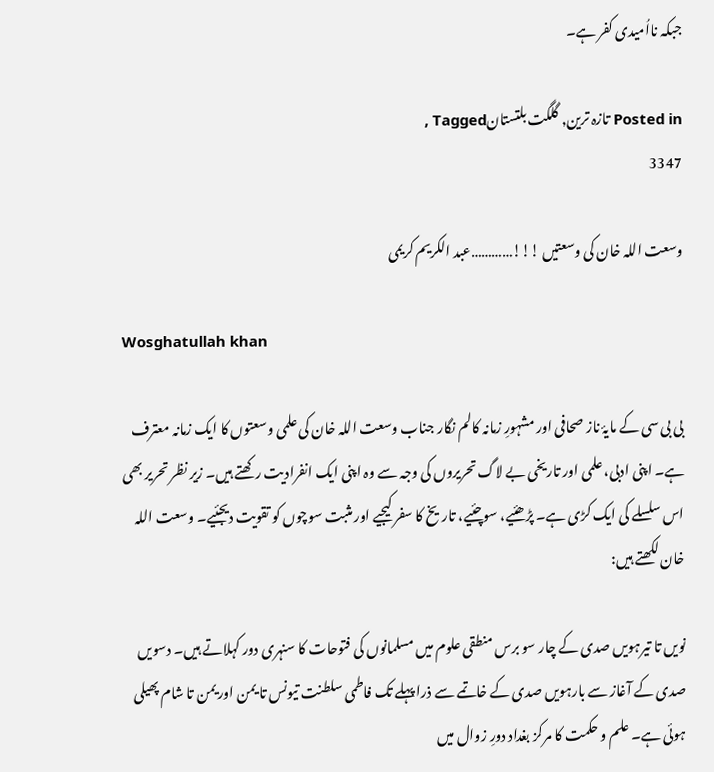جبکہ نااُمیدی کفر ہے۔

Posted in تازہ ترین, گلگت بلتستانTagged ,
3347

وسعت اللہ خان کی وسعتیں !!!…………عبد الکریم کریمی

Wosghatullah khan

بی بی سی کے مایۂ ناز صحافی اور مشہورِ زمانہ کالم نگار جناب وسعت اللہ خان کی علمی وسعتوں کا ایک زمانہ معترف ہے۔ اپنی ادبی، علمی اور تاریخی بے لاگ تحریروں کی وجہ سے وہ اپنی ایک انفرادیت رکھتے ہیں۔ زیر نظر تحریر بھی اس سلسلے کی ایک کڑی ہے۔ پڑھئیے، سوچئیے، تاریخ کا سفر کیجیے اور مثبت سوچوں کو تقویت دیجئیے۔ وسعت اللہ خان لکھتے ہیں:

نویں تا تیرہویں صدی کے چار سو برس منطقی علوم میں مسلمانوں کی فتوحات کا سنہری دور کہلاتے ہیں۔ دسویں صدی کے آغاز سے بارہویں صدی کے خاتمے سے ذرا پہلے تک فاطمی سلطنت تیونس تا یمن اور یمن تا شام پھیلی ہوئی ہے۔ علم و حکمت کا مرکز بغداد دورِ زوال میں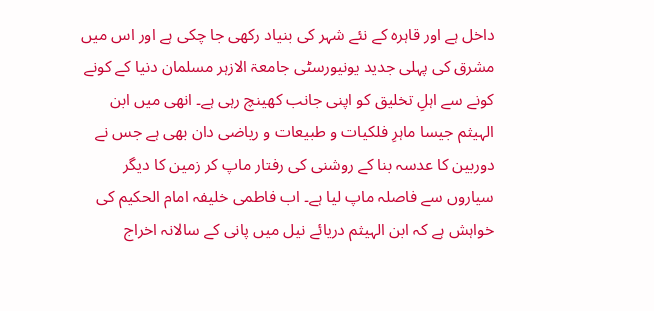داخل ہے اور قاہرہ کے نئے شہر کی بنیاد رکھی جا چکی ہے اور اس میں مشرق کی پہلی جدید یونیورسٹی جامعۃ الازہر مسلمان دنیا کے کونے کونے سے اہلِ تخلیق کو اپنی جانب کھینچ رہی ہے۔ انھی میں ابن الہیثم جیسا ماہرِ فلکیات و طبیعات و ریاضی دان بھی ہے جس نے دوربین کا عدسہ بنا کے روشنی کی رفتار ماپ کر زمین کا دیگر سیاروں سے فاصلہ ماپ لیا ہے۔ اب فاطمی خلیفہ امام الحکیم کی خواہش ہے کہ ابن الہیثم دریائے نیل میں پانی کے سالانہ اخراج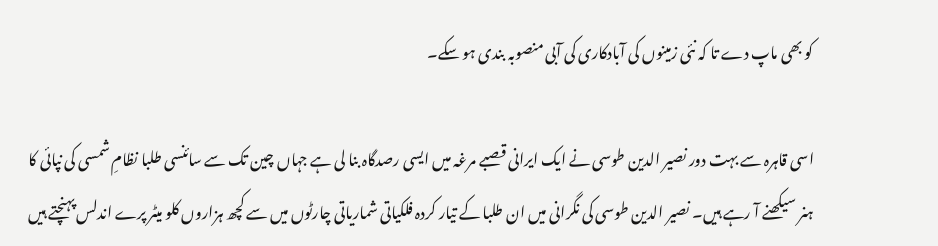کو بھی ماپ دے تا کہ نئی زمینوں کی آبادکاری کی آبی منصوبہ بندی ہو سکے۔

اسی قاہرہ سے بہت دور نصیر الدین طوسی نے ایک ایرانی قصبے مرغہ میں ایسی رصدگاہ بنا لی ہے جہاں چین تک سے سائنسی طلبا نظامِ شمسی کی نپائی کا ہنر سیکھنے آ رہے ہیں۔ نصیر الدین طوسی کی نگرانی میں ان طلبا کے تیار کردہ فلکیاتی شماریاتی چارٹوں میں سے کچھ ہزاروں کلو میٹر پرے اندلس پہنچتے ہیں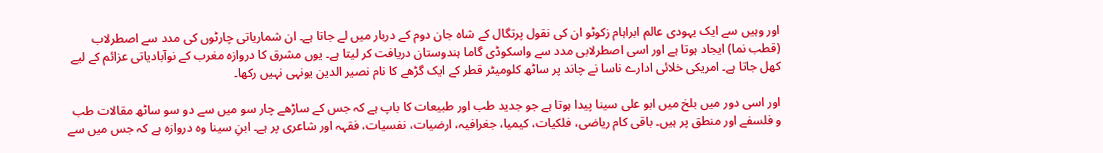اور وہیں سے ایک یہودی عالم ابراہام زکوٹو ان کی نقول پرتگال کے شاہ جان دوم کے دربار میں لے جاتا ہے۔ ان شماریاتی چارٹوں کی مدد سے اصطرلاب (قطب نما) ایجاد ہوتا ہے اور اسی اصطرلابی مدد سے واسکوڈی گاما ہندوستان دریافت کر لیتا ہے۔ یوں مشرق کا دروازہ مغرب کے نوآبادیاتی عزائم کے لیے کھل جاتا ہے۔ امریکی خلائی ادارے ناسا نے چاند پر ساٹھ کلومیٹر قطر کے ایک گڑھے کا نام نصیر الدین یونہی نہیں رکھا۔

اور اسی دور میں بلخ میں ابو علی سینا پیدا ہوتا ہے جو جدید طب اور طبیعات کا باپ ہے کہ جس کے ساڑھے چار سو میں سے دو سو ساٹھ مقالات طب و فلسفے اور منطق پر ہیں۔ باقی کام ریاضی، فلکیات، کیمیا، جغرافیہ، ارضیات، نفسیات، فقہہ اور شاعری پر ہے۔ ابنِ سینا وہ دروازہ ہے کہ جس میں سے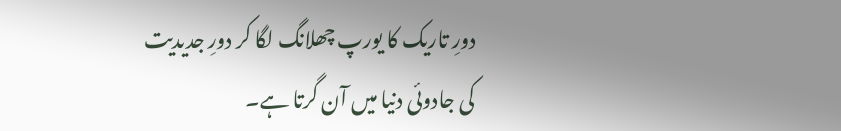دورِ تاریک کا یورپ چھلانگ لگا کر دورِ جدیدیت کی جادوئی دنیا میں آن گرتا ہے۔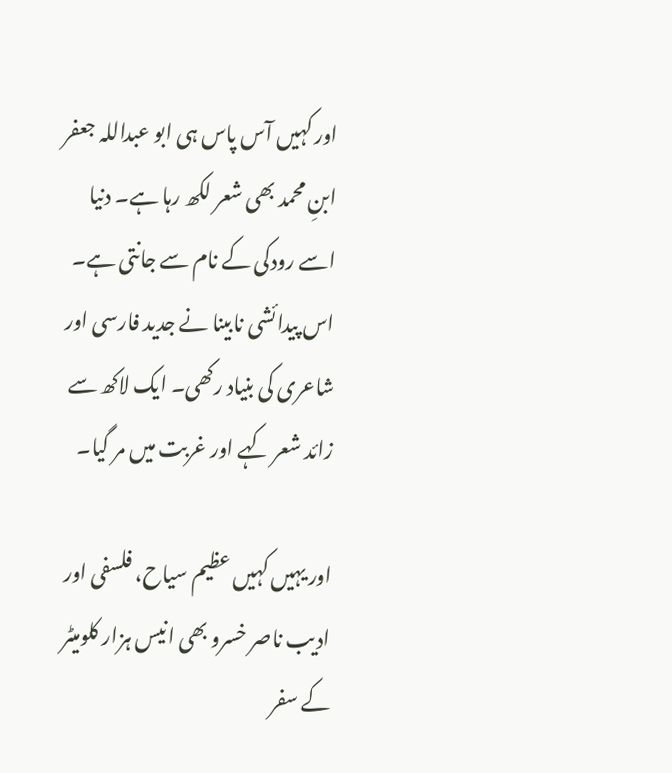اور کہیں آس پاس ہی ابو عبداللہ جعفر ابنِ محمد بھی شعر لکھ رہا ہے۔ دنیا اسے رودکی کے نام سے جانتی ہے۔ اس پیدائشی نابینا نے جدید فارسی اور شاعری کی بنیاد رکھی۔ ایک لاکھ سے زائد شعر کہے اور غربت میں مر گیا۔

اور یہیں کہیں عظیم سیاح، فلسفی اور ادیب ناصر خسرو بھی انیس ہزار کلومیٹر کے سفر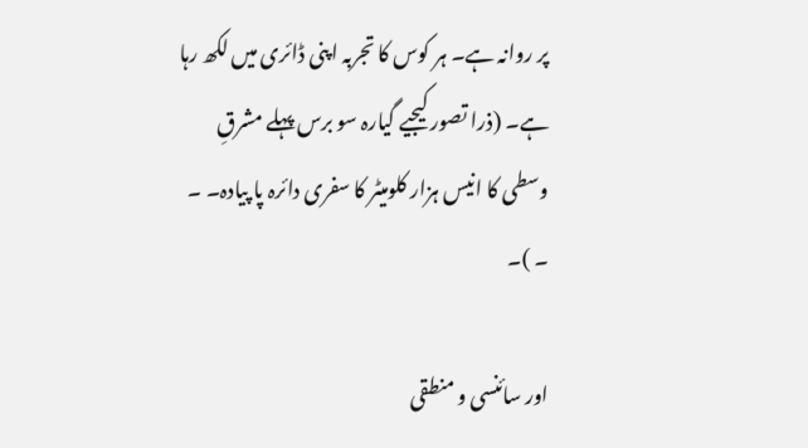پر روانہ ہے۔ ہر کوس کا تجربہ اپنی ڈائری میں لکھ رہا ہے۔ (ذرا تصور کیجیے گیارہ سو برس پہلے مشرقِ وسطی کا انیس ہزار کلومیٹر کا سفری دائرہ پا پیادہ۔ ۔ ۔ )۔

اور سائنسی و منطقی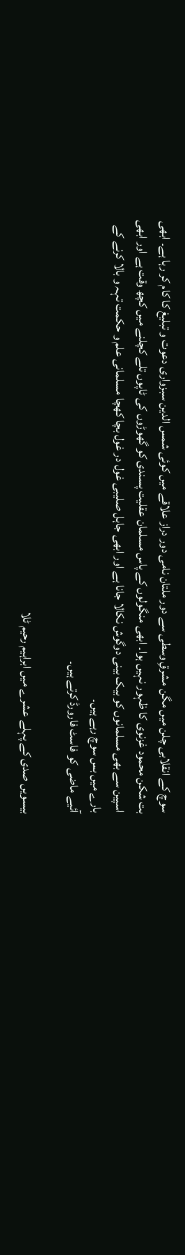سوچ کے انقلابی چلن میں مگن مشرقِ وسطی سے دور ملتان نامی دور دراز علاقے میں کوئی شمس الدین سبزواری دعوت و تبلیغ کا کام کر رہا ہے۔ ابھی بت شکن محمود غزنوی کا ظہور نہیں ہوا۔ ابھی منگولوں کے پاس مسلمان عقلیت پسندی کو گھوڑوں کی ٹاپوں تلے کچلنے میں کچھ وقت ہے اور ابھی اسپین سے بھی مسلمانوں کو بیک بینی دوگوش نکالا جانا ہے اور ابھی جاہل صلیبی غول در غول بچا کھچا مسلمانی علم و حکمت تہہ و بالا کرنے کے بارے میں بس سوچ رہے ہیں۔
آئیے ماضی کو فاسٹ فارورڈ کرتے ہیں۔

بیسویں صدی کے پہلے عشرے میں ابراہیم رحیم ٹلا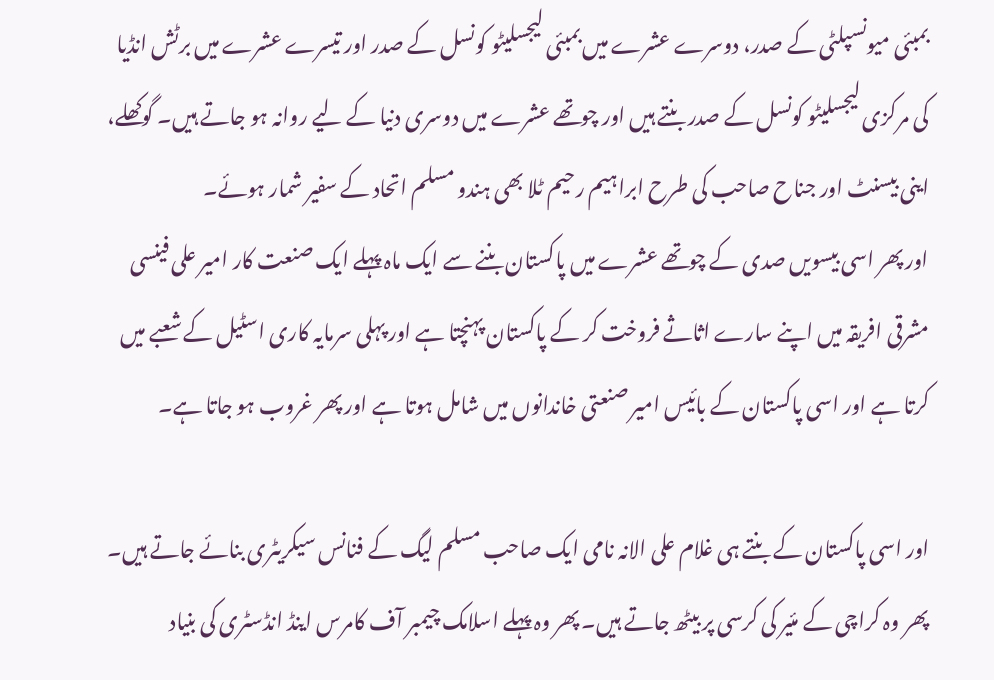بمبئی میونسپلٹی کے صدر، دوسرے عشرے میں بمبئی لیجسلیٹو کونسل کے صدر اور تیسرے عشرے میں برٹش انڈیا کی مرکزی لیجسلیٹو کونسل کے صدر بنتے ہیں اور چوتھے عشرے میں دوسری دنیا کے لیے روانہ ہو جاتے ہیں۔ گوکھلے، اینی بیسنٹ اور جناح صاحب کی طرح ابراہیم رحیم ٹلا بھی ہندو مسلم اتحاد کے سفیر شمار ہوئے۔
اور پھر اسی بیسویں صدی کے چوتھے عشرے میں پاکستان بننے سے ایک ماہ پہلے ایک صنعت کار امیر علی فینسی مشرقی افریقہ میں اپنے سارے اثاثے فروخت کر کے پاکستان پہنچتا ہے اور پہلی سرمایہ کاری اسٹیل کے شعبے میں کرتا ہے اور اسی پاکستان کے بائیس امیر صنعتی خاندانوں میں شامل ہوتا ہے اور پھر غروب ہو جاتا ہے۔

اور اسی پاکستان کے بنتے ہی غلام علی الانہ نامی ایک صاحب مسلم لیگ کے فنانس سیکریٹری بنائے جاتے ہیں۔ پھر وہ کراچی کے مئیر کی کرسی پر بیٹھ جاتے ہیں۔ پھر وہ پہلے اسلامک چیمبر آف کامرس اینڈ انڈسٹری کی بنیاد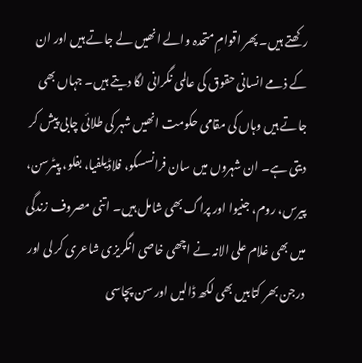رکھتے ہیں۔ پھر اقوامِ متحدہ والے انھیں لے جاتے ہیں اور ان کے ذمے انسانی حقوق کی عالمی نگرانی لگا دیتے ہیں۔ جہاں بھی جاتے ہیں وہاں کی مقامی حکومت انھیں شہر کی طلائی چابی پیش کر دیتی ہے۔ ان شہروں میں سان فرانسسکو، فلاڈیلفیا، بفلو، پیٹرسن، پیرس، روم، جنیوا اور پراگ بھی شامل ہیں۔ اتنی مصروف زندگی میں بھی غلام علی الانہ نے اچھی خاصی انگریزی شاعری کر لی اور درجن بھر کتابیں بھی لکھ ڈالیں اور سن پچاسی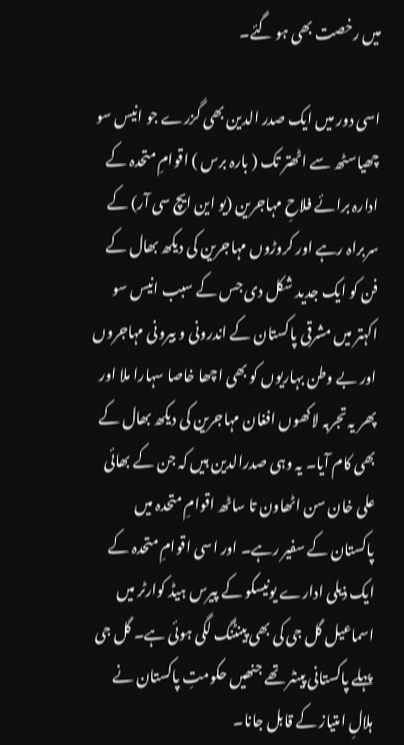میں رخصت بھی ہو گئے۔

اسی دور میں ایک صدر الدین بھی گزرے جو انیس سو چھیاسٹھ سے اٹھتر تک ( بارہ برس ) اقوامِ متحدہ کے ادارہ برائے فلاحِ مہاجرین (یو این ایچ سی آر) کے سربراہ رہے اور کروڑوں مہاجرین کی دیکھ بھال کے فن کو ایک جدید شکل دی جس کے سبب انیس سو اکہتر میں مشرقی پاکستان کے اندرونی و بیرونی مہاجروں اور بے وطن بہاریوں کو بھی اچھا خاصا سہارا ملا اور پھر یہ تجربہ لاکھوں افغان مہاجرین کی دیکھ بھال کے بھی کام آیا۔ یہ وہی صدرالدین ہیں کہ جن کے بھائی علی خان سن اٹھاون تا ساٹھ اقوامِ متحدہ میں پاکستان کے سفیر رہے۔ اور اسی اقوامِ متحدہ کے ایک ذیلی ادارے یونیسکو کے پیرس ہیڈ کوارٹر میں اسماعیل گل جی کی بھی پینٹنگ لگی ہوئی ہے۔ گل جی پہلے پاکستانی پینٹر تھے جنھیں حکومتِ پاکستان نے ہلالِ امتیاز کے قابل جانا۔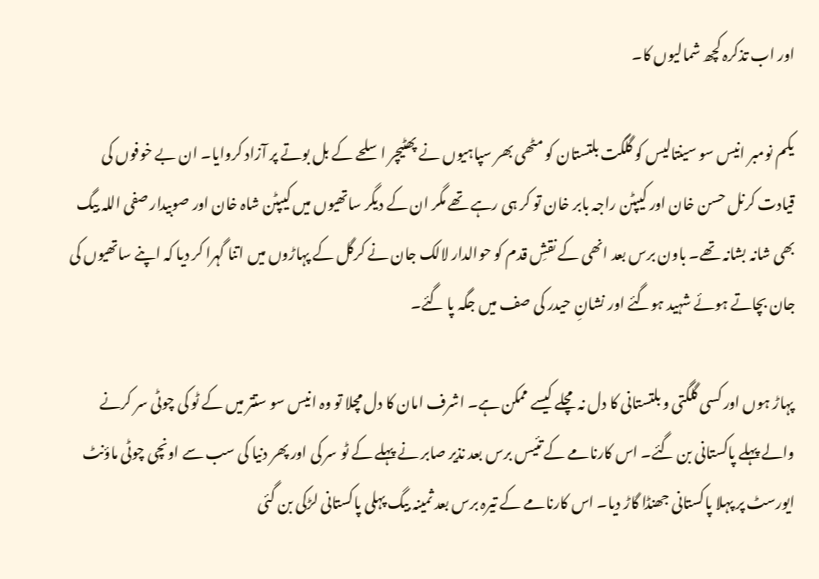اور اب تذکرہ کچھ شمالیوں کا۔

یکم نومبر انیس سو سینتالیس کو گلگت بلتستان کو مٹھی بھر سپاہیوں نے پھٹیچر اسلحے کے بل بوتے پر آزاد کروایا۔ ان بے خوفوں کی قیادت کرنل حسن خان اور کیپٹن راجہ بابر خان تو کر ہی رہے تھے مگر ان کے دیگر ساتھیوں میں کیپٹن شاہ خان اور صوبیدار صفی اللہ بیگ بھی شانہ بشانہ تھے۔ باون برس بعد انھی کے نقشِ قدم کو حوالدار لالک جان نے کرگل کے پہاڑوں میں اتنا گہرا کر دیا کہ اپنے ساتھیوں کی جان بچاتے ہوئے شہید ہوگئے اور نشانِ حیدر کی صف میں جگہ پا گئے۔

پہاڑ ہوں اور کسی گلگتی و بلتستانی کا دل نہ مچلے کیسے ممکن ہے۔ اشرف امان کا دل مچلا تو وہ انیس سو ستتر میں کے ٹو کی چوٹی سر کرنے والے پہلے پاکستانی بن گئے۔ اس کارنامے کے تئیس برس بعد نذیر صابر نے پہلے کے ٹو سر کی اور پھر دنیا کی سب سے اونچی چوٹی ماؤنٹ ایورسٹ پر پہلا پاکستانی جھنڈا گاڑ دیا۔ اس کارنامے کے تیرہ برس بعد ثمینہ بیگ پہلی پاکستانی لڑکی بن گئی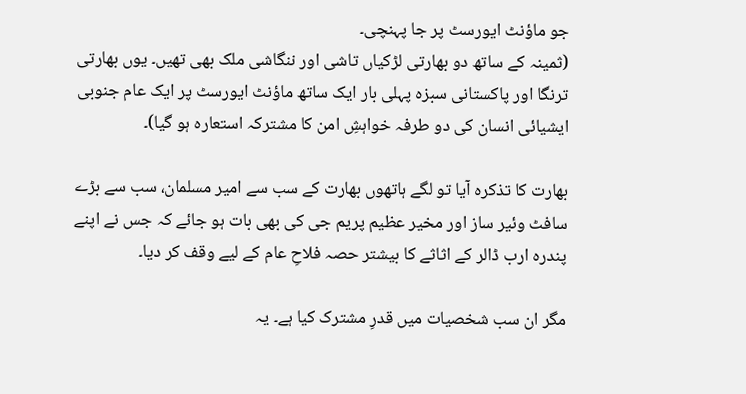جو ماؤنٹ ایورسٹ پر جا پہنچی۔
(ثمینہ کے ساتھ دو بھارتی لڑکیاں تاشی اور ننگاشی ملک بھی تھیں۔ یوں بھارتی ترنگا اور پاکستانی سبزہ پہلی بار ایک ساتھ ماؤنٹ ایورسٹ پر ایک عام جنوبی ایشیائی انسان کی دو طرفہ خواہشِ امن کا مشترکہ استعارہ ہو گیا)۔

بھارت کا تذکرہ آیا تو لگے ہاتھوں بھارت کے سب سے امیر مسلمان، سب سے بڑے سافٹ وئیر ساز اور مخیر عظیم پریم جی کی بھی بات ہو جائے کہ جس نے اپنے پندرہ ارب ڈالر کے اثاثے کا بیشتر حصہ فلاحِ عام کے لیے وقف کر دیا۔

مگر ان سب شخصیات میں قدرِ مشترک کیا ہے۔ یہ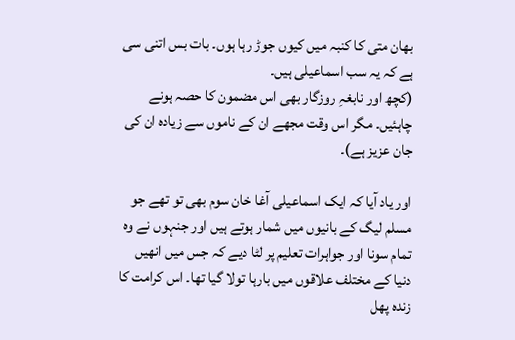بھان متی کا کنبہ میں کیوں جوڑ رہا ہوں۔ بات بس اتنی سی ہے کہ یہ سب اسماعیلی ہیں۔
(کچھ اور نابغہِ روزگار بھی اس مضمون کا حصہ ہونے چاہئیں۔ مگر اس وقت مجھے ان کے ناموں سے زیادہ ان کی جان عزیز ہے)۔

اور یاد آیا کہ ایک اسماعیلی آغا خان سوم بھی تو تھے جو مسلم لیگ کے بانیوں میں شمار ہوتے ہیں اور جنہوں نے وہ تمام سونا اور جواہرات تعلیم پر لٹا دیے کہ جس میں انھیں دنیا کے مختلف علاقوں میں بارہا تولا گیا تھا۔ اس کرامت کا زندہ پھل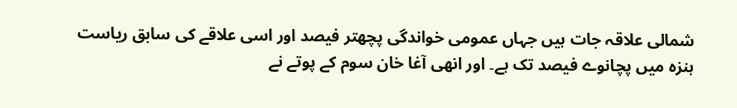شمالی علاقہ جات ہیں جہاں عمومی خواندگی پچھتر فیصد اور اسی علاقے کی سابق ریاست ہنزہ میں پچانوے فیصد تک ہے۔ اور انھی آغا خان سوم کے پوتے نے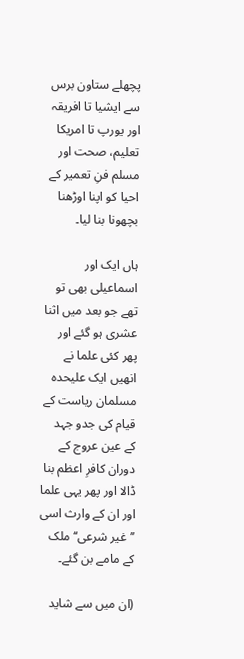پچھلے ستاون برس سے ایشیا تا افریقہ اور یورپ تا امریکا تعلیم، صحت اور مسلم فنِ تعمیر کے احیا کو اپنا اوڑھنا بچھونا بنا لیا۔

ہاں ایک اور اسماعیلی بھی تو تھے جو بعد میں اثنا عشری ہو گئے اور پھر کئی علما نے انھیں ایک علیحدہ مسلمان ریاست کے قیام کی جدو جہد کے عین عروج کے دوران کافرِ اعظم بنا ڈالا اور پھر یہی علما اور ان کے وارث اسی ’’غیر شرعی‘‘ ملک کے مامے بن گئے۔

(ان میں سے شاید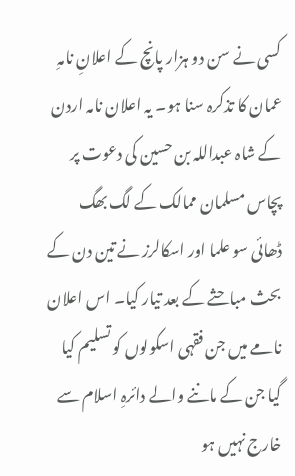کسی نے سن دو ہزار پانچ کے اعلانِ نامہِ عمان کا تذکرہ سنا ہو۔ یہ اعلان نامہ اردن کے شاہ عبداللہ بن حسین کی دعوت پر پچاس مسلمان ممالک کے لگ بھگ ڈھائی سو علما اور اسکالرز نے تین دن کے بحث مباحثے کے بعد تیار کیا۔ اس اعلان نامے میں جن فقہی اسکولوں کو تسلیم کیا گیا جن کے ماننے والے دائرہِ اسلام سے خارج نہیں ہو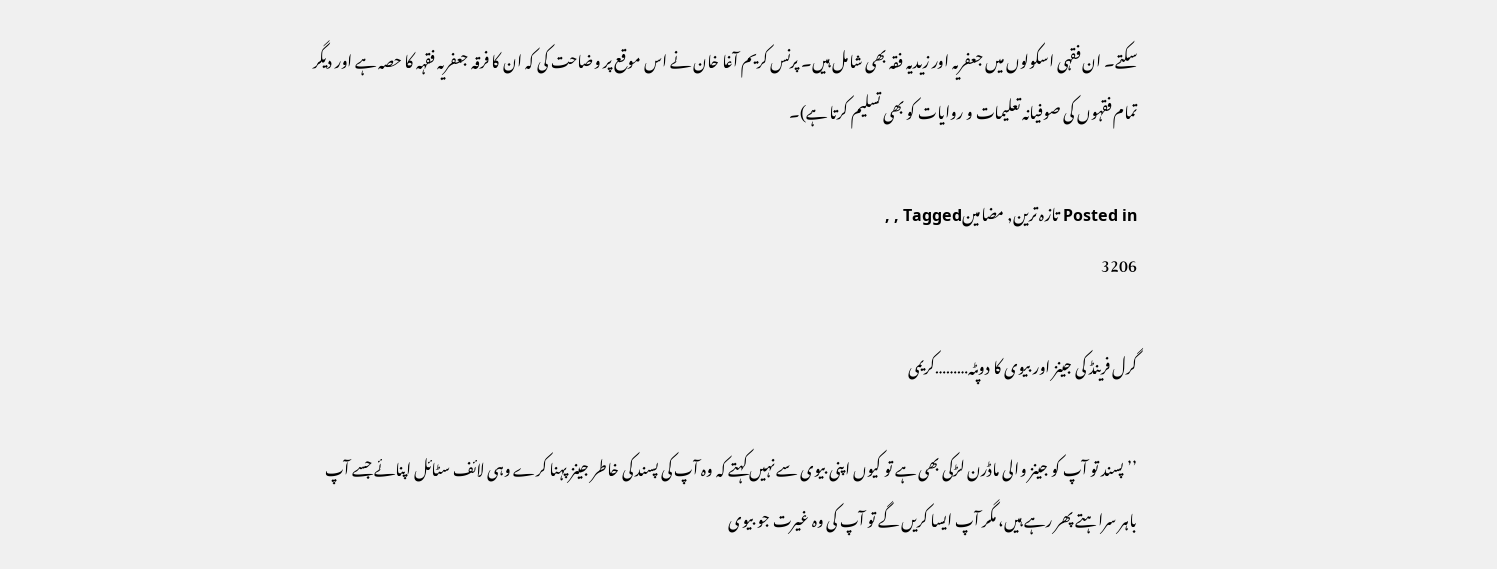سکتے۔ ان فقہی اسکولوں میں جعفریہ اور زیدیہ فقہ بھی شامل ہیں۔ پرنس کریم آغا خان نے اس موقع پر وضاحت کی کہ ان کا فرقہ جعفریہ فقہہ کا حصہ ہے اور دیگر تمام فقہوں کی صوفیانہ تعلیمات و روایات کو بھی تسلیم کرتا ہے)۔

Posted in تازہ ترین, مضامینTagged , ,
3206

گرل فرینڈ کی جینز اور بیوی کا دوپٹہ………کریمی

’’پسند تو آپ کو جینز والی ماڈرن لڑکی بھی ہے تو کیوں اپنی بیوی سے نہیں کہتے کہ وہ آپ کی پسند کی خاطر جینز پہنا کرے وہی لائف سٹائل اپنائے جسے آپ باہر سراہتے پھر رہے ہیں، مگر آپ ایسا کریں گے تو آپ کی وہ غیرت جو بیوی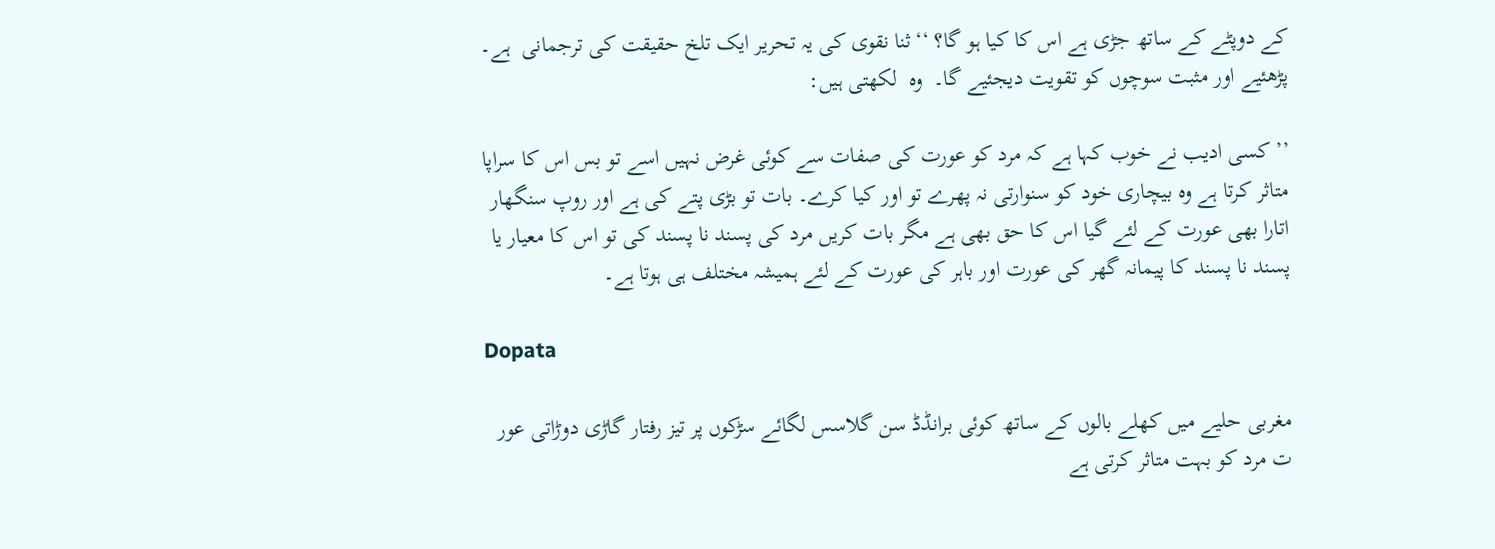کے دوپٹے کے ساتھ جڑی ہے اس کا کیا ہو گا؟ ‘‘ثنا نقوی کی یہ تحریر ایک تلخ حقیقت کی ترجمانی  ہے۔  پڑھئیے اور مثبت سوچوں کو تقویت دیجئیے گا۔  وہ  لکھتی ہیں:

’’کسی ادیب نے خوب کہا ہے کہ مرد کو عورت کی صفات سے کوئی غرض نہیں اسے تو بس اس کا سراپا متاثر کرتا ہے وہ بیچاری خود کو سنوارتی نہ پھرے تو اور کیا کرے۔ بات تو بڑی پتے کی ہے اور روپ سنگھار اتارا بھی عورت کے لئے گیا اس کا حق بھی ہے مگر بات کریں مرد کی پسند نا پسند کی تو اس کا معیار یا پسند نا پسند کا پیمانہ گھر کی عورت اور باہر کی عورت کے لئے ہمیشہ مختلف ہی ہوتا ہے۔

Dopata

مغربی حلیے میں کھلے بالوں کے ساتھ کوئی برانڈڈ سن گلاسس لگائے سڑکوں پر تیز رفتار گاڑی دوڑاتی عور ت مرد کو بہت متاثر کرتی ہے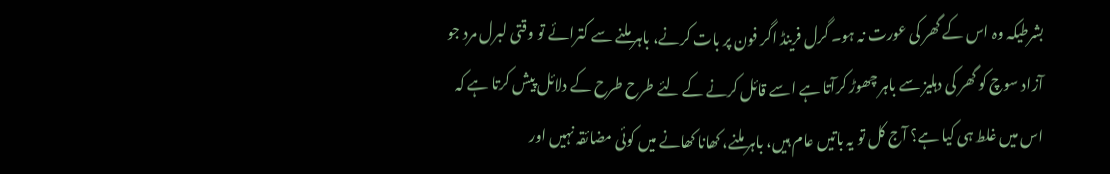بشرطیکہ وہ اس کے گھر کی عورت نہ ہو۔ گرل فرینڈ اگر فون پر بات کرنے، باہر ملنے سے کترائے تو وقتی لبرل مرد جو آزاد سوچ کو گھر کی دہلیز سے باہر چھوڑ کرآتا ہے اسے قائل کرنے کے لئے طرح طرح کے دلائل پیش کرتا ہے کہ اس میں غلط ہی کیا ہے؟ آج کل تو یہ باتیں عام ہیں، باہر ملنے، کھانا کھانے میں کوئی مضائقہ نہیں اور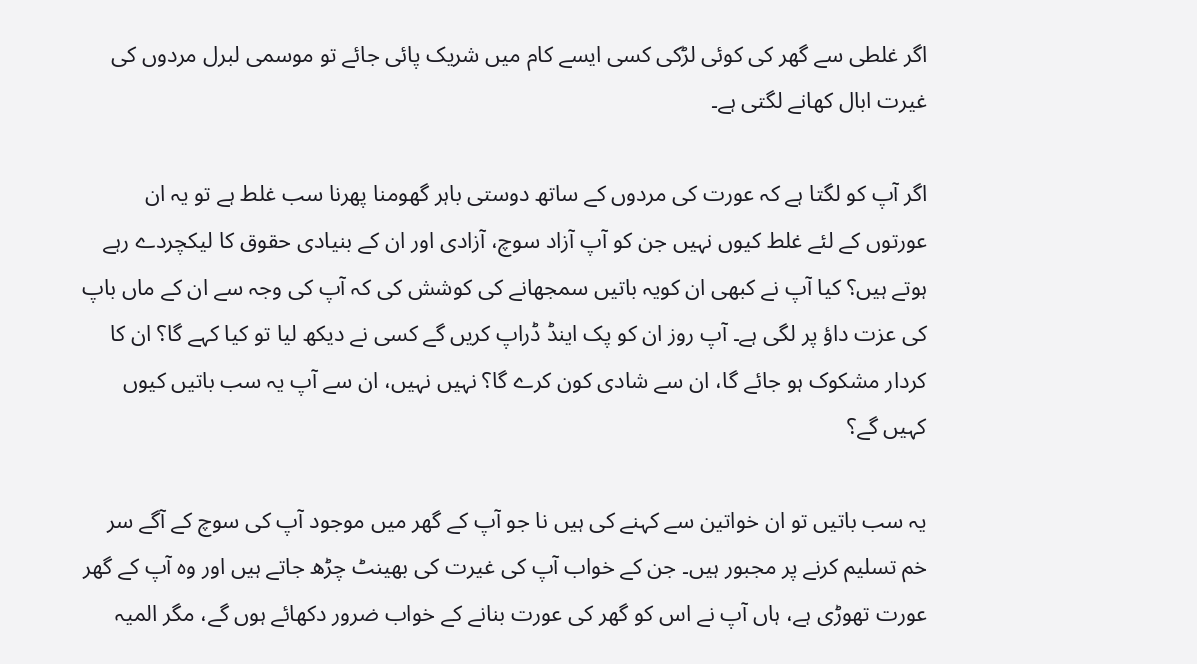اگر غلطی سے گھر کی کوئی لڑکی کسی ایسے کام میں شریک پائی جائے تو موسمی لبرل مردوں کی غیرت ابال کھانے لگتی ہے۔

اگر آپ کو لگتا ہے کہ عورت کی مردوں کے ساتھ دوستی باہر گھومنا پھرنا سب غلط ہے تو یہ ان عورتوں کے لئے غلط کیوں نہیں جن کو آپ آزاد سوچ، آزادی اور ان کے بنیادی حقوق کا لیکچردے رہے ہوتے ہیں؟ کیا آپ نے کبھی ان کویہ باتیں سمجھانے کی کوشش کی کہ آپ کی وجہ سے ان کے ماں باپ کی عزت داؤ پر لگی ہے۔ آپ روز ان کو پک اینڈ ڈراپ کریں گے کسی نے دیکھ لیا تو کیا کہے گا؟ ان کا کردار مشکوک ہو جائے گا، ان سے شادی کون کرے گا؟ نہیں نہیں، ان سے آپ یہ سب باتیں کیوں کہیں گے؟

یہ سب باتیں تو ان خواتین سے کہنے کی ہیں نا جو آپ کے گھر میں موجود آپ کی سوچ کے آگے سر خم تسلیم کرنے پر مجبور ہیں۔ جن کے خواب آپ کی غیرت کی بھینٹ چڑھ جاتے ہیں اور وہ آپ کے گھر عورت تھوڑی ہے، ہاں آپ نے اس کو گھر کی عورت بنانے کے خواب ضرور دکھائے ہوں گے، مگر المیہ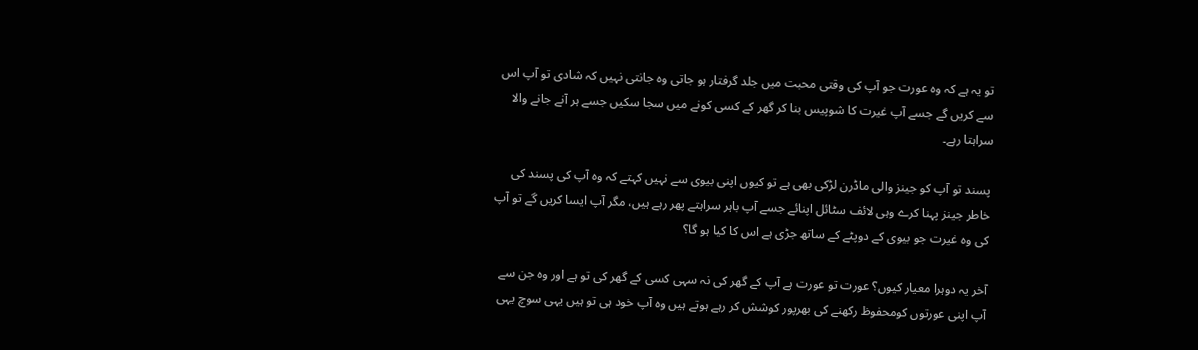تو یہ ہے کہ وہ عورت جو آپ کی وقتی محبت میں جلد گرفتار ہو جاتی وہ جانتی نہیں کہ شادی تو آپ اس سے کریں گے جسے آپ غیرت کا شوپیس بنا کر گھر کے کسی کونے میں سجا سکیں جسے ہر آنے جانے والا سراہتا رہے۔

پسند تو آپ کو جینز والی ماڈرن لڑکی بھی ہے تو کیوں اپنی بیوی سے نہیں کہتے کہ وہ آپ کی پسند کی خاطر جینز پہنا کرے وہی لائف سٹائل اپنائے جسے آپ باہر سراہتے پھر رہے ہیں، مگر آپ ایسا کریں گے تو آپ کی وہ غیرت جو بیوی کے دوپٹے کے ساتھ جڑی ہے اس کا کیا ہو گا؟

آخر یہ دوہرا معیار کیوں؟ عورت تو عورت ہے آپ کے گھر کی نہ سہی کسی کے گھر کی تو ہے اور وہ جن سے آپ اپنی عورتوں کومحفوظ رکھنے کی بھرپور کوشش کر رہے ہوتے ہیں وہ آپ خود ہی تو ہیں یہی سوچ یہی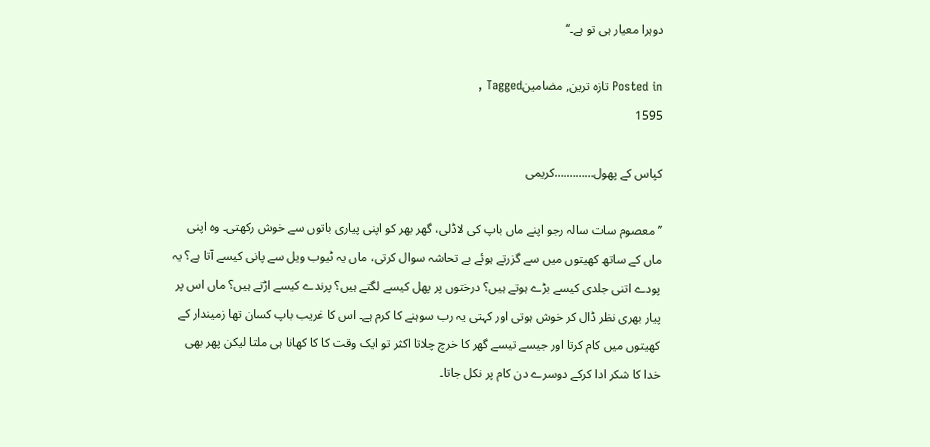دوہرا معیار ہی تو ہے۔‘‘

Posted in تازہ ترین, مضامینTagged ,
1595

کپاس کے پھول……….…کریمی

’’معصوم سات سالہ رجو اپنے ماں باپ کی لاڈلی، گھر بھر کو اپنی پیاری باتوں سے خوش رکھتی۔ وہ اپنی ماں کے ساتھ کھیتوں میں سے گزرتے ہوئے بے تحاشہ سوال کرتی، ماں یہ ٹیوب ویل سے پانی کیسے آتا ہے؟ یہ پودے اتنی جلدی کیسے بڑے ہوتے ہیں؟ درختوں پر پھل کیسے لگتے ہیں؟ پرندے کیسے اڑتے ہیں؟ ماں اس پر پیار بھری نظر ڈال کر خوش ہوتی اور کہتی یہ رب سوہنے کا کرم ہے۔ اس کا غریب باپ کسان تھا زمیندار کے کھیتوں میں کام کرتا اور جیسے تیسے گھر کا خرچ چلاتا اکثر تو ایک وقت کا کا کھانا ہی ملتا لیکن پھر بھی خدا کا شکر ادا کرکے دوسرے دن کام پر نکل جاتا۔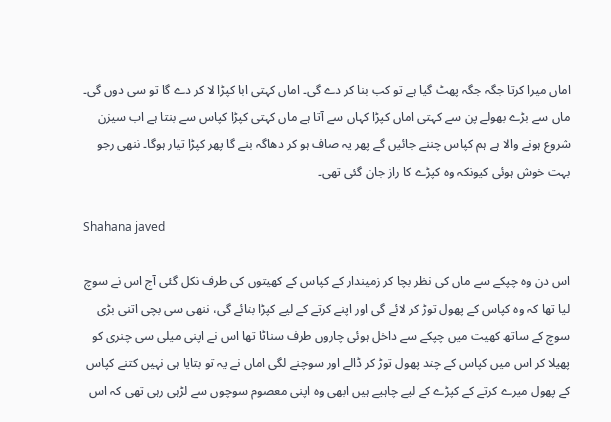اماں میرا کرتا جگہ جگہ پھٹ گیا ہے تو کب بنا کر دے گی۔ اماں کہتی ابا کپڑا لا کر دے گا تو سی دوں گی۔ ماں سے بڑے بھولے پن سے کہتی اماں کپڑا کہاں سے آتا ہے ماں کہتی کپڑا کپاس سے بنتا ہے اب سیزن شروع ہونے والا ہے ہم کپاس چننے جائیں گے پھر یہ صاف ہو کر دھاگہ بنے گا پھر کپڑا تیار ہوگا۔ ننھی رجو بہت خوش ہوئی کیونکہ وہ کپڑے کا راز جان گئی تھی۔

Shahana javed

اس دن وہ چپکے سے ماں کی نظر بچا کر زمیندار کے کپاس کے کھیتوں کی طرف نکل گئی آج اس نے سوچ لیا تھا کہ وہ کپاس کے پھول توڑ کر لائے گی اور اپنے کرتے کے لیے کپڑا بنائے گی، ننھی سی بچی اتنی بڑی سوچ کے ساتھ کھیت میں چپکے سے داخل ہوئی چاروں طرف سناٹا تھا اس نے اپنی میلی سی چنری کو پھیلا کر اس میں کپاس کے چند پھول توڑ کر ڈالے اور سوچنے لگی اماں نے یہ تو بتایا ہی نہیں کتنے کپاس کے پھول میرے کرتے کے کپڑے کے لیے چاہیے ہیں ابھی وہ اپنی معصوم سوچوں سے لڑہی رہی تھی کہ اس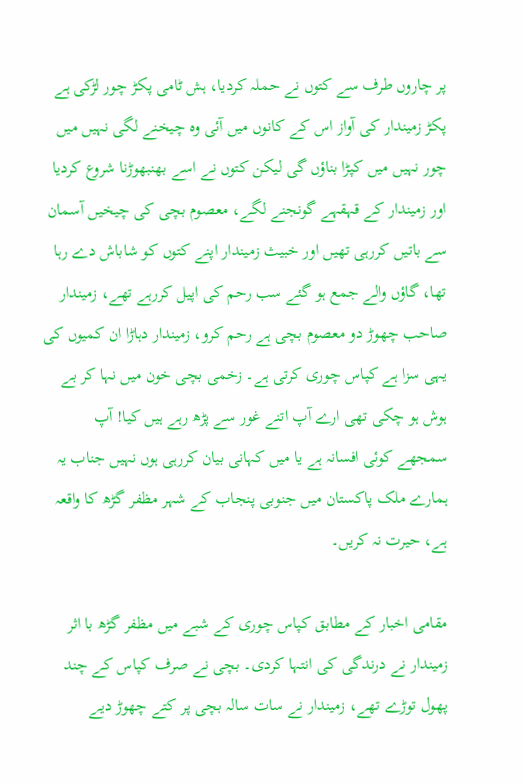پر چاروں طرف سے کتوں نے حملہ کردیا، ہش ٹامی پکڑ چور لڑکی ہے پکڑ زمیندار کی آواز اس کے کانوں میں آئی وہ چیخنے لگی نہیں میں چور نہیں میں کپڑا بناؤں گی لیکن کتوں نے اسے بھنبھوڑنا شروع کردیا اور زمیندار کے قہقہے گونجنے لگے، معصوم بچی کی چیخیں آسمان سے باتیں کررہی تھیں اور خبیث زمیندار اپنے کتوں کو شاباش دے رہا تھا، گاؤں والے جمع ہو گئے سب رحم کی اپیل کررہے تھے، زمیندار صاحب چھوڑ دو معصوم بچی ہے رحم کرو، زمیندار دہاڑا ان کمیوں کی یہی سزا ہے کپاس چوری کرتی ہے۔ زخمی بچی خون میں نہا کر بے ہوش ہو چکی تھی ارے آپ اتنے غور سے پڑھ رہے ہیں کیا! آپ سمجھے کوئی افسانہ ہے یا میں کہانی بیان کررہی ہوں نہیں جناب یہ ہمارے ملک پاکستان میں جنوبی پنجاب کے شہر مظفر گڑھ کا واقعہ ہے، حیرت نہ کریں۔

مقامی اخبار کے مطابق کپاس چوری کے شبے میں مظفر گڑھ با اثر زمیندار نے درندگی کی انتہا کردی۔ بچی نے صرف کپاس کے چند پھول توڑے تھے، زمیندار نے سات سالہ بچی پر کتے چھوڑ دیے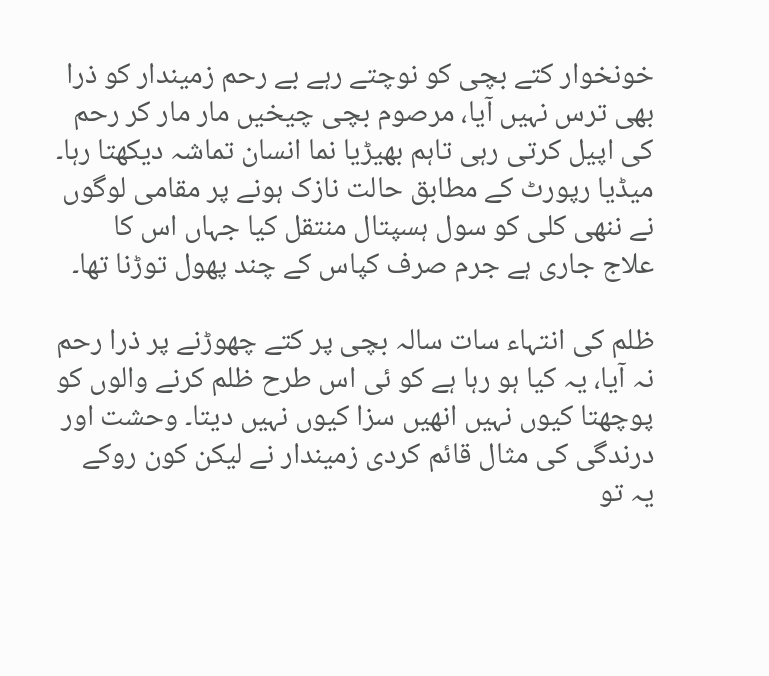خونخوار کتے بچی کو نوچتے رہے بے رحم زمیندار کو ذرا بھی ترس نہیں آیا، مرصوم بچی چیخیں مار مار کر رحم کی اپیل کرتی رہی تاہم بھیڑیا نما انسان تماشہ دیکھتا رہا۔ میڈیا رپورٹ کے مطابق حالت نازک ہونے پر مقامی لوگوں نے ننھی کلی کو سول ہسپتال منتقل کیا جہاں اس کا علاج جاری ہے جرم صرف کپاس کے چند پھول توڑنا تھا۔

ظلم کی انتہاء سات سالہ بچی پر کتے چھوڑنے پر ذرا رحم نہ آیا، یہ کیا ہو رہا ہے کو ئی اس طرح ظلم کرنے والوں کو پوچھتا کیوں نہیں انھیں سزا کیوں نہیں دیتا۔ وحشت اور درندگی کی مثال قائم کردی زمیندار نے لیکن کون روکے یہ تو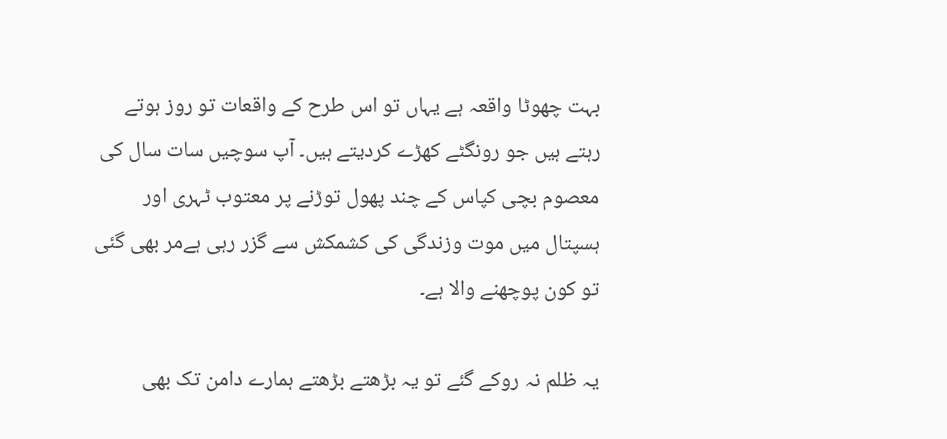بہت چھوٹا واقعہ ہے یہاں تو اس طرح کے واقعات تو روز ہوتے رہتے ہیں جو رونگٹے کھڑے کردیتے ہیں۔ آپ سوچیں سات سال کی معصوم بچی کپاس کے چند پھول توڑنے پر معتوب ٹہری اور ہسپتال میں موت وزندگی کی کشمکش سے گزر رہی ہےمر بھی گئی تو کون پوچھنے والا ہے۔

یہ ظلم نہ روکے گئے تو یہ بڑھتے بڑھتے ہمارے دامن تک بھی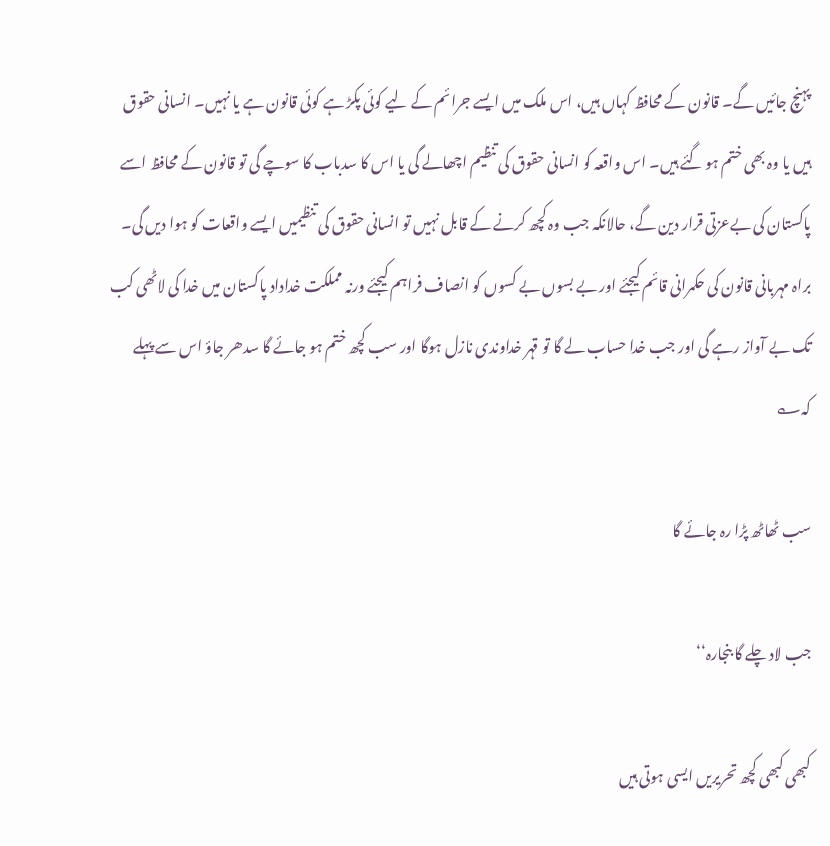پہنچ جائیں گے۔ قانون کے محافظ کہاں ہیں، اس ملک میں ایسے جرائم کے لیے کوئی پکڑ ہے کوئی قانون ہے یا نہیں۔ انسانی حقوق ہیں یا وہ بھی ختم ہو گئے ہیں۔ اس واقعہ کو انسانی حقوق کی تنظیم اچھالے گی یا اس کا سدباب کا سوچے گی تو قانون کے محافظ اسے پاکستان کی بےعزتی قرار دین گے، حالانکہ جب وہ کچھ کرنے کے قابل نہیں تو انسانی حقوق کی تنظیمیں ایسے واقعات کو ہوا دیں گی۔ براہ مہربانی قانون کی حکمرانی قائم کیجئے اور بے بسوں بے کسوں کو انصاف فراہم کیجئے ورنہ مملکت خداداد پاکستان میں خدا کی لاٹھی کب تک بے آواز رہے گی اور جب خدا حساب لے گا تو قہر خداوندی نازل ہوگا اور سب کچھ ختم ہو جائے گا سدھر جاؤ اس سے پہلے کہ؎

سب ٹھاٹھ پڑا رہ جائے گا

جب لاد چلے گا بنجارہ‘‘

کبھی کبھی کچھ تحریریں ایسی ہوتی ہیں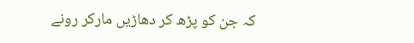کہ جن کو پڑھ کر دھاڑیں مارکر رونے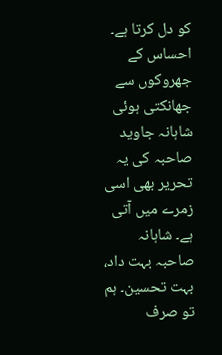کو دل کرتا ہے۔ احساس کے جھروکوں سے جھانکتی ہوئی شاہانہ جاوید صاحبہ کی یہ تحریر بھی اسی زمرے میں آتی ہے۔ شاہانہ صاحبہ بہت داد، بہت تحسین۔ ہم تو صرف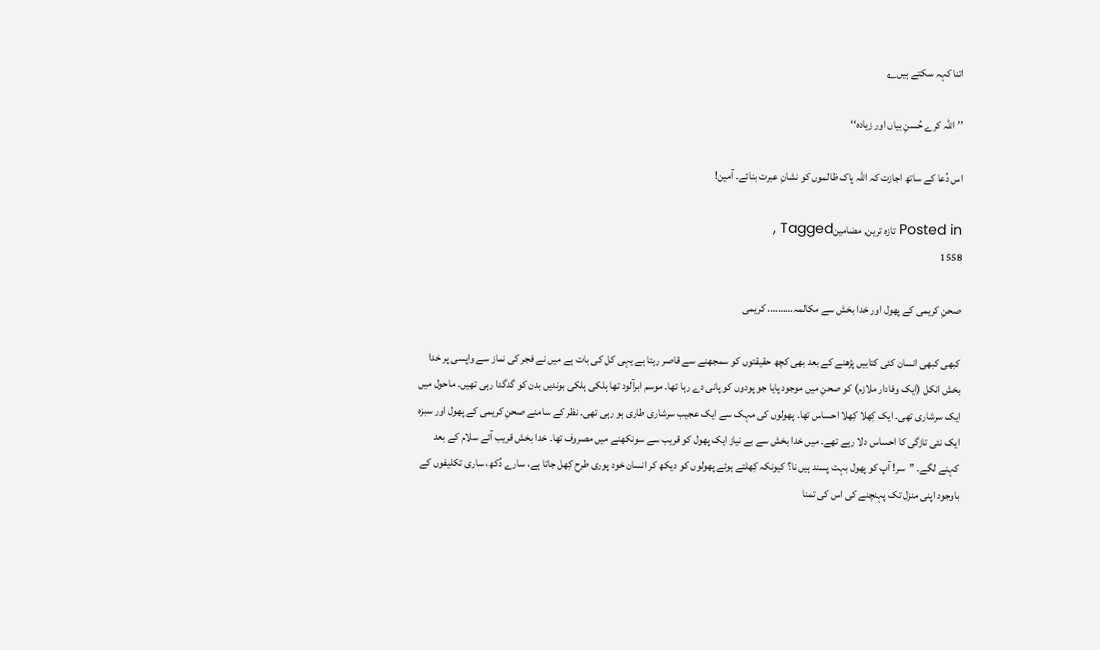اتنا کہہ سکتے ہیں؎

’’اللہ کرے حُسنِ بیاں اور زیادہ‘‘

اس دُعا کے ساتھ اجازت کہ اللہ پاک ظالموں کو نشانِ عبرت بنائے۔ آمین!

Posted in تازہ ترین, مضامینTagged ,
1558

صحنِ کریمی کے پھول اور خدا بخش سے مکالمہ………. کریمی

کبھی کبھی انسان کئی کتابیں پڑھنے کے بعد بھی کچھ حقیقتوں کو سمجھنے سے قاصر رہتا ہے یہی کل کی بات ہے میں نے فجر کی نماز سے واپسی پر خدا بخش انکل (ایک وفادار ملازم) کو صحنِ میں موجود پایا جو پودوں کو پانی دے رہا تھا۔ موسم ابرآلود تھا ہلکی ہلکی بوندیں بدن کو گدگدا رہی تھیں۔ ماحول میں ایک سرشاری تھی۔ ایک کِھلا کِھلا احساس تھا۔ پھولوں کی مہک سے ایک عجیب سرشاری طاری ہو رہی تھی۔ نظر کے سامنے صحنِ کریمی کے پھول اور سبزہ ایک نئی تازگی کا احساس دلا رہے تھے۔ میں خدا بخش سے بے نیاز ایک پھول کو قریب سے سونکھنے میں مصروف تھا۔ خدا بخش قریب آئے سلام کے بعد کہنے لگے۔ ’’سر! آپ کو پھول بہت پسند ہیں نا؟ کیونکہ کِھلتے ہوئے پھولوں کو دیکھ کر انسان خود پوری طرح کِھل جاتا ہے، سارے دُکھ، ساری تکلیفوں کے باوجود اپنی منزل تک پہنچنے کی اس کی تمنا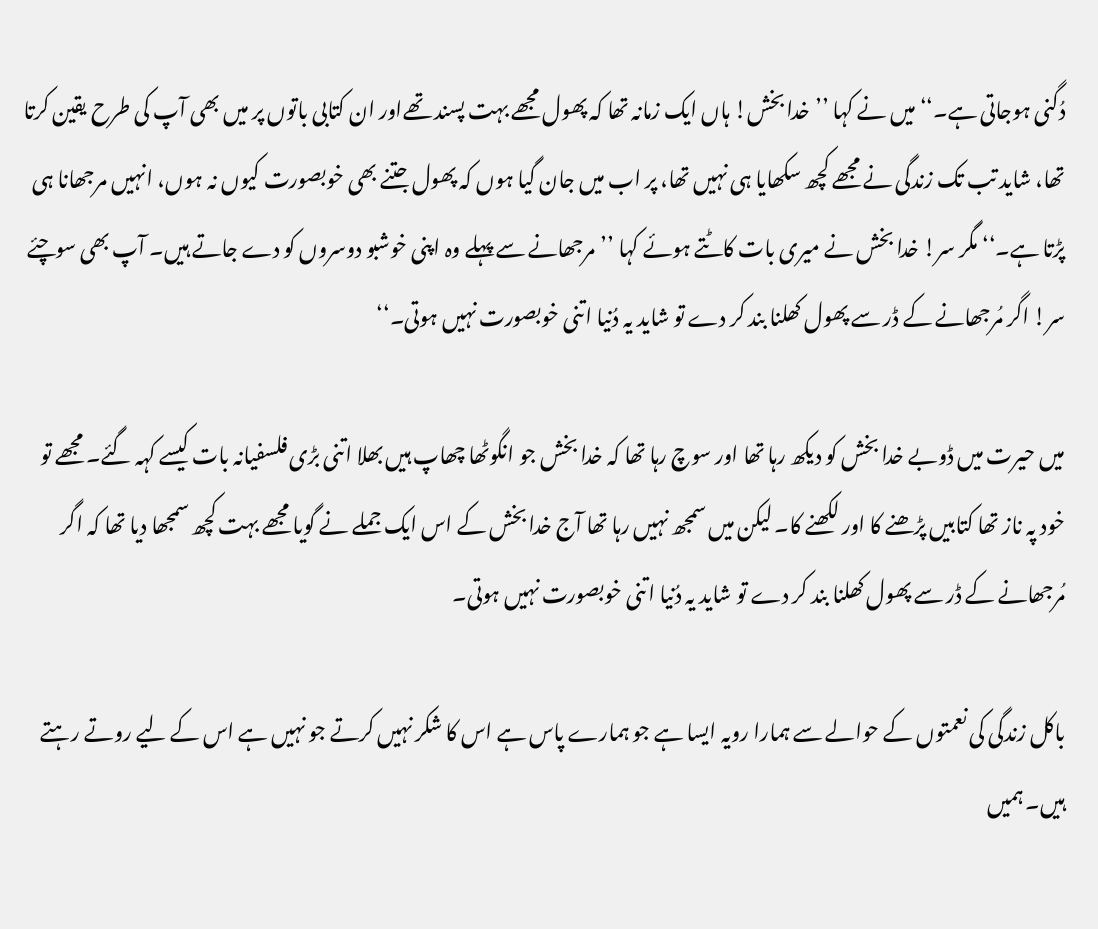دُگنی ہوجاتی ہے۔‘‘ میں نے کہا ’’خدا بخش! ہاں ایک زمانہ تھا کہ پھول مجھے بہت پسند تھےاور ان کتابی باتوں پر میں بھی آپ کی طرح یقین کرتا تھا، شاید تب تک زندگی نے مجھے کچھ سکھایا ہی نہیں تھا، پر اب میں جان گیا ہوں کہ پھول جتنے بھی خوبصورت کیوں نہ ہوں، انہیں مرجھانا ہی پڑتا ہے۔‘‘ مگر سر! خدا بخش نے میری بات کاٹتے ہوئے کہا ’’مرجھانے سے پہلے وہ اپنی خوشبو دوسروں کو دے جاتے ہیں۔ آپ بھی سوچئے سر! اگر مُرجھانے کے ڈر سے پھول کھلنا بند کر دے تو شاید یہ دُنیا اتنی خوبصورت نہیں ہوتی۔‘‘

میں حیرت میں ڈوبے خدا بخش کو دیکھ رہا تھا اور سوچ رہا تھا کہ خدا بخش جو انگوٹھا چھاپ ہیں بھلا اتنی بڑی فلسفیانہ بات کیسے کہہ گئے۔ مجھے تو خود پہ ناز تھا کتابیں پڑھنے کا اور لکھنے کا۔ لیکن میں سمجھ نہیں رہا تھا آج خدا بخش کے اس ایک جملے نے گویا مجھے بہت کچھ سمجھا دیا تھا کہ اگر مُرجھانے کے ڈر سے پھول کھلنا بند کر دے تو شاید یہ دُنیا اتنی خوبصورت نہیں ہوتی۔

باکل زندگی کی نعمتوں کے حوالے سے ہمارا رویہ ایسا ہے جو ہمارے پاس ہے اس کا شکر نہیں کرتے جو نہیں ہے اس کے لیے روتے رہتے ہیں۔ ہمیں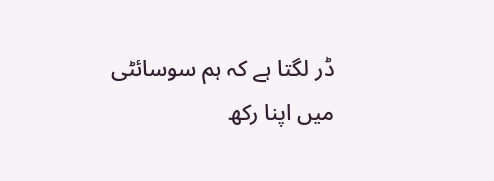ڈر لگتا ہے کہ ہم سوسائٹی میں اپنا رکھ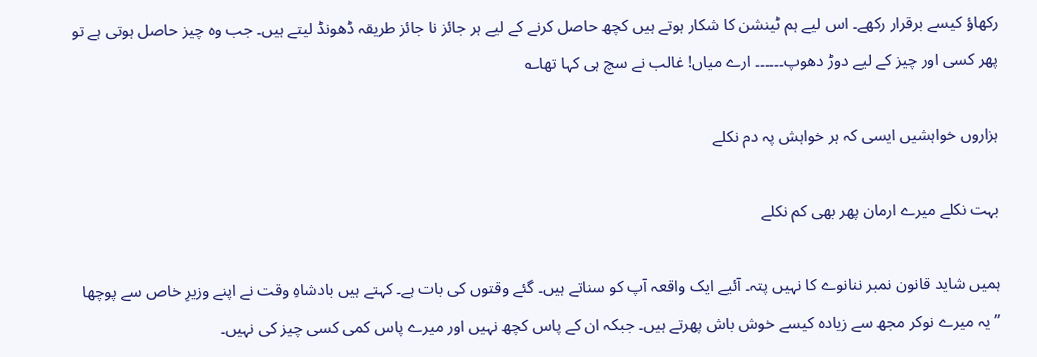رکھاؤ کیسے برقرار رکھے۔ اس لیے ہم ٹینشن کا شکار ہوتے ہیں کچھ حاصل کرنے کے لیے ہر جائز نا جائز طریقہ ڈھونڈ لیتے ہیں۔ جب وہ چیز حاصل ہوتی ہے تو پھر کسی اور چیز کے لیے دوڑ دھوپ۔۔۔۔۔۔ ارے میاں! غالب نے سچ ہی کہا تھا؎

ہزاروں خواہشیں ایسی کہ ہر خواہش پہ دم نکلے

بہت نکلے میرے ارمان پھر بھی کم نکلے

ہمیں شاید قانون نمبر ننانوے کا نہیں پتہ۔ آئیے ایک واقعہ آپ کو سناتے ہیں۔ گئے وقتوں کی بات ہے۔ کہتے ہیں بادشاہِ وقت نے اپنے وزیرِ خاص سے پوچھا ’’یہ میرے نوکر مجھ سے زیادہ کیسے خوش باش پھرتے ہیں۔ جبکہ ان کے پاس کچھ نہیں اور میرے پاس کمی کسی چیز کی نہیں۔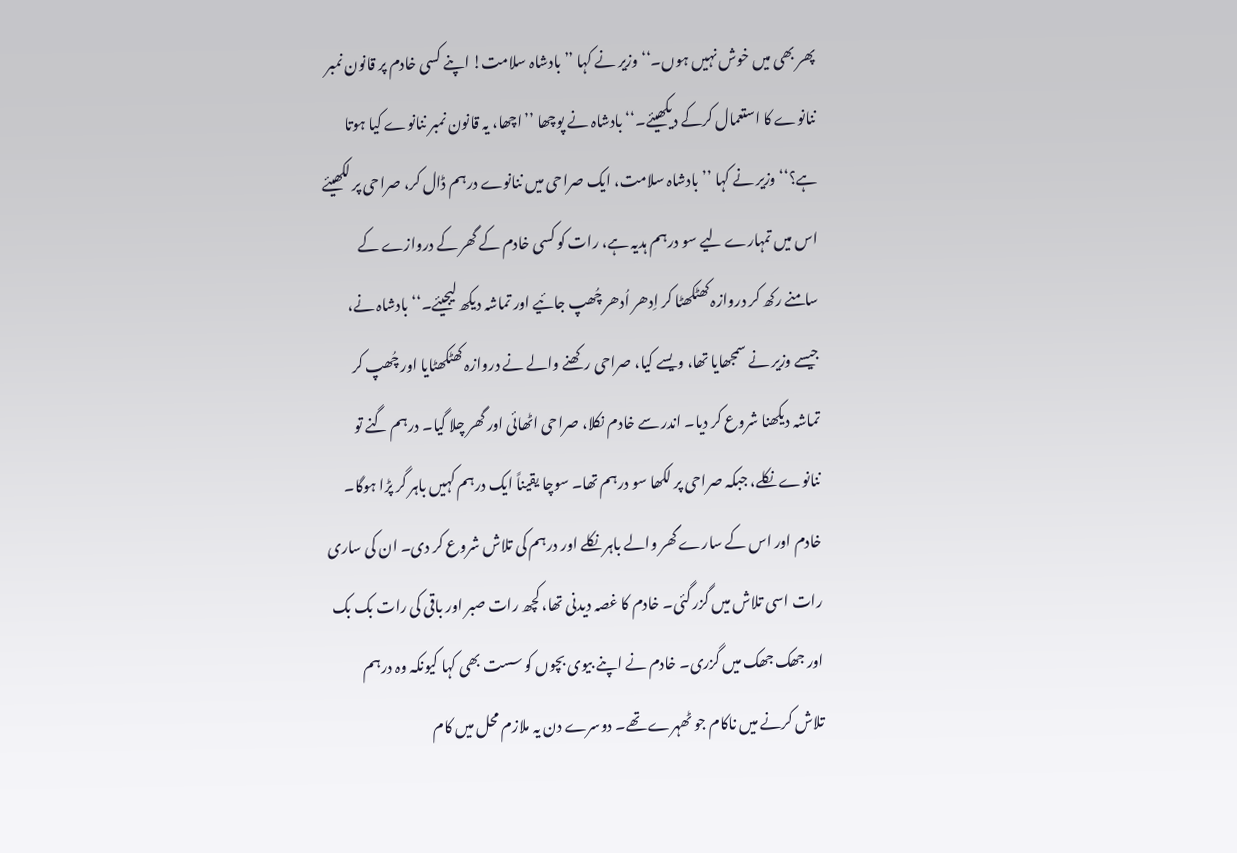پھر بھی میں خوش نہیں ہوں۔‘‘ وزیر نے کہا ’’بادشاہ سلامت! اپنے کسی خادم پر قانون نمبر ننانوے کا استعمال کرکے دیکھیئے۔‘‘ بادشاہ نے پوچھا ’’اچھا، یہ قانون نمبر ننانوے کیا ہوتا ہے؟‘‘ وزیر نے کہا ’’بادشاہ سلامت، ایک صراحی میں ننانوے درہم ڈال کر، صراحی پر لکھیئے اس میں تمہارے لیے سو درہم ہدیہ ہے، رات کو کسی خادم کے گھر کے دروازے کے سامنے رکھ کر دروازہ کھٹکھٹا کر اِدھر اُدھر چُھپ جائیے اور تماشہ دیکھ لیجیئے۔‘‘ بادشاہ نے، جیسے وزیر نے سمجھایا تھا، ویسے کیا، صراحی رکھنے والے نے دروازہ کھٹکھٹایا اور چُھپ کر تماشہ دیکھنا شروع کر دیا۔ اندر سے خادم نکلا، صراحی اٹھائی اور گھر چلا گیا۔ درہم گنے تو ننانوے نکلے، جبکہ صراحی پر لکھا سو درہم تھا۔ سوچا یقیناً ایک درہم کہیں باہر گر پڑا ہوگا۔ خادم اور اس کے سارے گھر والے باہر نکلے اور درہم کی تلاش شروع کر دی۔ ان کی ساری رات اسی تلاش میں گزر گئی۔ خادم کا غصہ دیدنی تھا، کچھ رات صبر اور باقی کی رات بک بک اور جھک جھک میں گزری۔ خادم نے اپنے بیوی بچوں کو سست بھی کہا کیونکہ وہ درہم تلاش کرنے میں ناکام جو ٹھہرے تھے۔ دوسرے دن یہ ملازم محل میں کام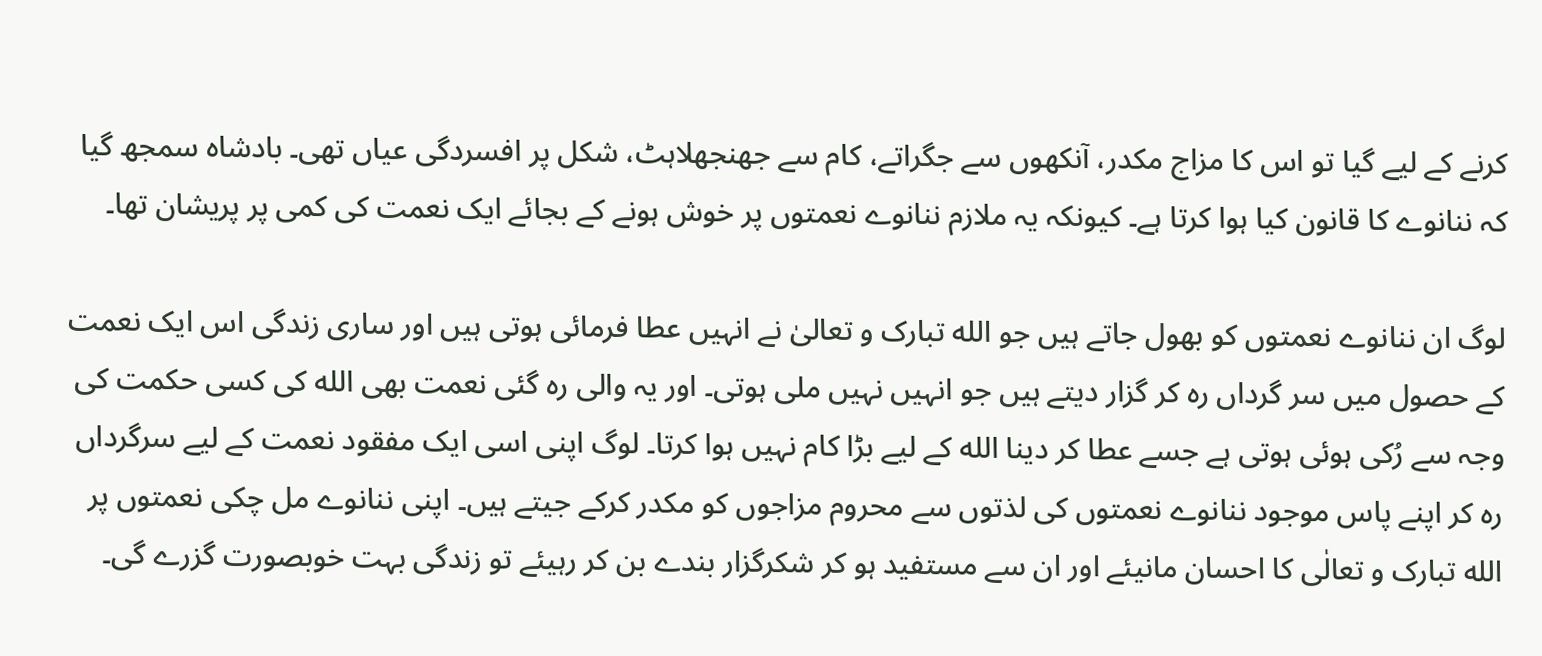کرنے کے لیے گیا تو اس کا مزاج مکدر، آنکھوں سے جگراتے، کام سے جھنجھلاہٹ، شکل پر افسردگی عیاں تھی۔ بادشاہ سمجھ گیا کہ ننانوے کا قانون کیا ہوا کرتا ہے۔ کیونکہ یہ ملازم ننانوے نعمتوں پر خوش ہونے کے بجائے ایک نعمت کی کمی پر پریشان تھا۔

لوگ ان ننانوے نعمتوں کو بھول جاتے ہیں جو الله تبارک و تعالیٰ نے انہیں عطا فرمائی ہوتی ہیں اور ساری زندگی اس ایک نعمت کے حصول میں سر گرداں رہ کر گزار دیتے ہیں جو انہیں نہیں ملی ہوتی۔ اور یہ والی رہ گئی نعمت بھی الله کی کسی حکمت کی وجہ سے رُکی ہوئی ہوتی ہے جسے عطا کر دینا الله کے لیے بڑا کام نہیں ہوا کرتا۔ لوگ اپنی اسی ایک مفقود نعمت کے لیے سرگرداں رہ کر اپنے پاس موجود ننانوے نعمتوں کی لذتوں سے محروم مزاجوں کو مکدر کرکے جیتے ہیں۔ اپنی ننانوے مل چکی نعمتوں پر الله تبارک و تعالٰی کا احسان مانیئے اور ان سے مستفید ہو کر شکرگزار بندے بن کر رہیئے تو زندگی بہت خوبصورت گزرے گی۔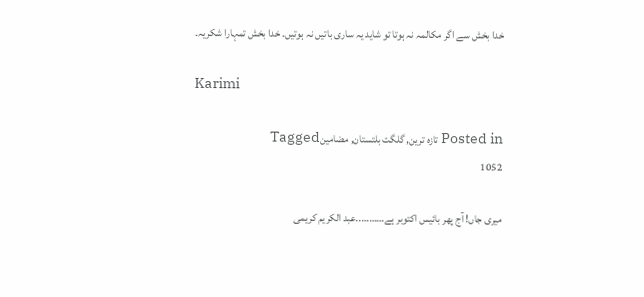خدا بخش سے اگر مکالمہ نہ ہوتا تو شاید یہ ساری باتیں نہ ہوتیں۔ خدا بخش تمہارا شکریہ۔

Karimi

Posted in تازہ ترین, گلگت بلتستان, مضامینTagged
1052

میری جاں! آج پھر بائیس اکتوبر ہے………..عبد الکریم کریمی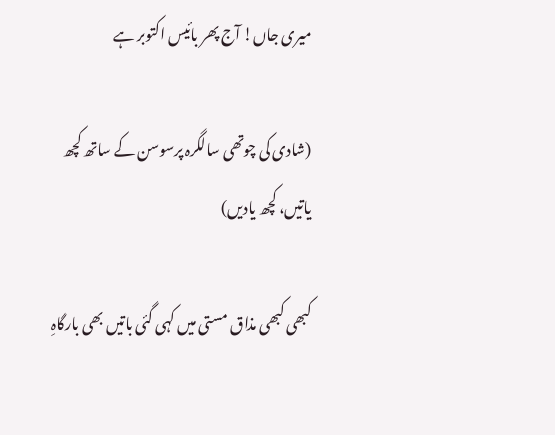میری جاں! آج پھر بائیس اکتوبر ہے

(شادی کی چوتھی سالگرہ پرسوسن کے ساتھ کچھ یاتیں، کچھ یادیں)

کبھی کبھی مذاق مستی میں کہی گئی باتیں بھی بارگاہِ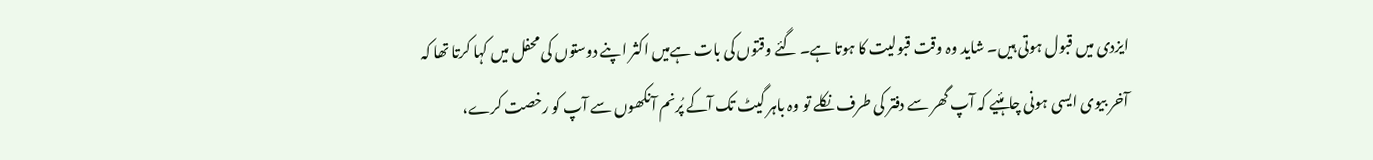ایزدی میں قبول ہوتی ہیں۔ شاید وہ وقت قبولیت کا ہوتا ہے۔ گئے وقتوں کی بات ہےمیں اکثر اپنے دوستوں کی محفل میں کہا کرتا تھا کہ آخر بیوی ایسی ہونی چاہئیے کہ آپ گھر سے دفتر کی طرف نکلے تو وہ باہر گیٹ تک آکے پُرنم آنکھوں سے آپ کو رخصت کرے،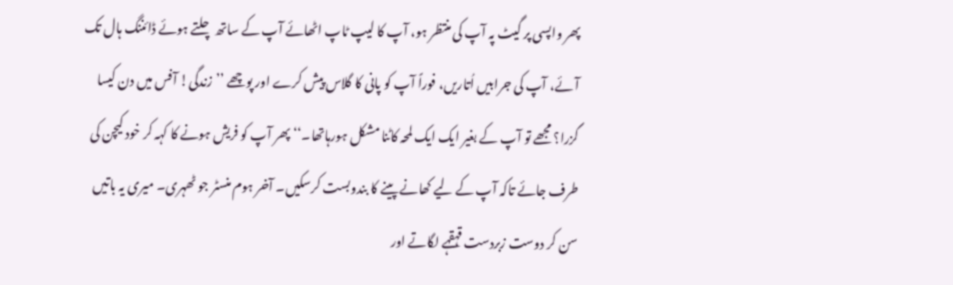پھر واپسی پر گیٹ پہ آپ کی منتظر ہو، آپ کا لیپ ٹاپ اٹھائے آپ کے ساتھ چلتے ہوئے ڈائننگ ہال تک آئے، آپ کی جرابیں اُتاریں، فوراً آپ کو پانی کا گلاس پیش کرے اور پوچھے ’’زندگی! آفس میں دن کیسا گزرا؟ مجھے تو آپ کے بغیر ایک ایک لمحہ کاٹنا مشکل ہورہاتھا۔‘‘ پھر آپ کو فریش ہونے کا کہہ کر خود کیچن کی طرف جائے تاکہ آپ کے لیے کھانے پینے کا بندوبست کرسکیں۔ آخر ہوم منسٹر جو ٹھہری۔ میری یہ باتیں سن کر دوست زبردست قہقہے لگاتے اور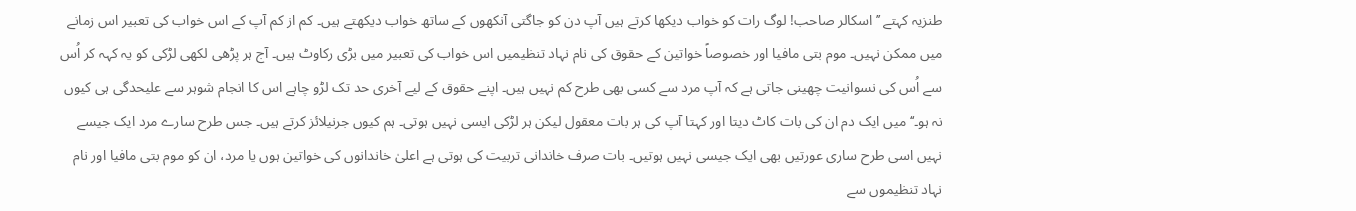طنزیہ کہتے ’’اسکالر صاحب! لوگ رات کو خواب دیکھا کرتے ہیں آپ دن کو جاگتی آنکھوں کے ساتھ خواب دیکھتے ہیں۔ کم از کم آپ کے اس خواب کی تعبیر اس زمانے میں ممکن نہیں۔ موم بتی مافیا اور خصوصاً خواتین کے حقوق کی نام نہاد تنظیمیں اس خواب کی تعبیر میں بڑی رکاوٹ ہیں۔ آج ہر پڑھی لکھی لڑکی کو یہ کہہ کر اُس سے اُس کی نسوانیت چھینی جاتی ہے کہ آپ مرد سے کسی بھی طرح کم نہیں ہیں۔ اپنے حقوق کے لیے آخری حد تک لڑو چاہے اس کا انجام شوہر سے علیحدگی ہی کیوں نہ ہو۔‘‘ میں ایک دم ان کی بات کاٹ دیتا اور کہتا آپ کی ہر بات معقول لیکن ہر لڑکی ایسی نہیں ہوتی۔ ہم کیوں جرنیلائز کرتے ہیں۔ جس طرح سارے مرد ایک جیسے نہیں اسی طرح ساری عورتیں بھی ایک جیسی نہیں ہوتیں۔ بات صرف خاندانی تربیت کی ہوتی ہے اعلیٰ خاندانوں کی خواتین ہوں یا مرد، ان کو موم بتی مافیا اور نام نہاد تنظیموں سے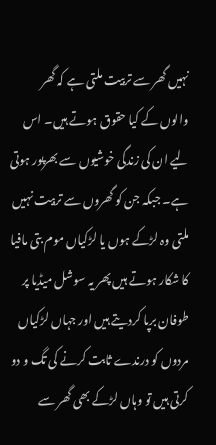نہیں گھر سے تربیت ملتی ہے کہ گھر والوں کے کیا حقوق ہوتے ہیں۔ اس لیے ان کی زندگی خوشیوں سے بھرپور ہوتی ہے۔ جبکہ جن کو گھروں سے تربیت نہیں ملتی وہ لڑکے ہوں یا لڑکیاں موم بتی مافیا کا شکار ہوتے ہیں پھر یہ سوشل میڈیا پر طوفان برپا کردیتے ہیں اور جہاں لڑکیاں مردوں کو درندے ثابت کرنے کی تگ و دو کرتی ہیں تو وہاں لڑکے بھی گھر سے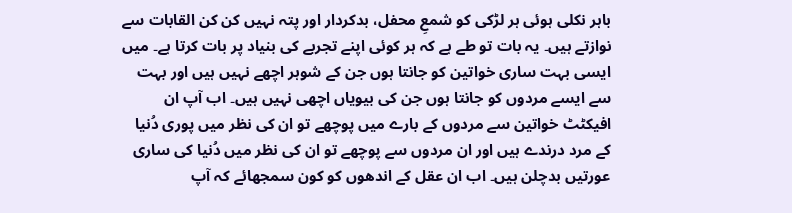باہر نکلی ہوئی ہر لڑکی کو شمعِ محفل، بدکردار اور پتہ نہیں کن کن القابات سے نوازتے ہیں۔ یہ بات تو طے ہے کہ ہر کوئی اپنے تجربے کی بنیاد پر بات کرتا ہے۔ میں ایسی بہت ساری خواتین کو جانتا ہوں جن کے شوہر اچھے نہیں ہیں اور بہت سے ایسے مردوں کو جانتا ہوں جن کی بیویاں اچھی نہیں ہیں۔ اب آپ ان افیکٹٹ خواتین سے مردوں کے بارے میں پوچھے تو ان کی نظر میں پوری دُنیا کے مرد درندے ہیں اور ان مردوں سے پوچھے تو ان کی نظر میں دُنیا کی ساری عورتیں بدچلن ہیں۔ اب ان عقل کے اندھوں کو کون سمجھائے کہ آپ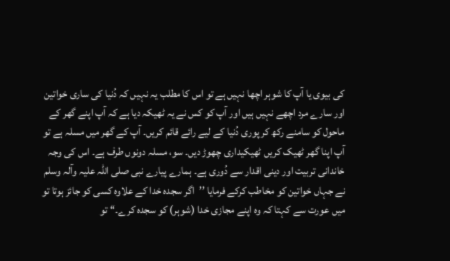کی بیوی یا آپ کا شوہر اچھا نہیں ہے تو اس کا مطلب یہ نہیں کہ دُنیا کی ساری خواتین اور سارے مرد اچھے نہیں ہیں اور آپ کو کس نے یہ ٹھیکہ دیا ہے کہ آپ اپنے گھر کے ماحول کو سامنے رکھ کر پوری دُنیا کے لیے رائے قائم کریں۔ آپ کے گھر میں مسلہ ہے تو آپ اپنا گھر ٹھیک کریں ٹھیکیداری چھوڑ دیں۔ سو، مسلہ دونوں طرف ہے۔ اس کی وجہ خاندانی تربیت اور دینی اقدار سے دُوری ہے۔ ہمارے پیارے نبی صلی اللہ علیہ وآلہ وسلم نے جہاں خواتین کو مخاطب کرکے فرمایا ’’اگر سجدہ خدا کے علاوہ کسی کو جائز ہوتا تو میں عورت سے کہتا کہ وہ اپنے مجازی خدا (شوہر) کو سجدہ کرے۔‘‘ تو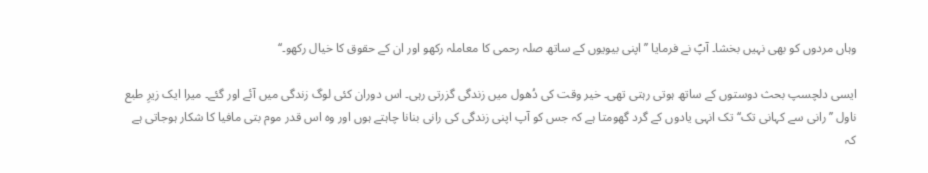وہاں مردوں کو بھی نہیں بخشا۔ آپؐ نے فرمایا ’’اپنی بیویوں کے ساتھ صلہ رحمی کا معاملہ رکھو اور ان کے حقوق کا خیال رکھو۔‘‘

ایسی دلچسپ بحث دوستوں کے ساتھ ہوتی رہتی تھی۔ خیر وقت کی دُھول میں زندگی گزرتی رہی۔ اس دوران کئی لوگ زندگی میں آئے اور گئے۔ میرا ایک زیرِ طبع ناول ’’رانی سے کہانی تک‘‘ تک انہی یادوں کے گرد گھومتا ہے کہ جس کو آپ اپنی زندگی کی رانی بنانا چاہتے ہوں اور وہ اس قدر موم بتی مافیا کا شکار ہوجاتی ہے کہ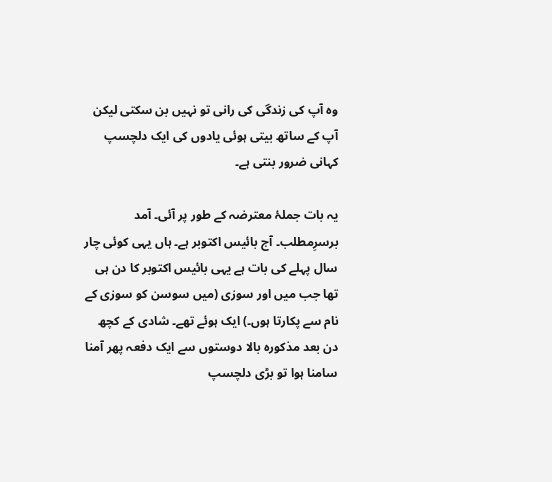وہ آپ کی زندگی کی رانی تو نہیں بن سکتی لیکن آپ کے ساتھ بیتی ہوئی یادوں کی ایک دلچسپ کہانی ضرور بنتی ہے۔

یہ بات جملۂ معترضہ کے طور پر آئی۔ آمد برسرِمطلب۔ آج بائیس اکتوبر ہے۔ ہاں یہی کوئی چار سال پہلے کی بات ہے یہی بائیس اکتوبر کا دن ہی تھا جب میں اور سوزی (میں سوسن کو سوزی کے نام سے پکارتا ہوں۔) ایک ہوئے تھے۔ شادی کے کچھ دن بعد مذکورہ بالا دوستوں سے ایک دفعہ پھر آمنا سامنا ہوا تو بڑی دلچسپ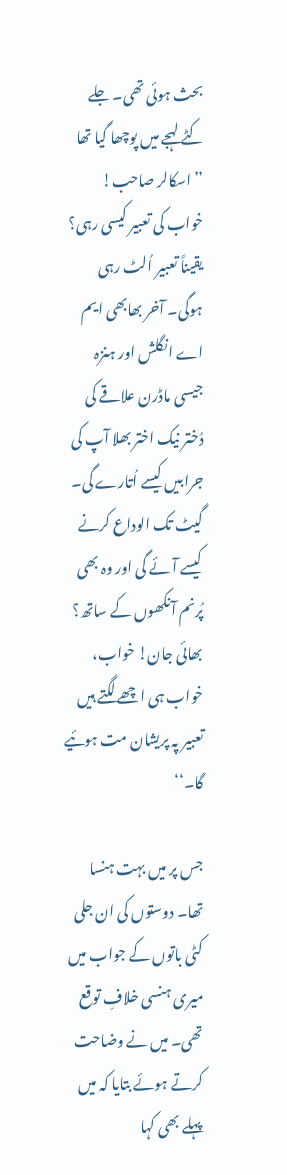بحث ہوئی تھی۔ جلے کٹے لہجے میں پوچھا گیا تھا ’’اسکالر صاحب! خواب کی تعبیر کیسی رہی؟ یقیناً تعبیر اُلٹ رہی ہوگی۔ آخر بھابھی ایم اے انگلش اور ہنزہ جیسی ماڈرن علاقے کی دُختر نیک اختر بھلا آپ کی جرابیں کیسے اُتارے گی۔ گیٹ تک الوداع کرنے کیسے آئے گی اور وہ بھی پُرنم آنکھوں کے ساتھ؟ بھائی جان! خواب، خواب ہی اچھے لگتے ہیں تعبیر پہ پریشان مت ہوئیے گا۔‘‘

جس پر میں بہت ہنسا تھا۔ دوستوں کی ان جلی کٹی باتوں کے جواب میں میری ہنسی خلافِ توقع تھی۔ میں نے وضاحت کرتے ہوئے بتایا کہ میں پہلے بھی کہا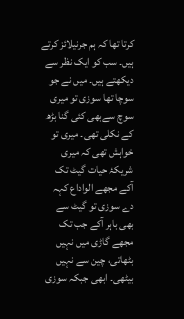کرتا تھا کہ ہم جرنیلائز کرتے ہیں۔ سب کو ایک نظر سے دیکھتے ہیں۔ میں نے جو سوچا تھا سوزی تو میری سوچ سےبھی کئی گنا بڑھ کے نکلی تھی۔ میری تو خواہش تھی کہ میری شریکۂ حیات گیٹ تک آکے مجھے الواداع کہہ دے سوزی تو گیٹ سے بھی باہر آکے جب تک مجھے گاڑی میں نہیں بٹھاتی، چین سے نہیں بیٹھی۔ ابھی جبکہ سوزی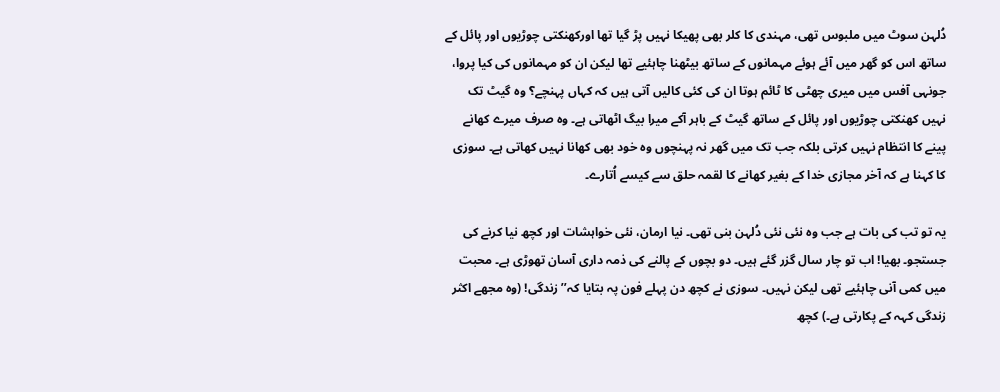دُلہن سوٹ میں ملبوس تھی، مہندی کا کلر بھی پھیکا نہیں پڑ گیا تھا اورکھنکتی چوڑیوں اور پائل کے ساتھ اس کو گھر میں آئے ہوئے مہمانوں کے ساتھ بیٹھنا چاہئیے تھا لیکن ان کو مہمانوں کی کیا پروا، جونہی آفس میں میری چھٹی کا ٹائم ہوتا ان کی کئی کالیں آتی ہیں کہ کہاں پہنچے؟ وہ گیٹ تک نہیں کھنکتی چوڑیوں اور پائل کے ساتھ گیٹ کے باہر آکے میرا بیگ اٹھاتی ہے۔ وہ صرف میرے کھانے پینے کا انتظام نہیں کرتی بلکہ جب تک میں گھر نہ پہنچوں وہ خود بھی کھانا نہیں کھاتی ہے۔ سوزی کا کہنا ہے کہ آخر مجازی خدا کے بغیر کھانے کا لقمہ حلق سے کیسے اُتارے۔

یہ تو تب کی بات ہے جب وہ نئی نئی دُلہن بنی تھی۔ نیا ارمان، نئی خواہشات اور کچھ نیا کرنے کی جستجو۔ بھیا! اب تو چار سال گزر گئے ہیں۔ دو بچوں کے پالنے کی ذمہ داری آسان تھوڑی ہے۔ محبت میں کمی آنی چاہئیے تھی لیکن نہیں۔ سوزی نے کچھ دن پہلے فون پہ بتایا کہ’’زندگی! (وہ مجھے اکثر زندگی کہہ کے پکارتی ہے۔) کچھ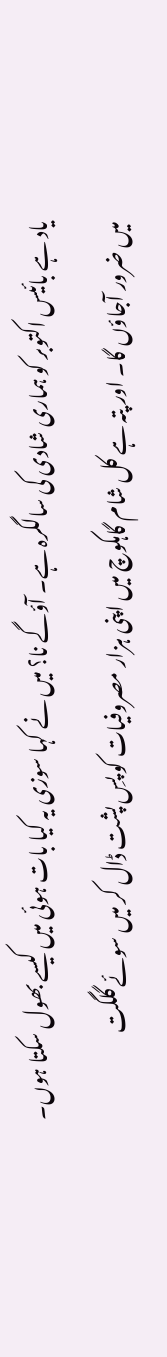یاد ہے بائیس اکتوبر کو ہماری شادی کی سالگرہ ہے۔ آؤگے نا؟ میں نے کہا سوزی یہ کیا بات ہوئی میں کیسے بھول سکتا ہوں۔ میں ضرور آجاؤں گا۔ اور پتہ ہے کل شام گاہکوچ میں اپنی ہزار مصروفیات کو پسِ پشت ڈال کر میں سوئے گلگت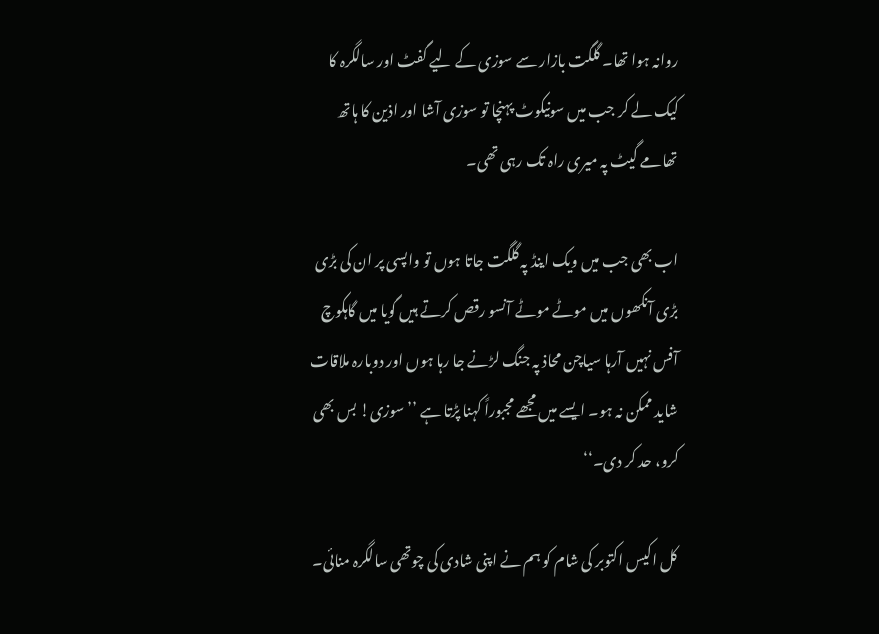روانہ ہوا تھا۔ گلگت بازار سے سوزی کے لیے گفٹ اور سالگرہ کا کیک لے کر جب میں سونیکوٹ پہنچا تو سوزی آشا اور اذین کا ہاتھ تھامے گیٹ پہ میری راہ تک رہی تھی۔

اب بھی جب میں ویک اینڈ پہ گلگت جاتا ہوں تو واپسی پر ان کی بڑی بڑی آنکھوں میں موٹے موٹے آنسو رقص کرتے ہیں گویا میں گاہکوچ آفس نہیں آرہا سیاچن محاذ پہ جنگ لڑنے جا رہا ہوں اور دوبارہ ملاقات شاید ممکن نہ ہو۔ ایسے میں مجھے مجبوراً کہنا پڑتا ہے ’’سوزی! بس بھی کرو، حد کر دی۔‘‘

کل اکیس اکتوبر کی شام کو ہم نے اپنی شادی کی چوتھی سالگرہ منائی۔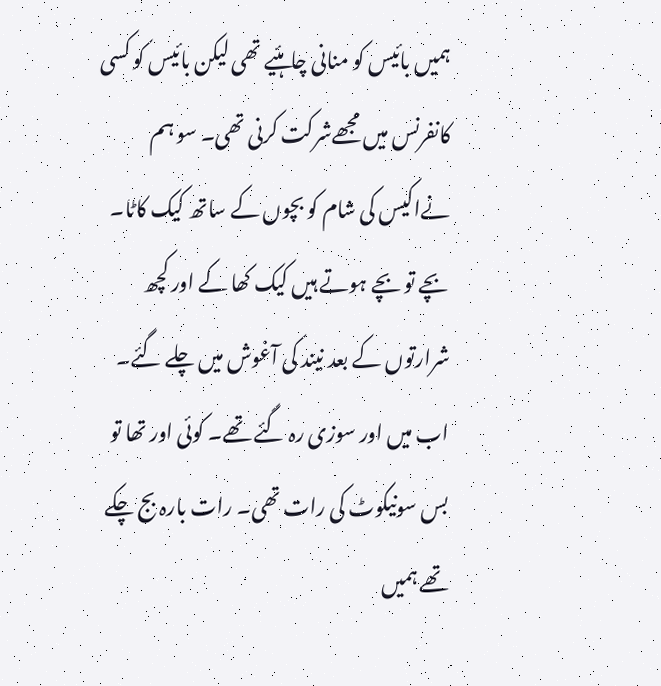ہمیں بائیس کو منانی چاہئیے تھی لیکن بائیس کو کسی کانفرنس میں مجھےشرکت کرنی تھی۔ سو ہم نےاکیس کی شام کو بچوں کے ساتھ کیک کاٹا۔ بچے تو بچے ہوتے ہیں کیک کھا کے اور کچھ شرارتوں کے بعد نیند کی آغوش میں چلے گئے۔ اب میں اور سوزی رہ گئے تھے۔ کوئی اور تھا تو بس سونیکوٹ کی رات تھی۔ رات بارہ بج چکے تھے ہمیں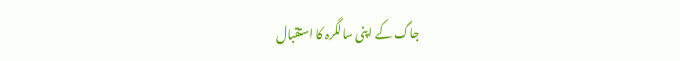جاگ کے اپنی سالگرہ کا استقبال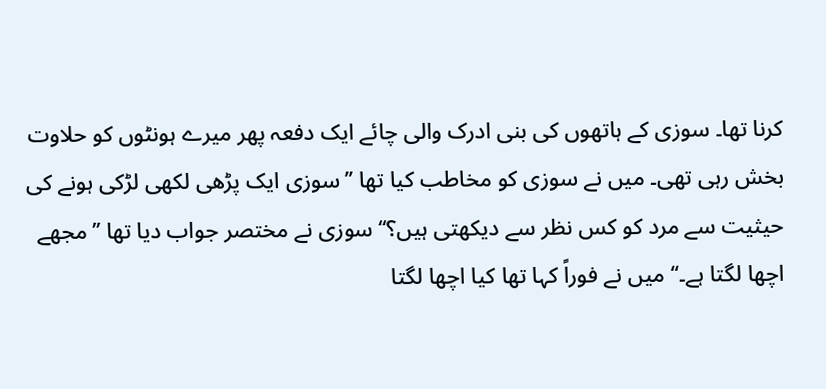کرنا تھا۔ سوزی کے ہاتھوں کی بنی ادرک والی چائے ایک دفعہ پھر میرے ہونٹوں کو حلاوت بخش رہی تھی۔ میں نے سوزی کو مخاطب کیا تھا ’’سوزی ایک پڑھی لکھی لڑکی ہونے کی حیثیت سے مرد کو کس نظر سے دیکھتی ہیں؟‘‘ سوزی نے مختصر جواب دیا تھا ’’مجھے اچھا لگتا ہے۔‘‘ میں نے فوراً کہا تھا کیا اچھا لگتا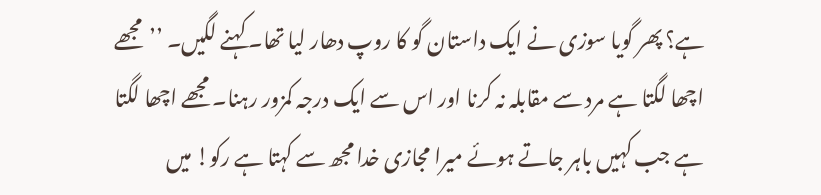ہے؟ پھر گویا سوزی نے ایک داستان گو کا روپ دھار لیا تھا۔ کہنے لگیں۔ ’’مجھے اچھا لگتا ہے مرد سے مقابلہ نہ کرنا اور اس سے ایک درجہ کمزور رہنا۔ مجھے اچھا لگتا ہے جب کہیں باہر جاتے ہوئے میرا مجازی خدا مجھ سے کہتا ہے رکو! میں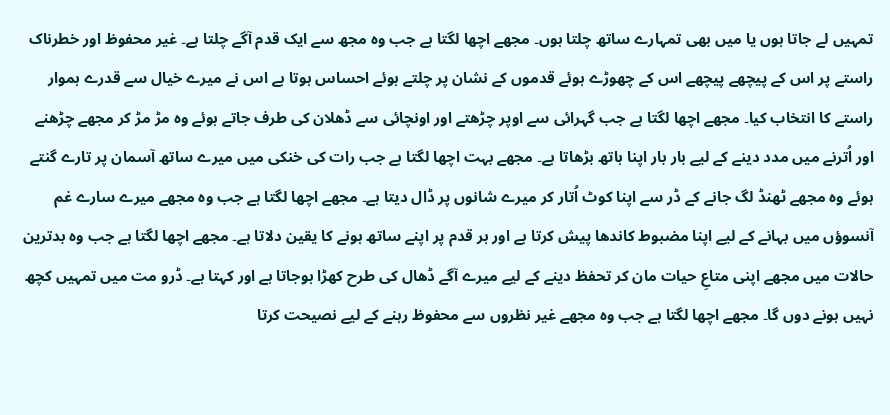تمہیں لے جاتا ہوں یا میں بھی تمہارے ساتھ چلتا ہوں۔ مجھے اچھا لگتا ہے جب وہ مجھ سے ایک قدم آگے چلتا ہے۔ غیر محفوظ اور خطرناک راستے پر اس کے پیچھے پیچھے اس کے چھوڑے ہوئے قدموں کے نشان پر چلتے ہوئے احساس ہوتا ہے اس نے میرے خیال سے قدرے ہموار راستے کا انتخاب کیا۔ مجھے اچھا لگتا ہے جب گہرائی سے اوپر چڑھتے اور اونچائی سے ڈھلان کی طرف جاتے ہوئے وہ مڑ مڑ کر مجھے چڑھنے اور اُترنے میں مدد دینے کے لیے بار بار اپنا ہاتھ بڑھاتا ہے۔ مجھے بہت اچھا لگتا ہے جب رات کی خنکی میں میرے ساتھ آسمان پر تارے گنتے ہوئے وہ مجھے ٹھنڈ لگ جانے کے ڈر سے اپنا کوٹ اُتار کر میرے شانوں پر ڈال دیتا ہے۔ مجھے اچھا لگتا ہے جب وہ مجھے میرے سارے غم آنسوؤں میں بہانے کے لیے اپنا مضبوط کاندھا پیش کرتا ہے اور ہر قدم پر اپنے ساتھ ہونے کا یقین دلاتا ہے۔ مجھے اچھا لگتا ہے جب وہ بدترین حالات میں مجھے اپنی متاعِ حیات مان کر تحفظ دینے کے لیے میرے آگے ڈھال کی طرح کھڑا ہوجاتا ہے اور کہتا ہے۔ ڈرو مت میں تمہیں کچھ نہیں ہونے دوں گا۔ مجھے اچھا لگتا ہے جب وہ مجھے غیر نظروں سے محفوظ رہنے کے لیے نصیحت کرتا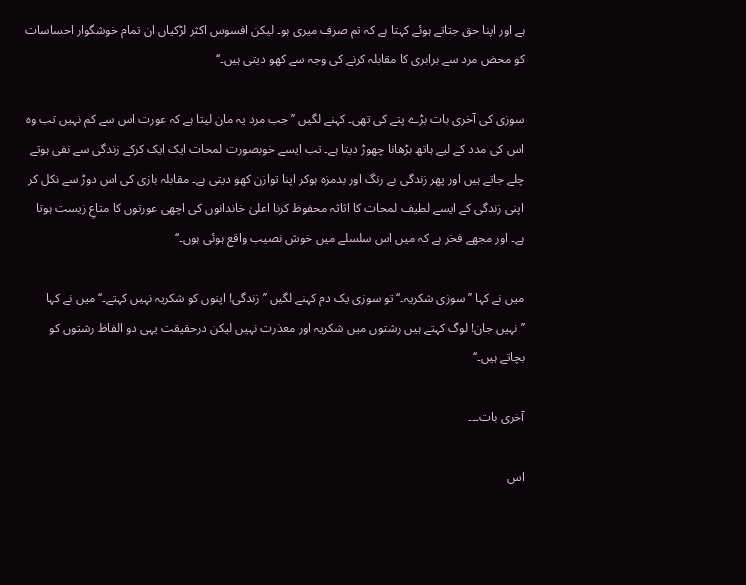ہے اور اپنا حق جتاتے ہوئے کہتا ہے کہ تم صرف میری ہو۔ لیکن افسوس اکثر لڑکیاں ان تمام خوشگوار احساسات کو محض مرد سے برابری کا مقابلہ کرنے کی وجہ سے کھو دیتی ہیں۔‘‘

سوزی کی آخری بات بڑے پتے کی تھی۔ کہنے لگیں ’’جب مرد یہ مان لیتا ہے کہ عورت اس سے کم نہیں تب وہ اس کی مدد کے لیے ہاتھ بڑھانا چھوڑ دیتا ہے۔ تب ایسے خوبصورت لمحات ایک ایک کرکے زندگی سے نفی ہوتے چلے جاتے ہیں اور پھر زندگی بے رنگ اور بدمزہ ہوکر اپنا توازن کھو دیتی ہے۔ مقابلہ بازی کی اس دوڑ سے نکل کر اپنی زندگی کے ایسے لطیف لمحات کا اثاثہ محفوظ کرنا اعلیٰ خاندانوں کی اچھی عورتوں کا متاعِ زیست ہوتا ہے۔ اور مجھے فخر ہے کہ میں اس سلسلے میں خوش نصیب واقع ہوئی ہوں۔‘‘

میں نے کہا ’’سوزی شکریہ۔‘‘ تو سوزی یک دم کہنے لگیں ’’زندگی! اپنوں کو شکریہ نہیں کہتے۔‘‘ میں نے کہا ’’نہیں جان! لوگ کہتے ہیں رشتوں میں شکریہ اور معذرت نہیں لیکن درحقیقت یہی دو الفاظ رشتوں کو بچاتے ہیں۔‘‘

آخری بات۔۔۔

اس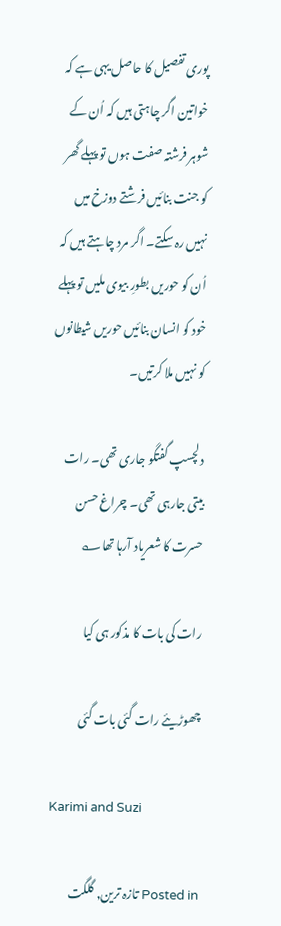پوری تفصیل کا حاصل یہی ہے کہ خواتین اگر چاہتی ہیں کہ اُن کے شوہر فرشتہ صفت ہوں تو پہلے گھر کو جنت بنائیں فرشتے دوزخ میں نہیں رہ سکتے۔ اگر مرد چاہتے ہیں کہ اُن کو حوریں بطورِ بیوی ملیں تو پہلے خود کو انسان بنائیں حوریں شیطانوں کو نہیں ملا کرتیں۔

دلچسپ گفتگو جاری تھی۔ رات بیتی جارہی تھی۔ چراغ حسن حسرت کا شعریاد آرہا تھا؎

رات کی بات کا مذکور ہی کیا

چھوڑیئے رات گئی بات گئی

Karimi and Suzi

Posted in تازہ ترین, گلگت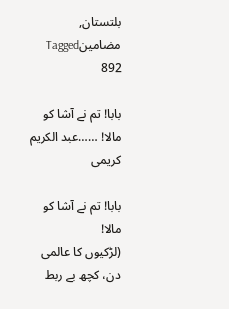بلتستان, مضامینTagged
892

بابا! تم نے آشا کو مالا! ……عبد الکریم کریمی

بابا! تم نے آشا کو مالا!
(لڑکیوں کا عالمی دن، کچھ بے ربط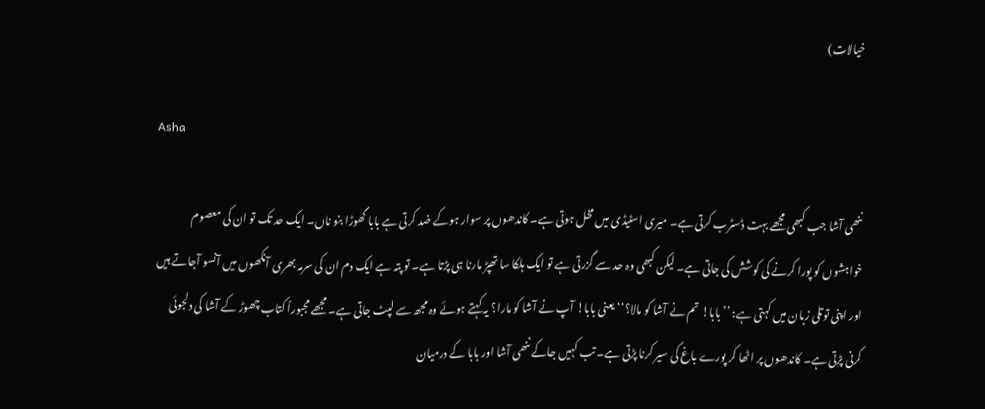خیالات)

Asha

ننھی آشا جب کبھی مجھے بہت ڈسٹرب کرتی ہے۔ میری اسٹیڈی میں مخل ہوتی ہے۔ کاندھوں پر سوار ہوکے ضد کرتی ہے بابا گھوڑا بنو ناں۔ ایک حد تک تو ان کی معصوم خواہشوں کو پورا کرنے کی کوشش کی جاتی ہے۔ لیکن کبھی وہ حد سے گزرتی ہے تو ایک ہلکا سا تھپڑ مارنا ہی پڑتا ہے۔ تو پتہ ہے ایک دم ان کی سرمہ بھری آنکھوں میں آنسو آجاتے ہیں اور اپنی توتلی زبان میں کہتی ہے: ’’بابا! تم نے آشا کو مالا؟‘‘ یعنی بابا! آپ نے آشا کو مارا؟ یہ کہتے ہوئے وہ مجھ سے لپٹ جاتی ہے۔ مجھے مجبوراً کتاب چھوڑ کے آشا کی دلجوئی کرنی پڑتی ہے۔ کاندھوں پر اٹھا کر پورے باغ کی سیر کرنا پڑتی ہے۔ تب کہیں جاکے ننھی آشا اور بابا کے درمیان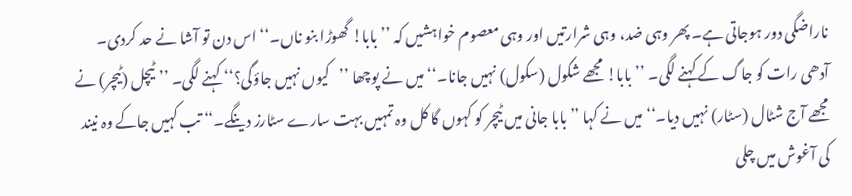ناراضگی دور ہوجاتی ہے۔ پھر وہی ضد، وہی شرارتیں اور وہی معصوم خواہشیں کہ ’’بابا! گھوڑا بنو ناں۔‘‘ اس دن تو آشا نے حد کردی۔ آدھی رات کو جاگ کے کہنے لگی۔ ’’بابا! مجھے شکول (سکول) نہیں جانا۔‘‘ میں نے پوچھا ’’کیوں نہیں جاؤگی؟‘‘ کہنے لگی۔ ’’ٹیچل (ٹیچر) نے مجھے آج شٹال (سٹار) نہیں دیا۔‘‘ میں نے کہا ’’بابا جانی میں ٹیچر کو کہوں گا کل وہ تمہیں بہت سارے سٹارز دینگے۔‘‘ تب کہیں جاکے وہ نیند کی آغوش میں چلی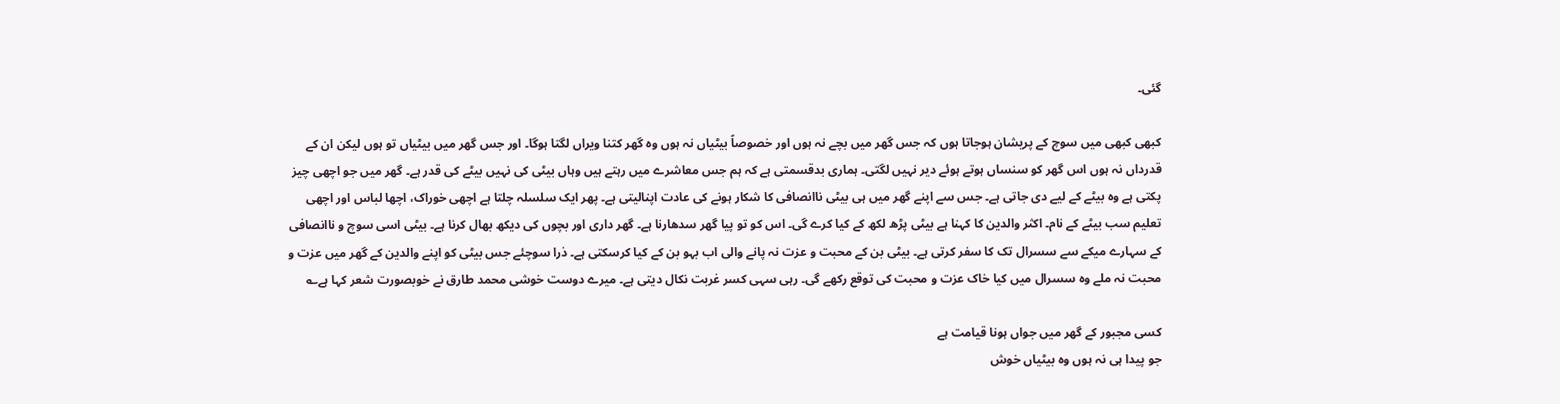گئی۔

کبھی کبھی میں سوچ کے پریشان ہوجاتا ہوں کہ جس گھر میں بچے نہ ہوں اور خصوصاً بیٹیاں نہ ہوں وہ گھر کتنا ویراں لگتا ہوگا۔ اور جس گھر میں بیٹیاں تو ہوں لیکن ان کے قدرداں نہ ہوں اس گھر کو سنساں ہوتے ہوئے دیر نہیں لگتی۔ ہماری بدقسمتی ہے کہ ہم جس معاشرے میں رہتے ہیں وہاں بیٹی کی نہیں بیٹے کی قدر ہے۔ گھر میں جو اچھی چیز پکتی ہے وہ بیٹے کے لیے دی جاتی ہے۔ جس سے اپنے گھر میں ہی بیٹی ناانصافی کا شکار ہونے کی عادت اپنالیتی ہے۔ پھر ایک سلسلہ چلتا ہے اچھی خوراک، اچھا لباس اور اچھی تعلیم سب بیٹے کے نام۔ اکثر والدین کا کہنا ہے بیٹی پڑھ لکھ کے کیا کرے گی۔ اس کو تو پیا گھر سدھارنا ہے۔ گھر داری اور بچوں کی دیکھ بھال کرنا ہے۔ بیٹی اسی سوچ و ناانصافی کے سہارے میکے سے سسرال تک کا سفر کرتی ہے۔ بیٹی بن کے محبت و عزت نہ پانے والی اب بہو بن کے کیا کرسکتی ہے۔ ذرا سوچئے جس بیٹی کو اپنے والدین کے گھر میں عزت و محبت نہ ملے وہ سسرال میں کیا خاک عزت و محبت کی توقع رکھے گی۔ رہی سہی کسر غربت نکال دیتی ہے۔ میرے دوست خوشی محمد طارق نے خوبصورت شعر کہا ہے؎

کسی مجبور کے گھر میں جواں ہونا قیامت ہے
جو پیدا ہی نہ ہوں وہ بیٹیاں خوش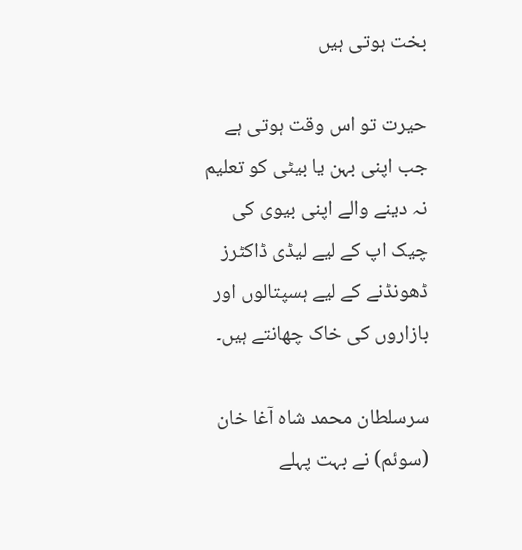بخت ہوتی ہیں

حیرت تو اس وقت ہوتی ہے جب اپنی بہن یا بیٹی کو تعلیم نہ دینے والے اپنی بیوی کی چیک اپ کے لیے لیڈی ڈاکٹرز ڈھونڈنے کے لیے ہسپتالوں اور بازاروں کی خاک چھانتے ہیں۔

سرسلطان محمد شاہ آغا خان (سوئم) نے بہت پہلے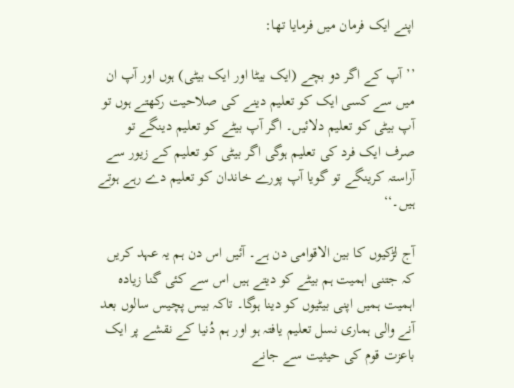اپنے ایک فرمان میں فرمایا تھا:

’’آپ کے اگر دو بچے (ایک بیٹا اور ایک بیٹی) ہوں اور آپ ان میں سے کسی ایک کو تعلیم دینے کی صلاحیت رکھتے ہوں تو آپ بیٹی کو تعلیم دلائیں۔ اگر آپ بیٹے کو تعلیم دینگے تو صرف ایک فرد کی تعلیم ہوگی اگر بیٹی کو تعلیم کے زیور سے آراستہ کرینگے تو گویا آپ پورے خاندان کو تعلیم دے رہے ہوتے ہیں۔‘‘

آج لڑکیوں کا بین الاقوامی دن ہے۔ آئیں اس دن ہم یہ عہد کریں کہ جتنی اہمیت ہم بیٹے کو دیتے ہیں اس سے کئی گنا زیادہ اہمیت ہمیں اپنی بیٹیوں کو دینا ہوگا۔ تاکہ بیس پچیس سالوں بعد آنے والی ہماری نسل تعلیم یافتہ ہو اور ہم دُنیا کے نقشے پر ایک باعزت قوم کی حیثیت سے جانے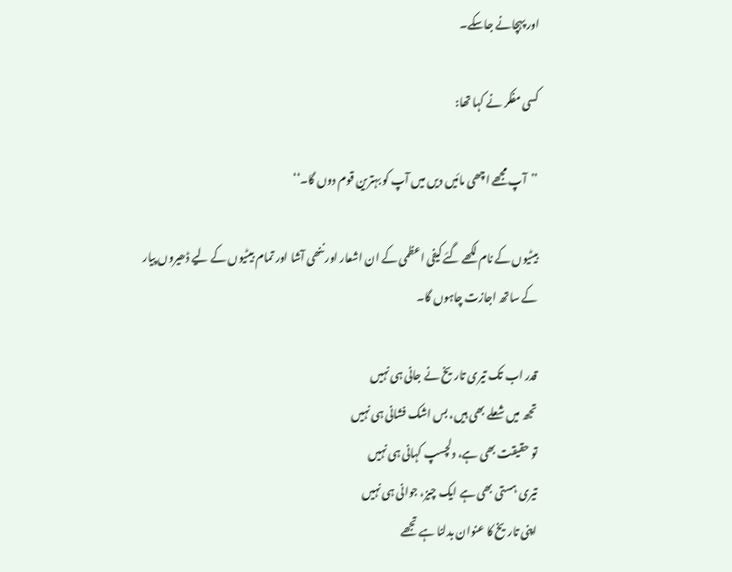اور پہچانے جاسکے۔

کسی مفکر نے کہا تھا:

’’آپ مجھے اچھی مائیں دیں میں آپ کو بہترین قوم دوں گا۔‘‘

بیٹیوں کے نام لکھے گئے کیفی اعظمی کے ان اشعار اور ننھی آشا اور تمام بیٹیوں کے لیے ڈھیروں پیار کے ساتھ اجازت چاہوں گا۔

قدر اب تک تیری تاریخ نے جانی ہی نہیں
تجھ میں شعلے بھی ہیں، بس اشک فشانی ہی نہیں
تو حقیقت بھی ہے، دلچسپ کہانی ہی نہیں
تیری ہستی بھی ہے ایک چیز، جوانی ہی نہیں
اپنی تاریخ کا عنوان بدلنا ہے تجھے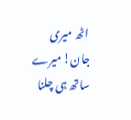اٹھ میری جان! میرے ساتھ ہی چلنا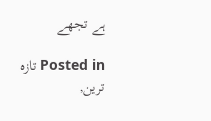ہے تجھے

Posted in تازہ ترین,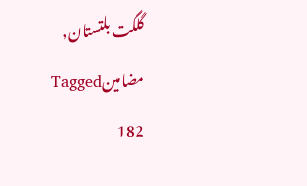گلگت بلتستان, مضامینTagged
182